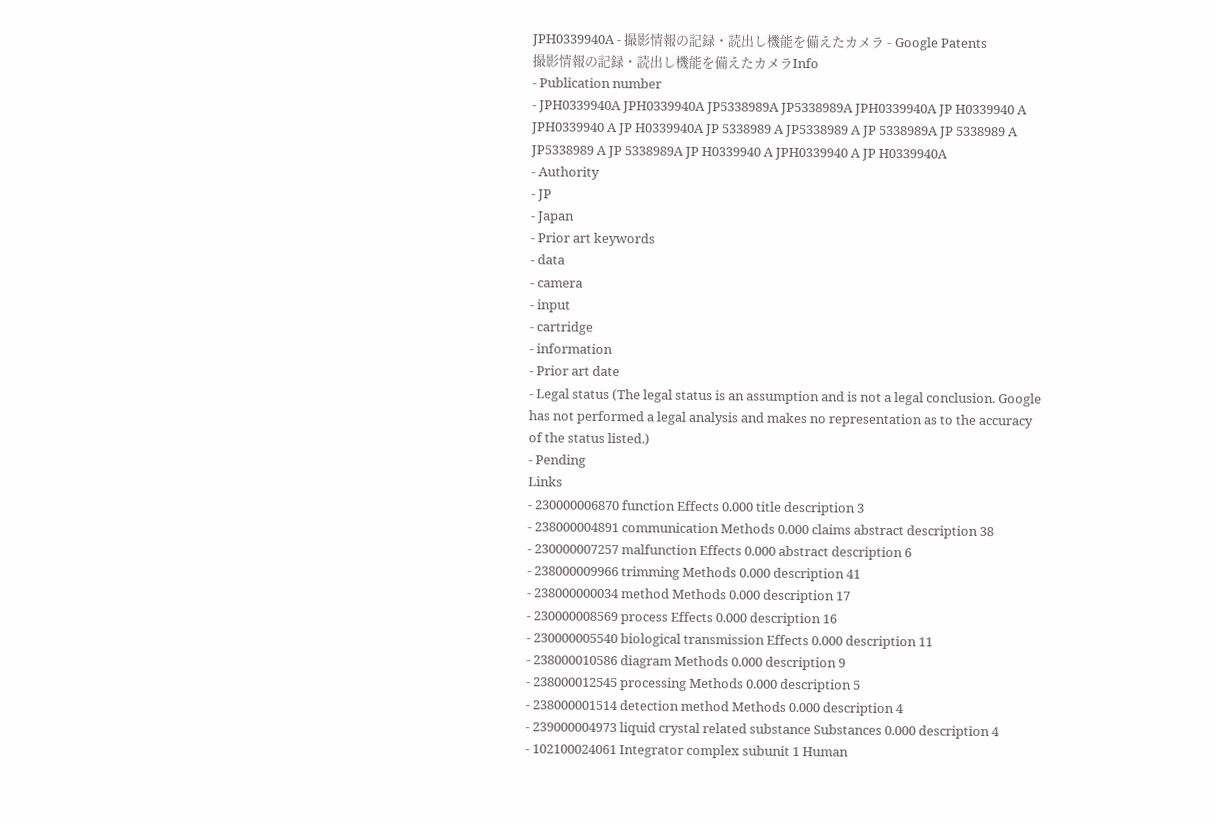JPH0339940A - 撮影情報の記録・読出し機能を備えたカメラ - Google Patents
撮影情報の記録・読出し機能を備えたカメラInfo
- Publication number
- JPH0339940A JPH0339940A JP5338989A JP5338989A JPH0339940A JP H0339940 A JPH0339940 A JP H0339940A JP 5338989 A JP5338989 A JP 5338989A JP 5338989 A JP5338989 A JP 5338989A JP H0339940 A JPH0339940 A JP H0339940A
- Authority
- JP
- Japan
- Prior art keywords
- data
- camera
- input
- cartridge
- information
- Prior art date
- Legal status (The legal status is an assumption and is not a legal conclusion. Google has not performed a legal analysis and makes no representation as to the accuracy of the status listed.)
- Pending
Links
- 230000006870 function Effects 0.000 title description 3
- 238000004891 communication Methods 0.000 claims abstract description 38
- 230000007257 malfunction Effects 0.000 abstract description 6
- 238000009966 trimming Methods 0.000 description 41
- 238000000034 method Methods 0.000 description 17
- 230000008569 process Effects 0.000 description 16
- 230000005540 biological transmission Effects 0.000 description 11
- 238000010586 diagram Methods 0.000 description 9
- 238000012545 processing Methods 0.000 description 5
- 238000001514 detection method Methods 0.000 description 4
- 239000004973 liquid crystal related substance Substances 0.000 description 4
- 102100024061 Integrator complex subunit 1 Human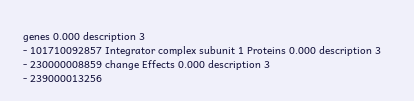genes 0.000 description 3
- 101710092857 Integrator complex subunit 1 Proteins 0.000 description 3
- 230000008859 change Effects 0.000 description 3
- 239000013256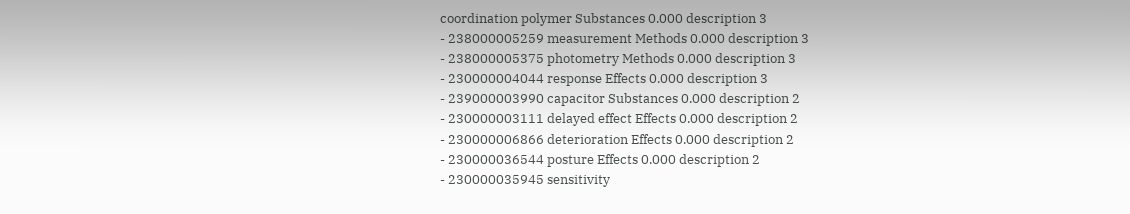coordination polymer Substances 0.000 description 3
- 238000005259 measurement Methods 0.000 description 3
- 238000005375 photometry Methods 0.000 description 3
- 230000004044 response Effects 0.000 description 3
- 239000003990 capacitor Substances 0.000 description 2
- 230000003111 delayed effect Effects 0.000 description 2
- 230000006866 deterioration Effects 0.000 description 2
- 230000036544 posture Effects 0.000 description 2
- 230000035945 sensitivity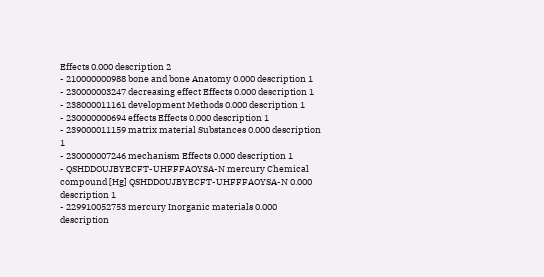Effects 0.000 description 2
- 210000000988 bone and bone Anatomy 0.000 description 1
- 230000003247 decreasing effect Effects 0.000 description 1
- 238000011161 development Methods 0.000 description 1
- 230000000694 effects Effects 0.000 description 1
- 239000011159 matrix material Substances 0.000 description 1
- 230000007246 mechanism Effects 0.000 description 1
- QSHDDOUJBYECFT-UHFFFAOYSA-N mercury Chemical compound [Hg] QSHDDOUJBYECFT-UHFFFAOYSA-N 0.000 description 1
- 229910052753 mercury Inorganic materials 0.000 description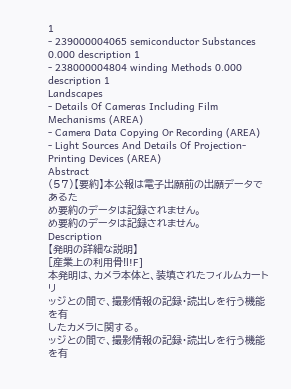1
- 239000004065 semiconductor Substances 0.000 description 1
- 238000004804 winding Methods 0.000 description 1
Landscapes
- Details Of Cameras Including Film Mechanisms (AREA)
- Camera Data Copying Or Recording (AREA)
- Light Sources And Details Of Projection-Printing Devices (AREA)
Abstract
(57)【要約】本公報は電子出願前の出願データであるた
め要約のデータは記録されません。
め要約のデータは記録されません。
Description
【発明の詳細な説明】
[産業上の利用骨!l!F]
本発明は、カメラ本体と、装填されたフィルムカートリ
ッジとの間で、撮影情報の記録・読出しを行う機能を有
したカメラに関する。
ッジとの間で、撮影情報の記録・読出しを行う機能を有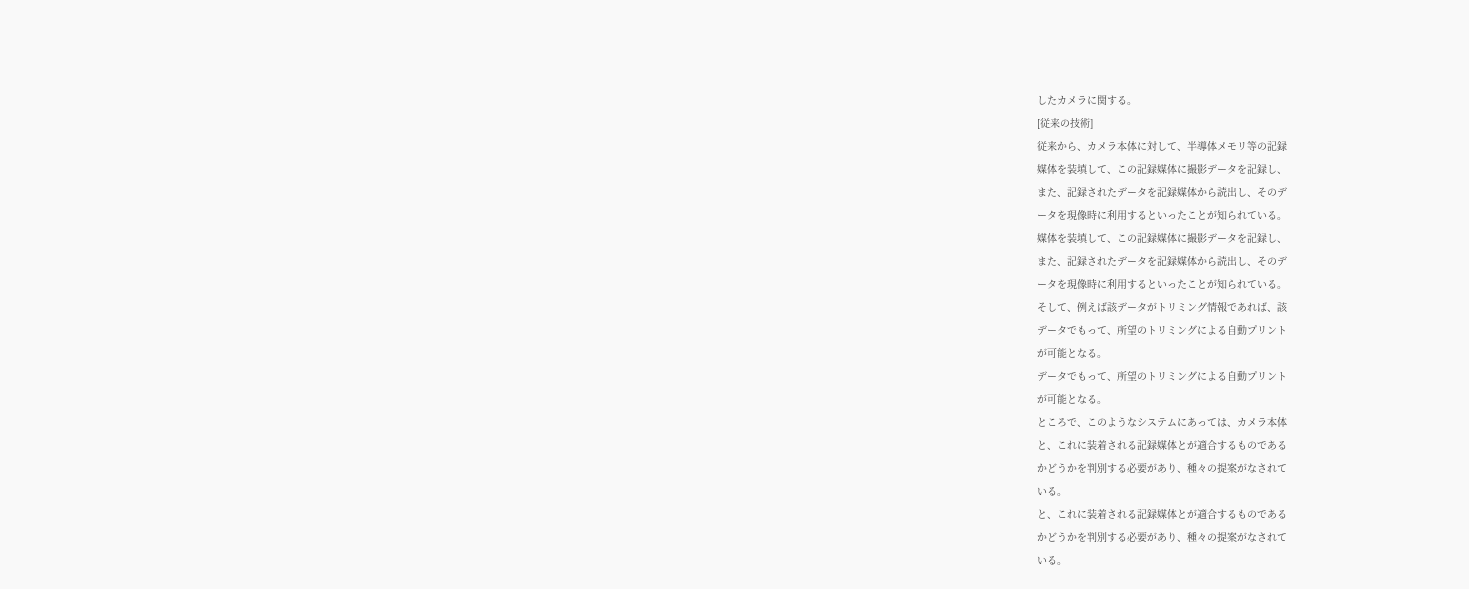したカメラに関する。
[従来の技術]
従来から、カメラ本体に対して、半導体メモリ等の記録
媒体を装填して、この記録媒体に撮影データを記録し、
また、記録されたデータを記録媒体から読出し、そのデ
ータを現像時に利用するといったことが知られている。
媒体を装填して、この記録媒体に撮影データを記録し、
また、記録されたデータを記録媒体から読出し、そのデ
ータを現像時に利用するといったことが知られている。
そして、例えば該データがトリミング情報であれば、該
データでもって、所望のトリミングによる自動プリント
が可能となる。
データでもって、所望のトリミングによる自動プリント
が可能となる。
ところで、このようなシステムにあっては、カメラ本体
と、これに装着される記録媒体とが適合するものである
かどうかを判別する必要があり、種々の提案がなされて
いる。
と、これに装着される記録媒体とが適合するものである
かどうかを判別する必要があり、種々の提案がなされて
いる。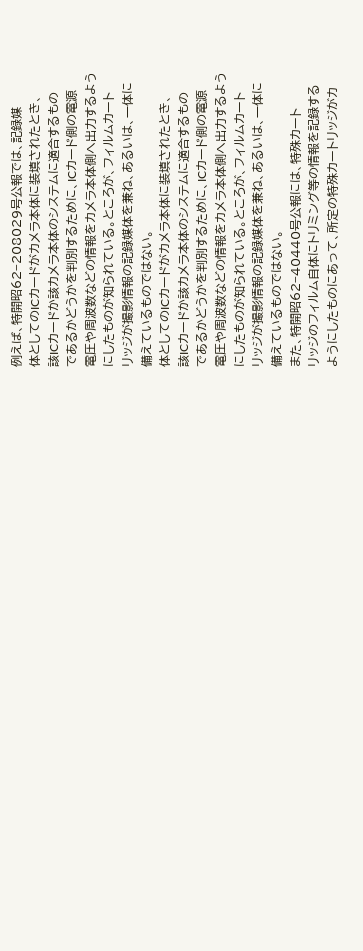例えば、特開昭62−208029号公報では、記録媒
体としてのICカードがカメラ本体に装填されたとき、
該ICカードか該カメラ本体のシステムに適合するもの
であるかどうかを判別するために、ICカード側の電源
電圧や周波数などの情報をカメラ本体側へ出力するよう
にしたものが知られている。ところが、フィルムカート
リッジが撮影情報の記録媒体を兼ね、あるいは、一体に
備えているものではない。
体としてのICカードがカメラ本体に装填されたとき、
該ICカードか該カメラ本体のシステムに適合するもの
であるかどうかを判別するために、ICカード側の電源
電圧や周波数などの情報をカメラ本体側へ出力するよう
にしたものが知られている。ところが、フィルムカート
リッジが撮影情報の記録媒体を兼ね、あるいは、一体に
備えているものではない。
また、特開昭62−40440号公報には、特殊カート
リッジのフィルム自体にトリミング等の情報を記録する
ようにしたものにあって、所定の特殊カートリッジがカ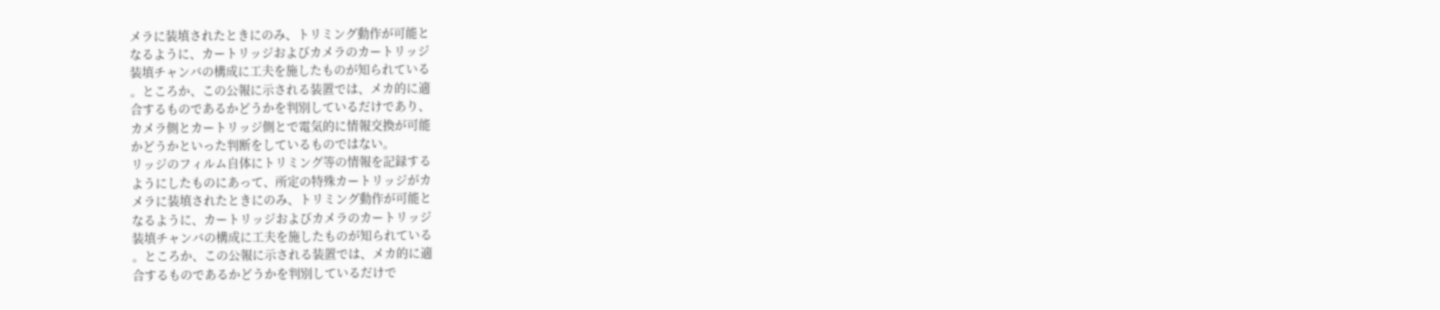メラに装填されたときにのみ、トリミング動作が可能と
なるように、カートリッジおよびカメラのカートリッジ
装填チャンバの構成に工夫を施したものが知られている
。ところか、この公報に示される装置では、メカ的に適
合するものであるかどうかを判別しているだけであり、
カメラ側とカートリッジ側とで電気的に情報交換が可能
かどうかといった判断をしているものではない。
リッジのフィルム自体にトリミング等の情報を記録する
ようにしたものにあって、所定の特殊カートリッジがカ
メラに装填されたときにのみ、トリミング動作が可能と
なるように、カートリッジおよびカメラのカートリッジ
装填チャンバの構成に工夫を施したものが知られている
。ところか、この公報に示される装置では、メカ的に適
合するものであるかどうかを判別しているだけで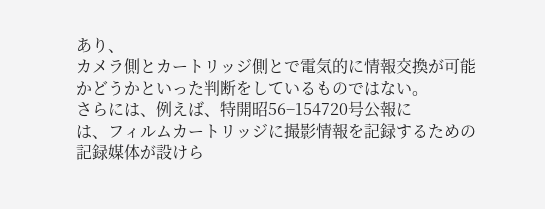あり、
カメラ側とカートリッジ側とで電気的に情報交換が可能
かどうかといった判断をしているものではない。
さらには、例えば、特開昭56−154720号公報に
は、フィルムカートリッジに撮影情報を記録するための
記録媒体が設けら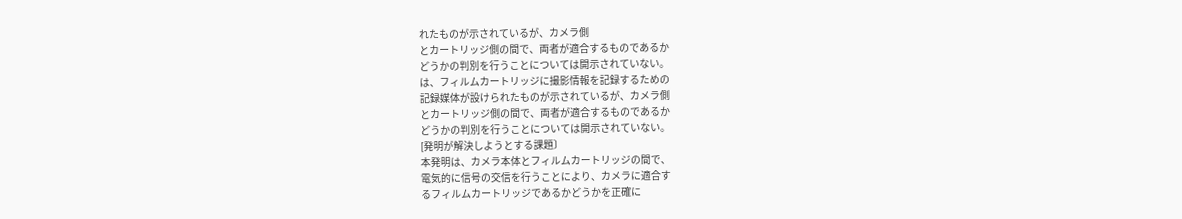れたものが示されているが、カメラ側
とカートリッジ側の間で、両者が適合するものであるか
どうかの判別を行うことについては開示されていない。
は、フィルムカートリッジに撮影情報を記録するための
記録媒体が設けられたものが示されているが、カメラ側
とカートリッジ側の間で、両者が適合するものであるか
どうかの判別を行うことについては開示されていない。
[発明が解決しようとする課題〕
本発明は、カメラ本体とフィルムカートリッジの間で、
電気的に信号の交信を行うことにより、カメラに適合す
るフィルムカートリッジであるかどうかを正確に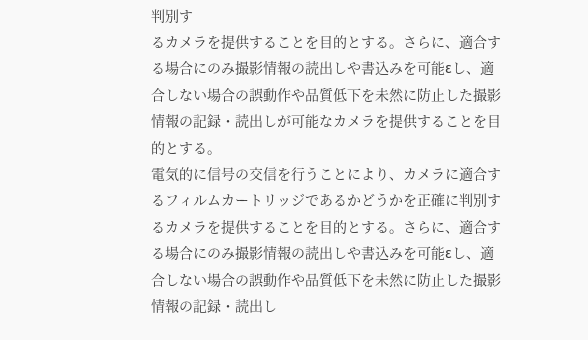判別す
るカメラを提供することを目的とする。さらに、適合す
る場合にのみ撮影情報の読出しや書込みを可能εし、適
合しない場合の誤動作や品質低下を未然に防止した撮影
情報の記録・読出しが可能なカメラを提供することを目
的とする。
電気的に信号の交信を行うことにより、カメラに適合す
るフィルムカートリッジであるかどうかを正確に判別す
るカメラを提供することを目的とする。さらに、適合す
る場合にのみ撮影情報の読出しや書込みを可能εし、適
合しない場合の誤動作や品質低下を未然に防止した撮影
情報の記録・読出し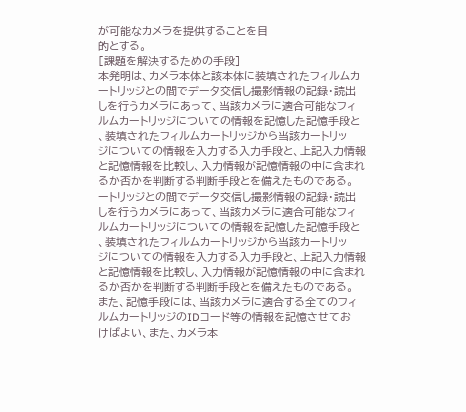が可能なカメラを提供することを目
的とする。
[課題を解決するための手段]
本発明は、カメラ本体と該本体に装填されたフィルムカ
ートリッジとの間でデータ交信し撮影情報の記録・読出
しを行うカメラにあって、当該カメラに適合可能なフィ
ルムカートリッジについての情報を記憶した記憶手段と
、装填されたフィルムカートリッジから当該カートリッ
ジについての情報を入力する入力手段と、上記入力情報
と記憶情報を比較し、入力情報が記憶情報の中に含まれ
るか否かを判断する判断手段とを備えたものである。
ートリッジとの間でデータ交信し撮影情報の記録・読出
しを行うカメラにあって、当該カメラに適合可能なフィ
ルムカートリッジについての情報を記憶した記憶手段と
、装填されたフィルムカートリッジから当該カートリッ
ジについての情報を入力する入力手段と、上記入力情報
と記憶情報を比較し、入力情報が記憶情報の中に含まれ
るか否かを判断する判断手段とを備えたものである。
また、記憶手段には、当該カメラに適合する全てのフィ
ルムカートリッジのIDコード等の情報を記憶させてお
けばよい、また、カメラ本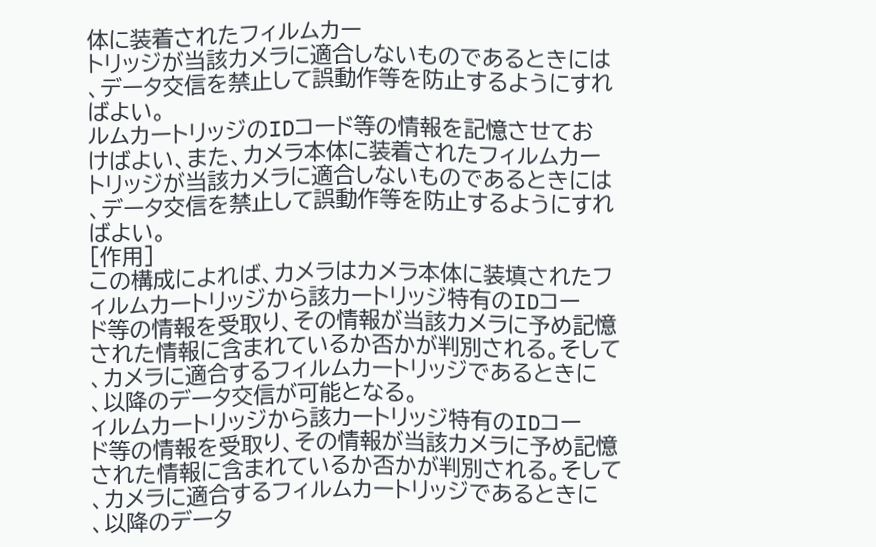体に装着されたフィルムカー
トリッジが当該カメラに適合しないものであるときには
、データ交信を禁止して誤動作等を防止するようにすれ
ばよい。
ルムカートリッジのIDコード等の情報を記憶させてお
けばよい、また、カメラ本体に装着されたフィルムカー
トリッジが当該カメラに適合しないものであるときには
、データ交信を禁止して誤動作等を防止するようにすれ
ばよい。
[作用]
この構成によれば、カメラはカメラ本体に装填されたフ
ィルムカートリッジから該カートリッジ特有のIDコー
ド等の情報を受取り、その情報が当該カメラに予め記憶
された情報に含まれているか否かが判別される。そして
、カメラに適合するフィルムカートリッジであるときに
、以降のデータ交信が可能となる。
ィルムカートリッジから該カートリッジ特有のIDコー
ド等の情報を受取り、その情報が当該カメラに予め記憶
された情報に含まれているか否かが判別される。そして
、カメラに適合するフィルムカートリッジであるときに
、以降のデータ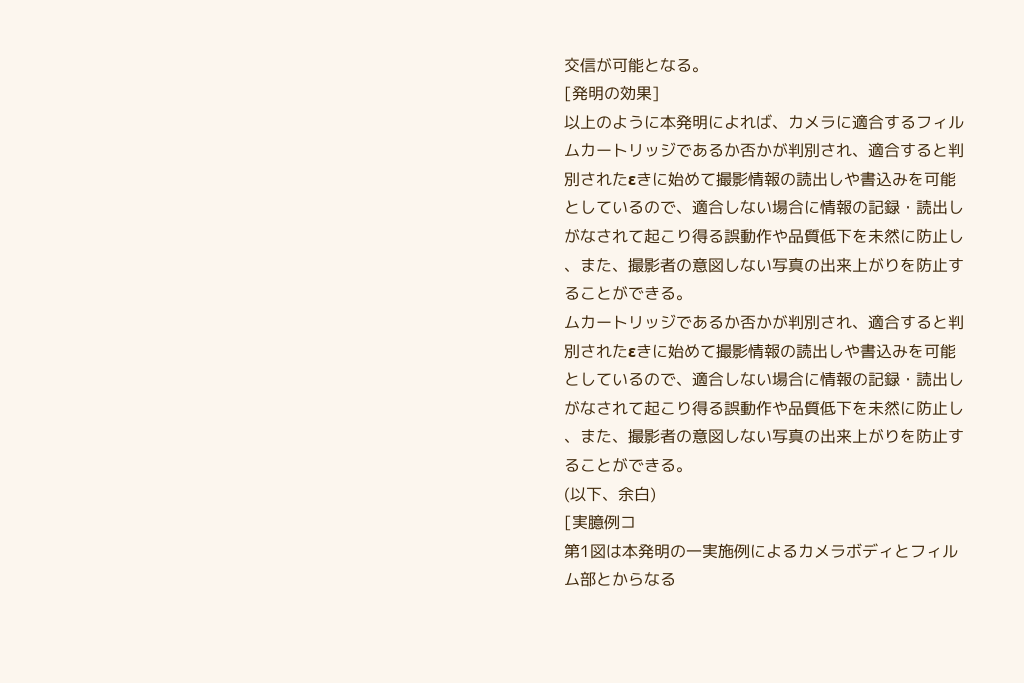交信が可能となる。
[発明の効果]
以上のように本発明によれば、カメラに適合するフィル
ムカートリッジであるか否かが判別され、適合すると判
別されたεきに始めて撮影情報の読出しや書込みを可能
としているので、適合しない場合に情報の記録・読出し
がなされて起こり得る誤動作や品質低下を未然に防止し
、また、撮影者の意図しない写真の出来上がりを防止す
ることができる。
ムカートリッジであるか否かが判別され、適合すると判
別されたεきに始めて撮影情報の読出しや書込みを可能
としているので、適合しない場合に情報の記録・読出し
がなされて起こり得る誤動作や品質低下を未然に防止し
、また、撮影者の意図しない写真の出来上がりを防止す
ることができる。
(以下、余白)
[実臆例コ
第1図は本発明の一実施例によるカメラボディとフィル
ム部とからなる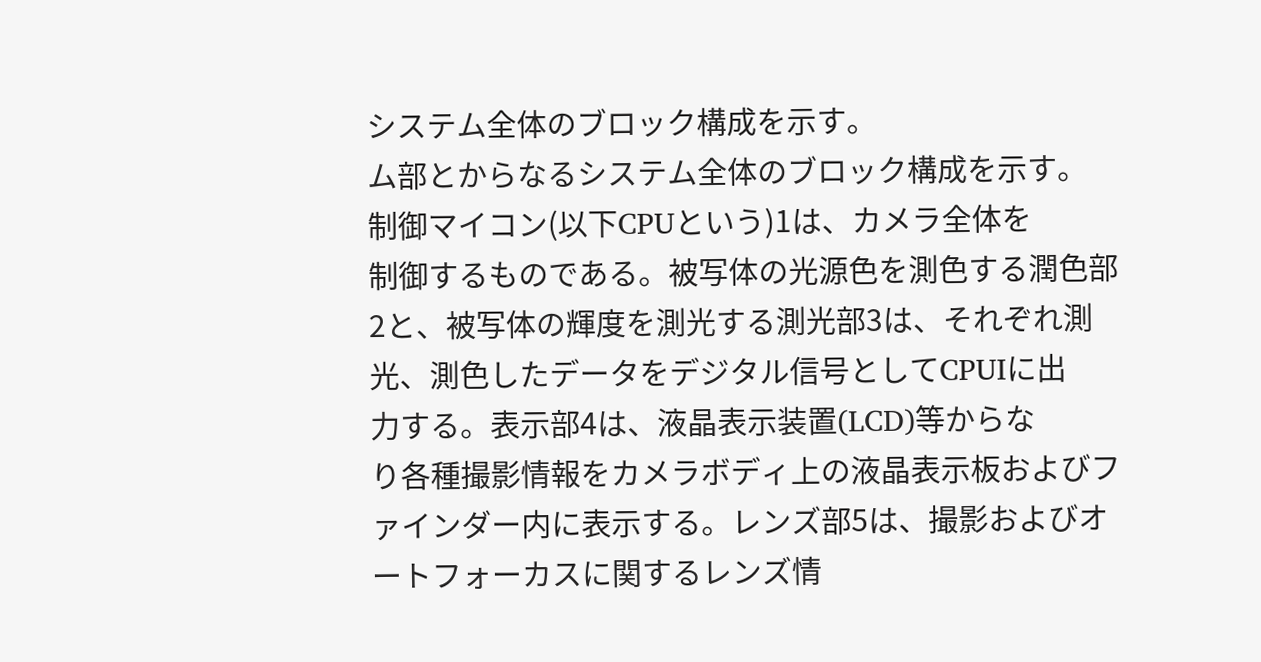システム全体のブロック構成を示す。
ム部とからなるシステム全体のブロック構成を示す。
制御マイコン(以下CPUという)1は、カメラ全体を
制御するものである。被写体の光源色を測色する潤色部
2と、被写体の輝度を測光する測光部3は、それぞれ測
光、測色したデータをデジタル信号としてCPUIに出
力する。表示部4は、液晶表示装置(LCD)等からな
り各種撮影情報をカメラボディ上の液晶表示板およびフ
ァインダー内に表示する。レンズ部5は、撮影およびオ
ートフォーカスに関するレンズ情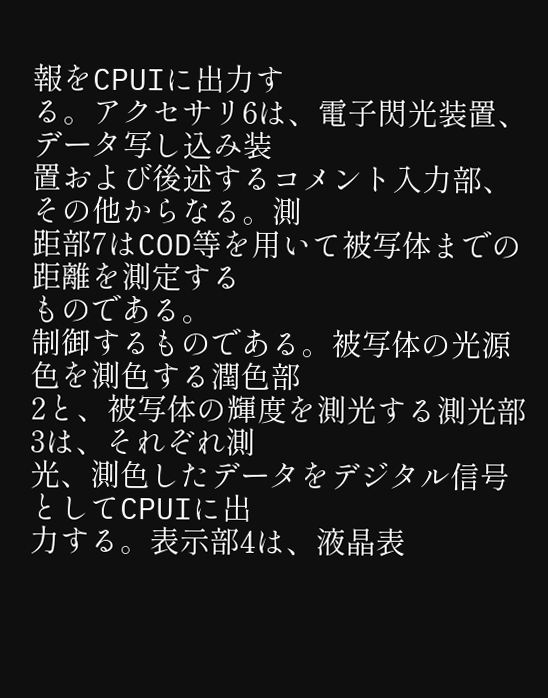報をCPUIに出力す
る。アクセサリ6は、電子閃光装置、データ写し込み装
置および後述するコメント入力部、その他からなる。測
距部7はCOD等を用いて被写体までの距離を測定する
ものである。
制御するものである。被写体の光源色を測色する潤色部
2と、被写体の輝度を測光する測光部3は、それぞれ測
光、測色したデータをデジタル信号としてCPUIに出
力する。表示部4は、液晶表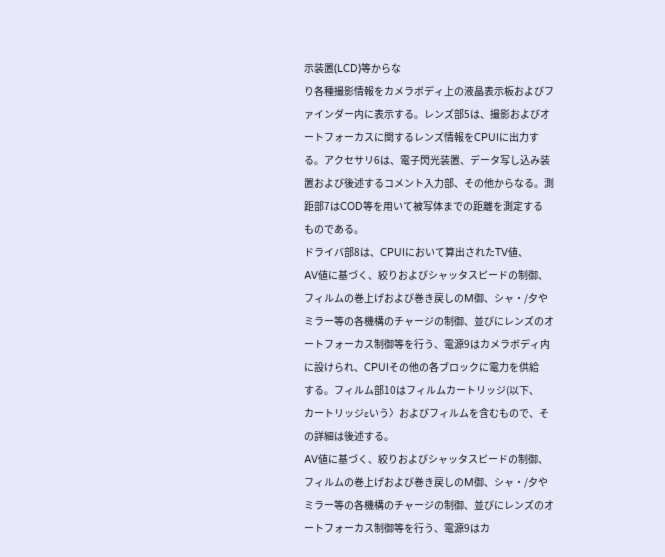示装置(LCD)等からな
り各種撮影情報をカメラボディ上の液晶表示板およびフ
ァインダー内に表示する。レンズ部5は、撮影およびオ
ートフォーカスに関するレンズ情報をCPUIに出力す
る。アクセサリ6は、電子閃光装置、データ写し込み装
置および後述するコメント入力部、その他からなる。測
距部7はCOD等を用いて被写体までの距離を測定する
ものである。
ドライバ部8は、CPUIにおいて算出されたTV値、
AV値に基づく、絞りおよびシャッタスピードの制御、
フィルムの巻上げおよび巻き戻しのM御、シャ・/夕や
ミラー等の各機構のチャージの制御、並びにレンズのオ
ートフォーカス制御等を行う、電源9はカメラボディ内
に設けられ、CPUIその他の各ブロックに電力を供給
する。フィルム部10はフィルムカートリッジ(以下、
カートリッジεいう〉およびフィルムを含むもので、そ
の詳細は後述する。
AV値に基づく、絞りおよびシャッタスピードの制御、
フィルムの巻上げおよび巻き戻しのM御、シャ・/夕や
ミラー等の各機構のチャージの制御、並びにレンズのオ
ートフォーカス制御等を行う、電源9はカ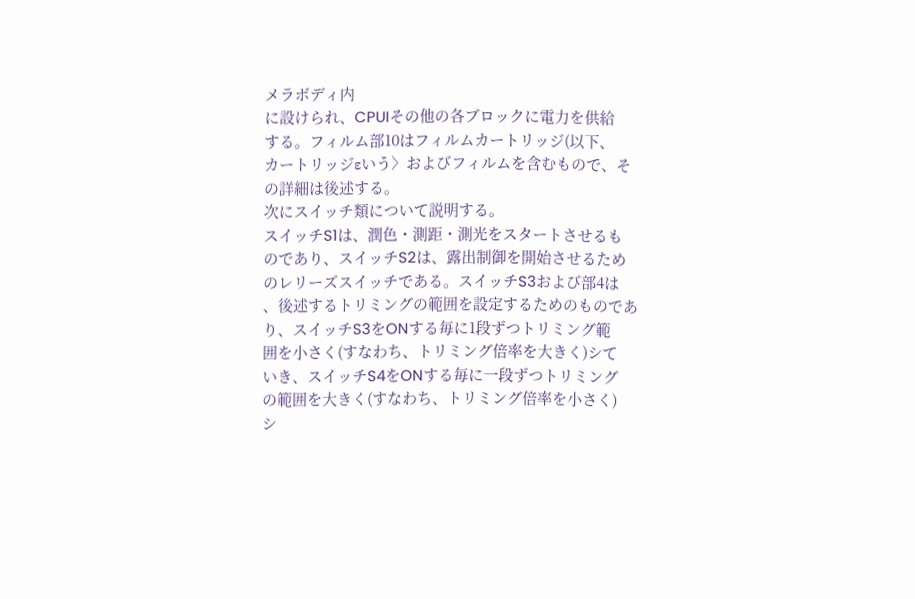メラボディ内
に設けられ、CPUIその他の各ブロックに電力を供給
する。フィルム部10はフィルムカートリッジ(以下、
カートリッジεいう〉およびフィルムを含むもので、そ
の詳細は後述する。
次にスイッチ類について説明する。
スイッチS1は、潤色・測距・測光をスタートさせるも
のであり、スイッチS2は、露出制御を開始させるため
のレリーズスイッチである。スイッチS3および部4は
、後述するトリミングの範囲を設定するためのものであ
り、スイッチS3をONする毎に1段ずつトリミング範
囲を小さく(すなわち、トリミング倍率を大きく)シて
いき、スイッチS4をONする毎に一段ずつトリミング
の範囲を大きく(すなわち、トリミング倍率を小さく)
シ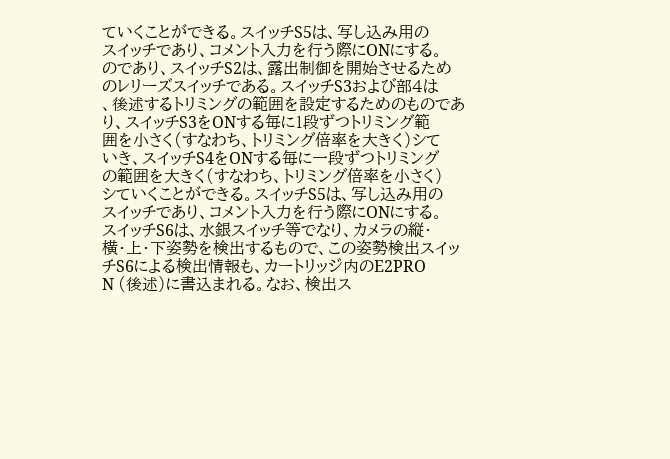ていくことができる。スイッチS5は、写し込み用の
スイッチであり、コメント入力を行う際にONにする。
のであり、スイッチS2は、露出制御を開始させるため
のレリーズスイッチである。スイッチS3および部4は
、後述するトリミングの範囲を設定するためのものであ
り、スイッチS3をONする毎に1段ずつトリミング範
囲を小さく(すなわち、トリミング倍率を大きく)シて
いき、スイッチS4をONする毎に一段ずつトリミング
の範囲を大きく(すなわち、トリミング倍率を小さく)
シていくことができる。スイッチS5は、写し込み用の
スイッチであり、コメント入力を行う際にONにする。
スイッチS6は、水銀スイッチ等でなり、カメラの縦・
横・上・下姿勢を検出するもので、この姿勢検出スイッ
チS6による検出情報も、カートリッジ内のE2PRO
N (後述)に書込まれる。なお、検出ス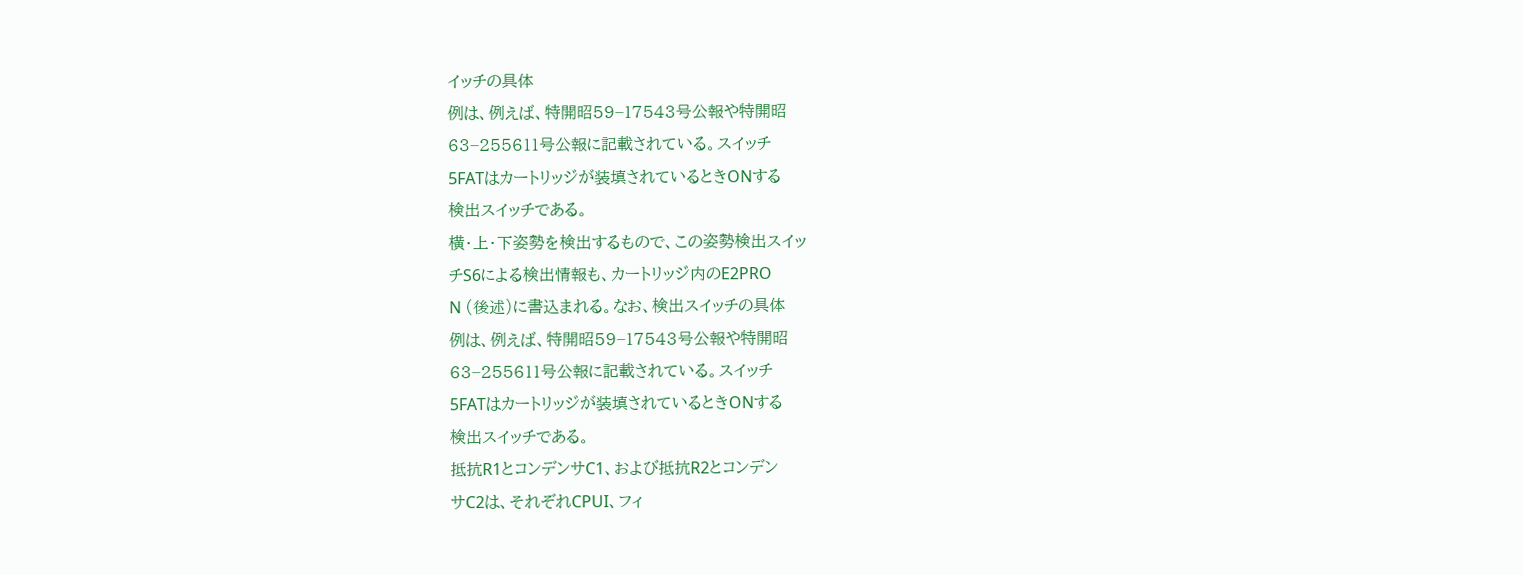イッチの具体
例は、例えば、特開昭59−17543号公報や特開昭
63−255611号公報に記載されている。スイッチ
5FATはカートリッジが装填されているときONする
検出スイッチである。
横・上・下姿勢を検出するもので、この姿勢検出スイッ
チS6による検出情報も、カートリッジ内のE2PRO
N (後述)に書込まれる。なお、検出スイッチの具体
例は、例えば、特開昭59−17543号公報や特開昭
63−255611号公報に記載されている。スイッチ
5FATはカートリッジが装填されているときONする
検出スイッチである。
抵抗R1とコンデンサC1、および抵抗R2とコンデン
サC2は、それぞれCPUI、フィ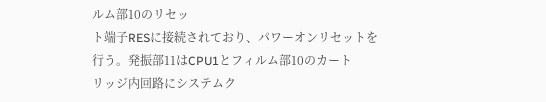ルム部10のリセッ
ト端子RESに接続されており、パワーオンリセットを
行う。発振部11はCPU1とフィルム部10のカート
リッジ内回路にシステムク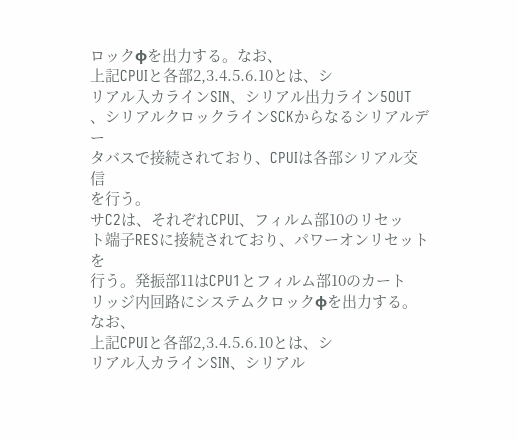ロックφを出力する。なお、
上記CPUIと各部2,3.4.5.6.10とは、シ
リアル入カラインSIN、シリアル出力ライン5OUT
、シリアルクロックラインSCKからなるシリアルデー
タバスで接続されており、CPUIは各部シリアル交信
を行う。
サC2は、それぞれCPUI、フィルム部10のリセッ
ト端子RESに接続されており、パワーオンリセットを
行う。発振部11はCPU1とフィルム部10のカート
リッジ内回路にシステムクロックφを出力する。なお、
上記CPUIと各部2,3.4.5.6.10とは、シ
リアル入カラインSIN、シリアル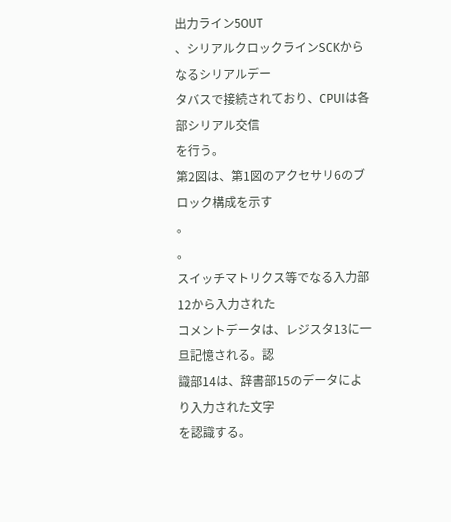出力ライン5OUT
、シリアルクロックラインSCKからなるシリアルデー
タバスで接続されており、CPUIは各部シリアル交信
を行う。
第2図は、第1図のアクセサリ6のブロック構成を示す
。
。
スイッチマトリクス等でなる入力部12から入力された
コメントデータは、レジスタ13に一旦記憶される。認
識部14は、辞書部15のデータにより入力された文字
を認識する。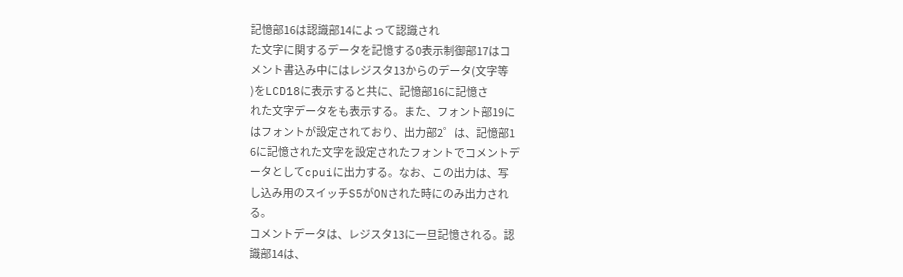記憶部16は認識部14によって認識され
た文字に関するデータを記憶する0表示制御部17はコ
メント書込み中にはレジスタ13からのデータ(文字等
)をLCD18に表示すると共に、記憶部16に記憶さ
れた文字データをも表示する。また、フォント部19に
はフォントが設定されており、出力部2゜は、記憶部1
6に記憶された文字を設定されたフォントでコメントデ
ータとしてcpuiに出力する。なお、この出力は、写
し込み用のスイッチS5がONされた時にのみ出力され
る。
コメントデータは、レジスタ13に一旦記憶される。認
識部14は、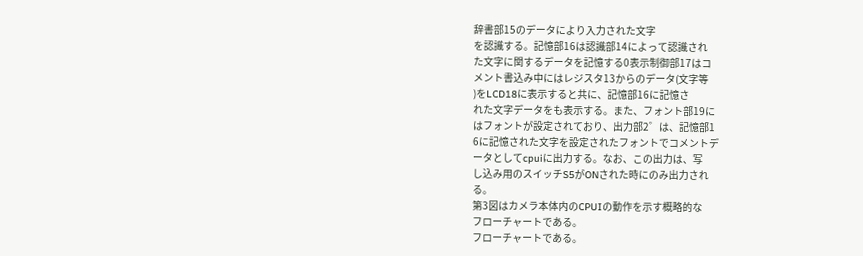辞書部15のデータにより入力された文字
を認識する。記憶部16は認識部14によって認識され
た文字に関するデータを記憶する0表示制御部17はコ
メント書込み中にはレジスタ13からのデータ(文字等
)をLCD18に表示すると共に、記憶部16に記憶さ
れた文字データをも表示する。また、フォント部19に
はフォントが設定されており、出力部2゜は、記憶部1
6に記憶された文字を設定されたフォントでコメントデ
ータとしてcpuiに出力する。なお、この出力は、写
し込み用のスイッチS5がONされた時にのみ出力され
る。
第3図はカメラ本体内のCPUIの動作を示す概略的な
フローチャートである。
フローチャートである。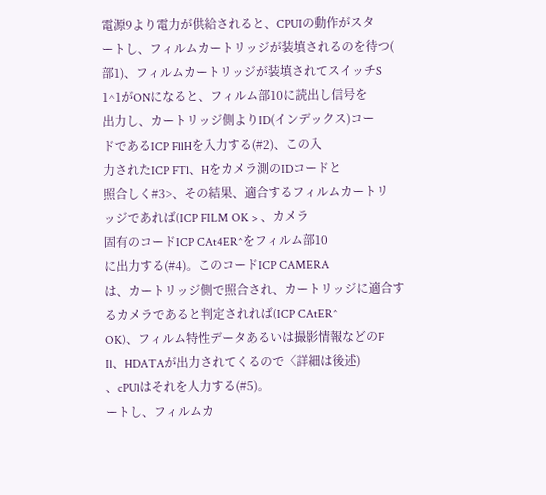電源9より電力が供給されると、CPUIの動作がスタ
ートし、フィルムカートリッジが装填されるのを待つ(
部1)、フィルムカートリッジが装填されてスイッチS
1^1がONになると、フィルム部10に読出し信号を
出力し、カートリッジ側よりID(インデックス)コー
ドであるICP FllHを入力する(#2)、この入
力されたICP FTl、Hをカメラ測のIDコードと
照合しく#3>、その結果、適合するフィルムカートリ
ッジであれば(ICP FILM OK > 、カメラ
固有のコードICP CAt4ER^をフィルム部10
に出力する(#4)。このコードICP CAMERA
は、カートリッジ側で照合され、カートリッジに適合す
るカメラであると判定されれば(ICP CAtER^
OK)、フィルム特性データあるいは撮影情報などのF
Il、HDATAが出力されてくるので〈詳細は後述)
、cPUlはそれを人力する(#5)。
ートし、フィルムカ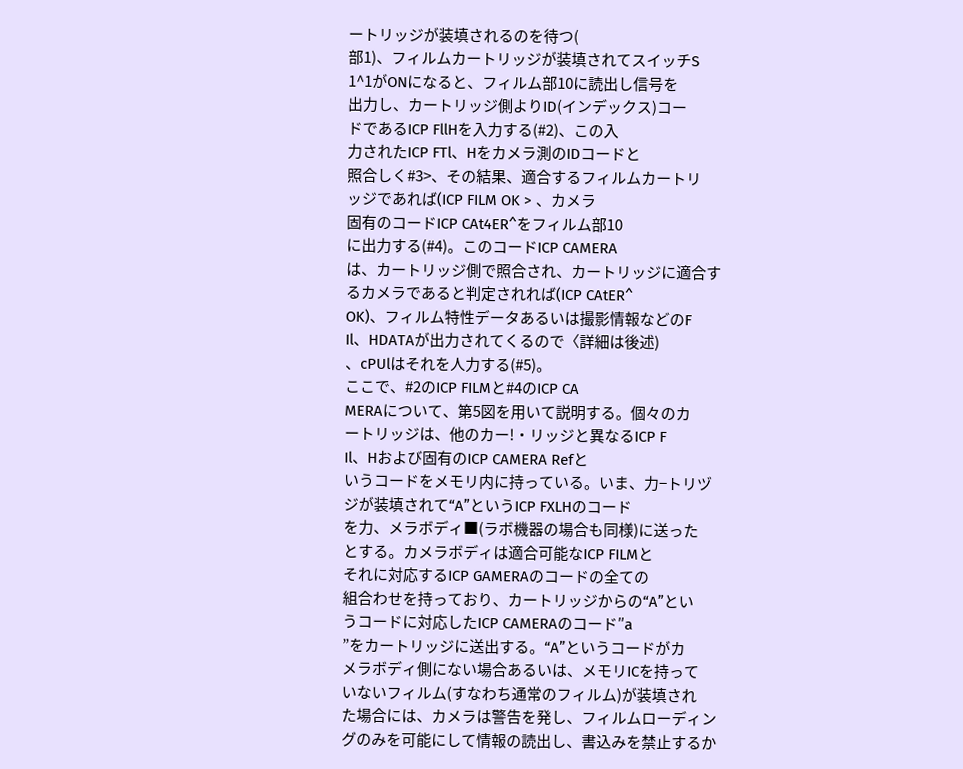ートリッジが装填されるのを待つ(
部1)、フィルムカートリッジが装填されてスイッチS
1^1がONになると、フィルム部10に読出し信号を
出力し、カートリッジ側よりID(インデックス)コー
ドであるICP FllHを入力する(#2)、この入
力されたICP FTl、Hをカメラ測のIDコードと
照合しく#3>、その結果、適合するフィルムカートリ
ッジであれば(ICP FILM OK > 、カメラ
固有のコードICP CAt4ER^をフィルム部10
に出力する(#4)。このコードICP CAMERA
は、カートリッジ側で照合され、カートリッジに適合す
るカメラであると判定されれば(ICP CAtER^
OK)、フィルム特性データあるいは撮影情報などのF
Il、HDATAが出力されてくるので〈詳細は後述)
、cPUlはそれを人力する(#5)。
ここで、#2のICP FILMと#4のICP CA
MERAについて、第5図を用いて説明する。個々のカ
ートリッジは、他のカー!・リッジと異なるICP F
Il、Hおよび固有のICP CAMERA Refと
いうコードをメモリ内に持っている。いま、力−トリヅ
ジが装填されて“A”というICP FXLHのコード
を力、メラボディ■(ラボ機器の場合も同様)に送った
とする。カメラボディは適合可能なICP FILMと
それに対応するICP GAMERAのコードの全ての
組合わせを持っており、カートリッジからの“A”とい
うコードに対応したICP CAMERAのコード″a
”をカートリッジに送出する。“A”というコードがカ
メラボディ側にない場合あるいは、メモリICを持って
いないフィルム(すなわち通常のフィルム)が装填され
た場合には、カメラは警告を発し、フィルムローディン
グのみを可能にして情報の読出し、書込みを禁止するか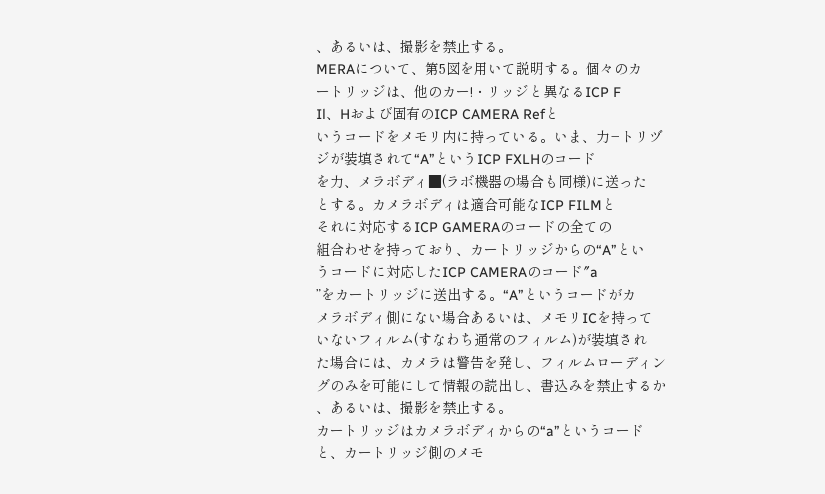、あるいは、撮影を禁止する。
MERAについて、第5図を用いて説明する。個々のカ
ートリッジは、他のカー!・リッジと異なるICP F
Il、Hおよび固有のICP CAMERA Refと
いうコードをメモリ内に持っている。いま、力−トリヅ
ジが装填されて“A”というICP FXLHのコード
を力、メラボディ■(ラボ機器の場合も同様)に送った
とする。カメラボディは適合可能なICP FILMと
それに対応するICP GAMERAのコードの全ての
組合わせを持っており、カートリッジからの“A”とい
うコードに対応したICP CAMERAのコード″a
”をカートリッジに送出する。“A”というコードがカ
メラボディ側にない場合あるいは、メモリICを持って
いないフィルム(すなわち通常のフィルム)が装填され
た場合には、カメラは警告を発し、フィルムローディン
グのみを可能にして情報の読出し、書込みを禁止するか
、あるいは、撮影を禁止する。
カートリッジはカメラボディからの“a”というコード
と、カートリッジ側のメモ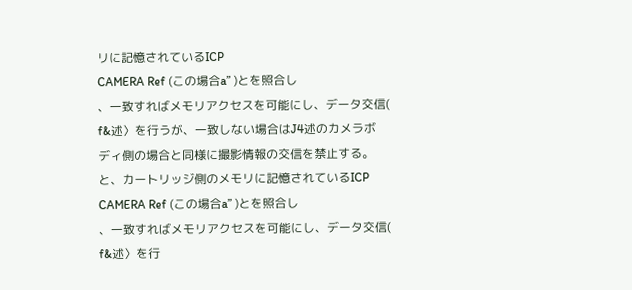リに記憶されているICP
CAMERA Ref (この場合a” )とを照合し
、一致すればメモリアクセスを可能にし、データ交信(
f&述〉を行うが、一致しない場合はJ4述のカメラボ
ディ側の場合と同様に撮影情報の交信を禁止する。
と、カートリッジ側のメモリに記憶されているICP
CAMERA Ref (この場合a” )とを照合し
、一致すればメモリアクセスを可能にし、データ交信(
f&述〉を行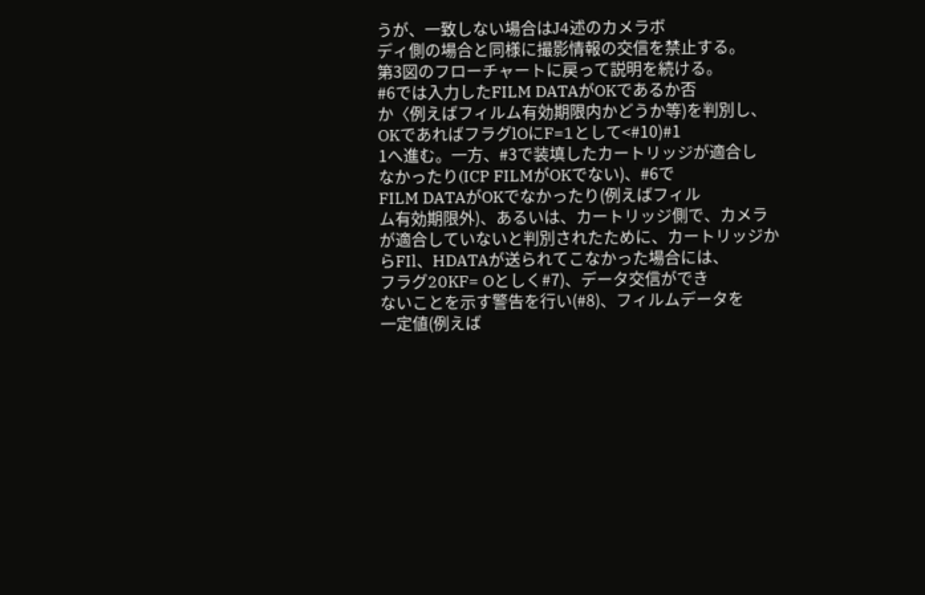うが、一致しない場合はJ4述のカメラボ
ディ側の場合と同様に撮影情報の交信を禁止する。
第3図のフローチャートに戻って説明を続ける。
#6では入力したFILM DATAがOKであるか否
か〈例えばフィルム有効期限内かどうか等)を判別し、
OKであればフラグlOにF=1として<#10)#1
1へ進む。一方、#3で装填したカートリッジが適合し
なかったり(ICP FILMがOKでない)、#6で
FILM DATAがOKでなかったり(例えばフィル
ム有効期限外)、あるいは、カートリッジ側で、カメラ
が適合していないと判別されたために、カートリッジか
らFIl、HDATAが送られてこなかった場合には、
フラグ20KF= Oとしく#7)、データ交信ができ
ないことを示す警告を行い(#8)、フィルムデータを
一定値(例えば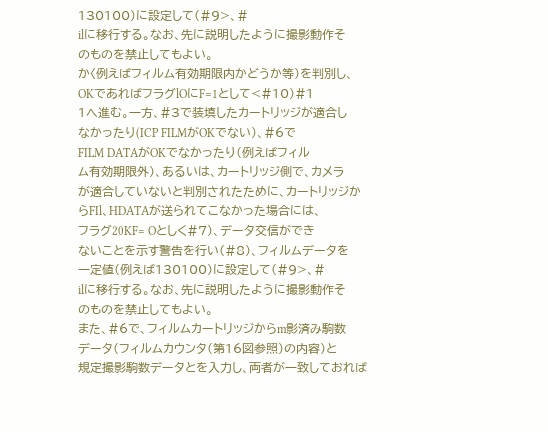130100)に設定して(#9>、#
ilに移行する。なお、先に説明したように撮影動作そ
のものを禁止してもよい。
か〈例えばフィルム有効期限内かどうか等)を判別し、
OKであればフラグlOにF=1として<#10)#1
1へ進む。一方、#3で装填したカートリッジが適合し
なかったり(ICP FILMがOKでない)、#6で
FILM DATAがOKでなかったり(例えばフィル
ム有効期限外)、あるいは、カートリッジ側で、カメラ
が適合していないと判別されたために、カートリッジか
らFIl、HDATAが送られてこなかった場合には、
フラグ20KF= Oとしく#7)、データ交信ができ
ないことを示す警告を行い(#8)、フィルムデータを
一定値(例えば130100)に設定して(#9>、#
ilに移行する。なお、先に説明したように撮影動作そ
のものを禁止してもよい。
また、#6で、フィルムカートリッジからm影済み駒数
データ(フィルムカウンタ(第16図参照)の内容)と
規定撮影駒数データとを入力し、両者が一致しておれば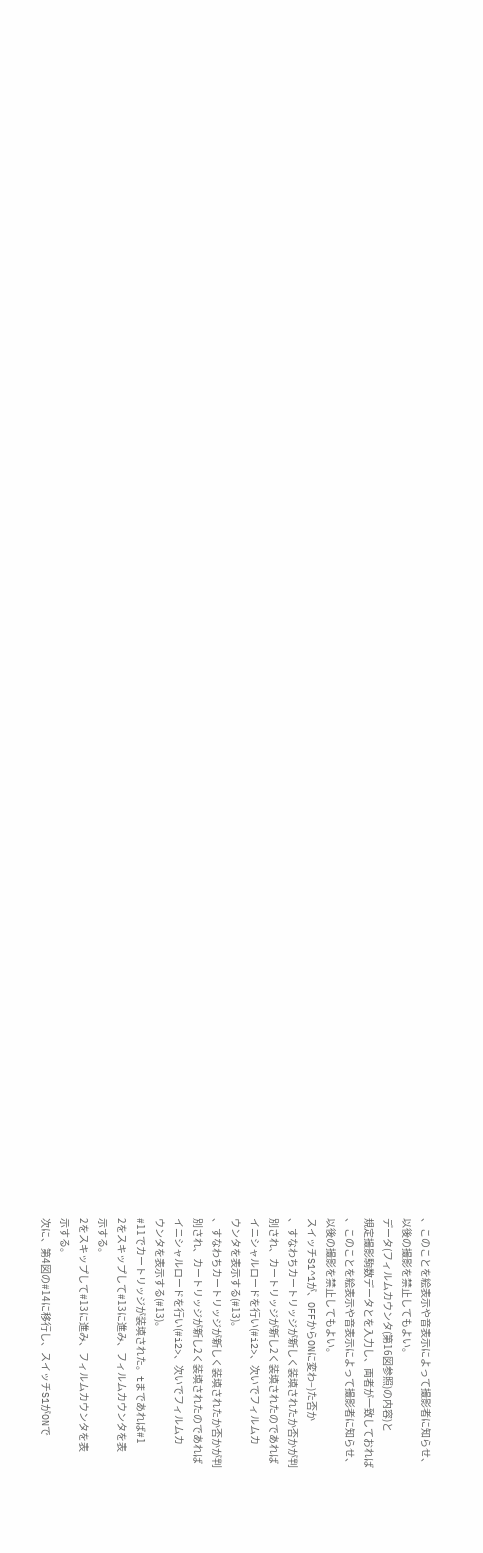、このことを絵表示や音表示によって撮影者に知らせ、
以後の撮影を禁止してもよい。
データ(フィルムカウンタ(第16図参照)の内容)と
規定撮影駒数データとを入力し、両者が一致しておれば
、このことを絵表示や音表示によって撮影者に知らせ、
以後の撮影を禁止してもよい。
スイッチS1^1が、OFFからONに変わ−)た否か
、すなわちカートリッジが新しく装填されたか否かが判
別され、カートリッジが新し2く装填されたのであれば
イニシャルロードを行い(#i2>、次いでフィルムカ
ウンタを表示する(#13)。
、すなわちカートリッジが新しく装填されたか否かが判
別され、カートリッジが新し2く装填されたのであれば
イニシャルロードを行い(#i2>、次いでフィルムカ
ウンタを表示する(#13)。
#11でカートリッジが装填された。tまであれば#1
2をスキップして#13に進み、フィルムカウンタを表
示する。
2をスキップして#13に進み、フィルムカウンタを表
示する。
次に、第4図の#14に移行し、スイッチS1がONで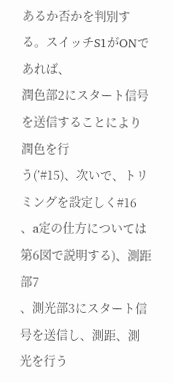あるか否かを判別する。スイッチS1がONであれば、
潤色部2にスタート信号を送信することにより潤色を行
う(’#15)、次いで、トリミングを設定しく#16
、a定の仕方については第6図で説明する)、測距部7
、測光部3にスタート信号を送信し、測距、測光を行う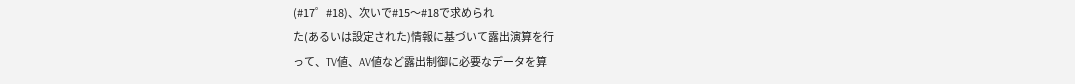(#17゜#18)、次いで#15〜#18で求められ
た(あるいは設定された)情報に基づいて露出演算を行
って、TV値、AV値など露出制御に必要なデータを算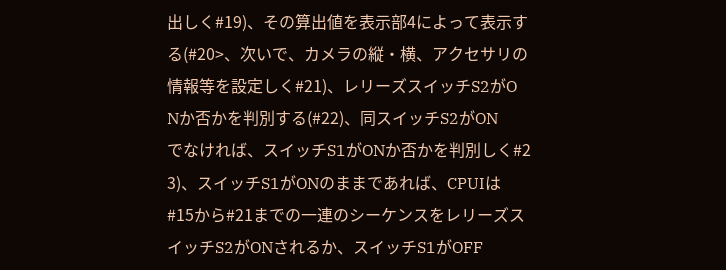出しく#19)、その算出値を表示部4によって表示す
る(#20>、次いで、カメラの縦・横、アクセサリの
情報等を設定しく#21)、レリーズスイッチS2がO
Nか否かを判別する(#22)、同スイッチS2がON
でなければ、スイッチS1がONか否かを判別しく#2
3)、スイッチS1がONのままであれば、CPUIは
#15から#21までの一連のシーケンスをレリーズス
イッチS2がONされるか、スイッチS1がOFF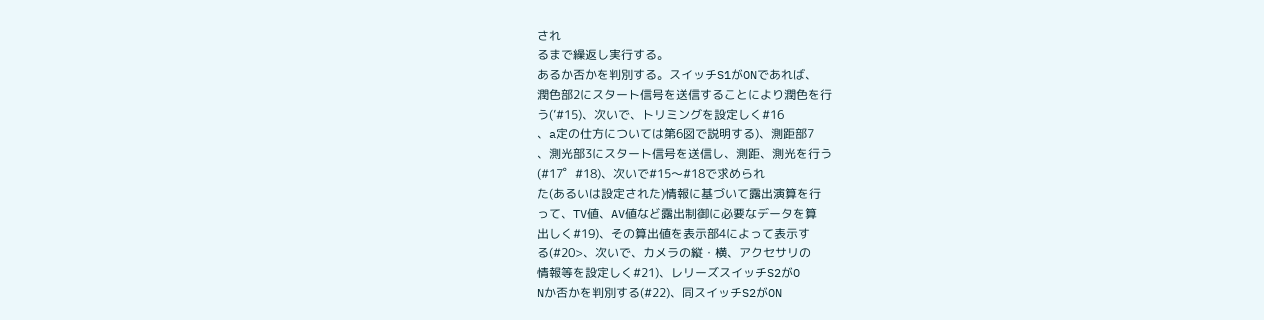され
るまで繰返し実行する。
あるか否かを判別する。スイッチS1がONであれば、
潤色部2にスタート信号を送信することにより潤色を行
う(’#15)、次いで、トリミングを設定しく#16
、a定の仕方については第6図で説明する)、測距部7
、測光部3にスタート信号を送信し、測距、測光を行う
(#17゜#18)、次いで#15〜#18で求められ
た(あるいは設定された)情報に基づいて露出演算を行
って、TV値、AV値など露出制御に必要なデータを算
出しく#19)、その算出値を表示部4によって表示す
る(#20>、次いで、カメラの縦・横、アクセサリの
情報等を設定しく#21)、レリーズスイッチS2がO
Nか否かを判別する(#22)、同スイッチS2がON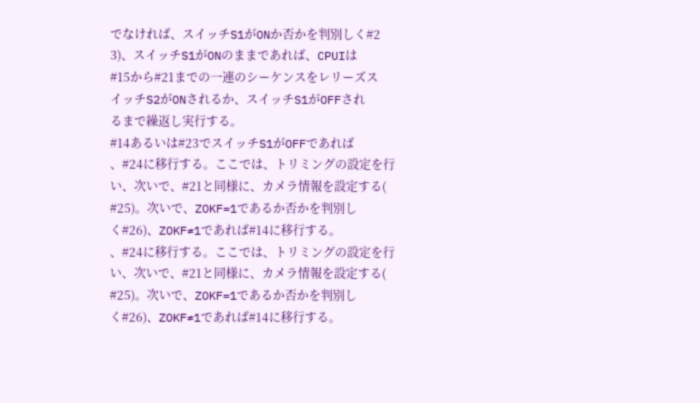でなければ、スイッチS1がONか否かを判別しく#2
3)、スイッチS1がONのままであれば、CPUIは
#15から#21までの一連のシーケンスをレリーズス
イッチS2がONされるか、スイッチS1がOFFされ
るまで繰返し実行する。
#14あるいは#23でスイッチS1がOFFであれば
、#24に移行する。ここでは、トリミングの設定を行
い、次いで、#21と同様に、カメラ情報を設定する(
#25)。次いで、ZOKF=1であるか否かを判別し
く#26)、ZOKF≠1であれば#14に移行する。
、#24に移行する。ここでは、トリミングの設定を行
い、次いで、#21と同様に、カメラ情報を設定する(
#25)。次いで、ZOKF=1であるか否かを判別し
く#26)、ZOKF≠1であれば#14に移行する。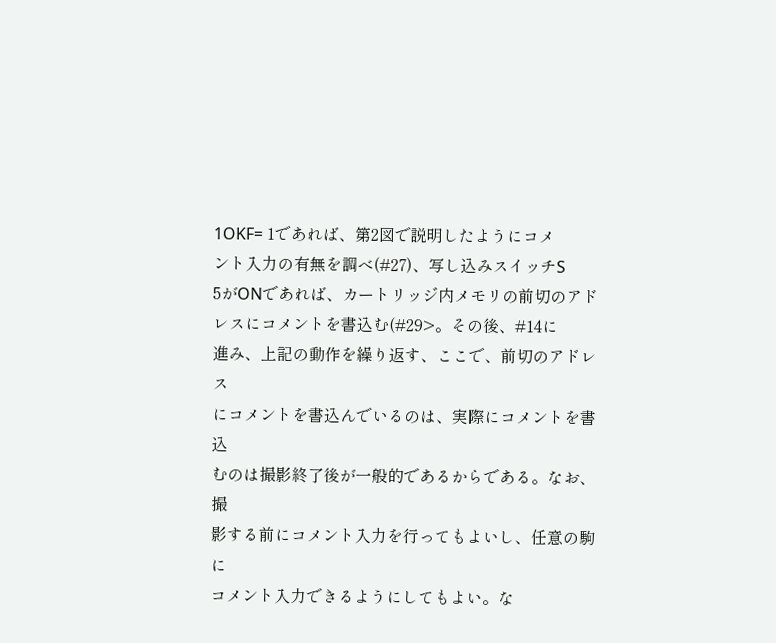1OKF= 1であれば、第2図で説明したようにコメ
ント入力の有無を調べ(#27)、写し込みスイッチS
5がONであれば、カートリッジ内メモリの前切のアド
レスにコメントを書込む(#29>。その後、#14に
進み、上記の動作を繰り返す、ここで、前切のアドレス
にコメントを書込んでいるのは、実際にコメントを書込
むのは撮影終了後が一般的であるからである。なお、撮
影する前にコメント入力を行ってもよいし、任意の駒に
コメント入力できるようにしてもよい。な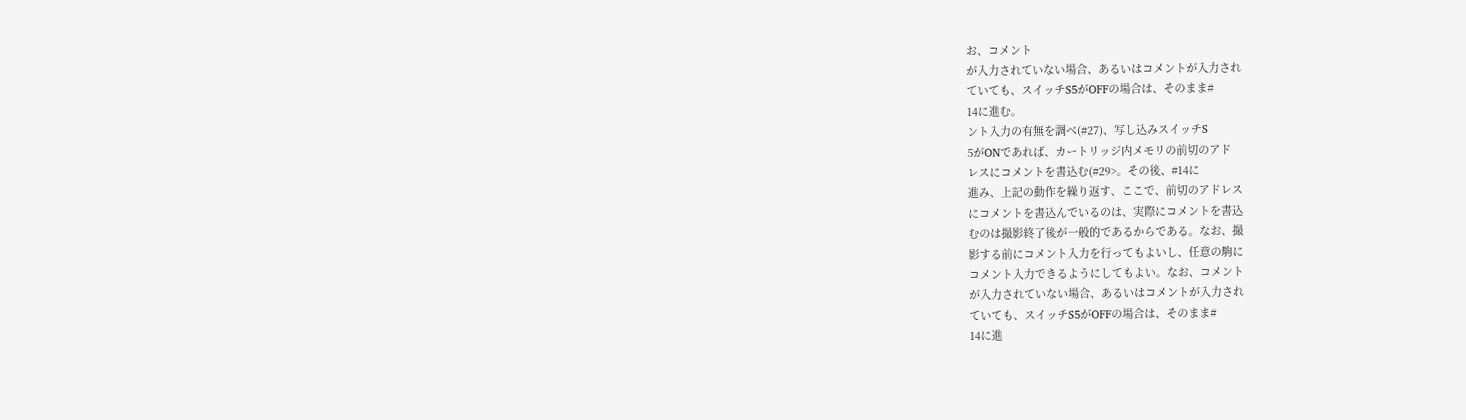お、コメント
が入力されていない場合、あるいはコメントが入力され
ていても、スイッチS5がOFFの場合は、そのまま#
14に進む。
ント入力の有無を調べ(#27)、写し込みスイッチS
5がONであれば、カートリッジ内メモリの前切のアド
レスにコメントを書込む(#29>。その後、#14に
進み、上記の動作を繰り返す、ここで、前切のアドレス
にコメントを書込んでいるのは、実際にコメントを書込
むのは撮影終了後が一般的であるからである。なお、撮
影する前にコメント入力を行ってもよいし、任意の駒に
コメント入力できるようにしてもよい。なお、コメント
が入力されていない場合、あるいはコメントが入力され
ていても、スイッチS5がOFFの場合は、そのまま#
14に進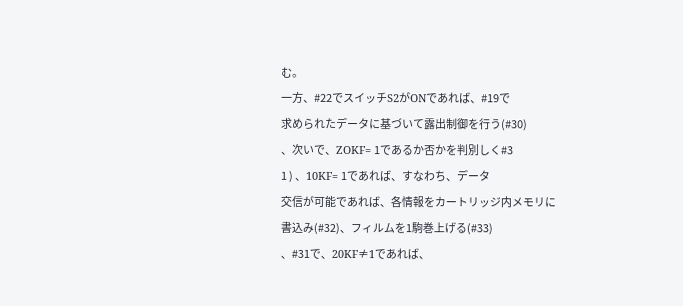む。
一方、#22でスイッチS2がONであれば、#19で
求められたデータに基づいて露出制御を行う(#30)
、次いで、ZOKF= 1であるか否かを判別しく#3
1 ) 、10KF= 1であれば、すなわち、データ
交信が可能であれば、各情報をカートリッジ内メモリに
書込み(#32)、フィルムを1駒巻上げる(#33)
、#31で、20KF≠1であれば、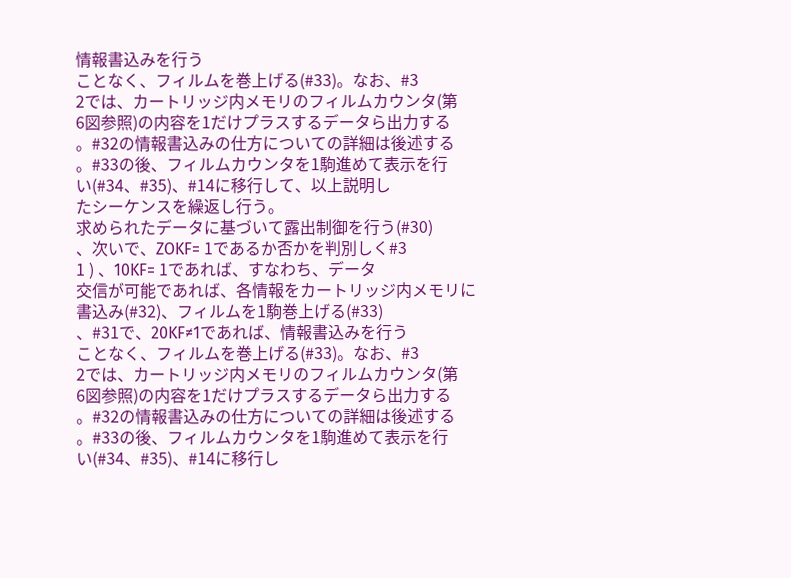情報書込みを行う
ことなく、フィルムを巻上げる(#33)。なお、#3
2では、カートリッジ内メモリのフィルムカウンタ(第
6図参照)の内容を1だけプラスするデータら出力する
。#32の情報書込みの仕方についての詳細は後述する
。#33の後、フィルムカウンタを1駒進めて表示を行
い(#34、#35)、#14に移行して、以上説明し
たシーケンスを繰返し行う。
求められたデータに基づいて露出制御を行う(#30)
、次いで、ZOKF= 1であるか否かを判別しく#3
1 ) 、10KF= 1であれば、すなわち、データ
交信が可能であれば、各情報をカートリッジ内メモリに
書込み(#32)、フィルムを1駒巻上げる(#33)
、#31で、20KF≠1であれば、情報書込みを行う
ことなく、フィルムを巻上げる(#33)。なお、#3
2では、カートリッジ内メモリのフィルムカウンタ(第
6図参照)の内容を1だけプラスするデータら出力する
。#32の情報書込みの仕方についての詳細は後述する
。#33の後、フィルムカウンタを1駒進めて表示を行
い(#34、#35)、#14に移行し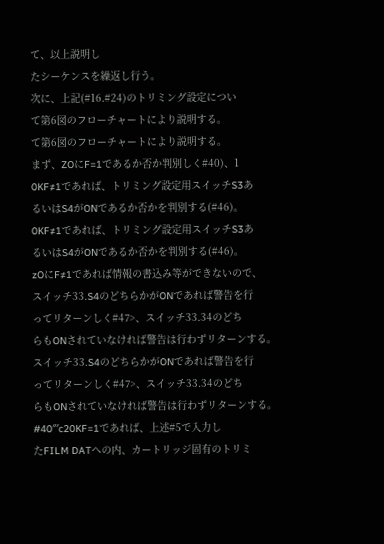て、以上説明し
たシーケンスを繰返し行う。
次に、上記(#16.#24)のトリミング設定につい
て第6図のフローチャートにより説明する。
て第6図のフローチャートにより説明する。
まず、ZOにF=1であるか否か判別しく#40)、1
0KF≠1であれば、トリミング設定用スイッチS3あ
るいはS4がONであるか否かを判別する(#46)。
0KF≠1であれば、トリミング設定用スイッチS3あ
るいはS4がONであるか否かを判別する(#46)。
zOにF≠1であれば情報の書込み等ができないので、
スイッチ33.S4のどちらかがONであれば警告を行
ってリターンしく#47>、スイッチ33.34のどち
らもONされていなければ警告は行わずリターンする。
スイッチ33.S4のどちらかがONであれば警告を行
ってリターンしく#47>、スイッチ33.34のどち
らもONされていなければ警告は行わずリターンする。
#40″′c20KF=1であれば、上述#5で入力し
たFILM DATへの内、カートリッジ固有のトリミ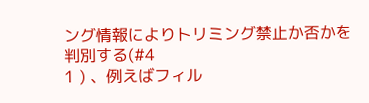ング情報によりトリミング禁止か否かを判別する(#4
1 ) 、例えばフィル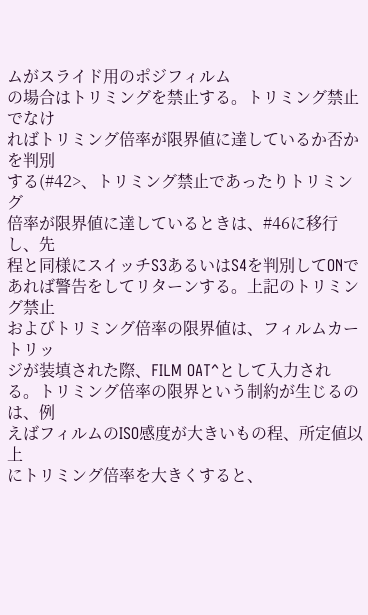ムがスライド用のポジフィルム
の場合はトリミングを禁止する。トリミング禁止でなけ
ればトリミング倍率が限界値に達しているか否かを判別
する(#42>、トリミング禁止であったりトリミング
倍率が限界値に達しているときは、#46に移行し、先
程と同様にスイッチS3あるいはS4を判別してONで
あれば警告をしてリターンする。上記のトリミング禁止
およびトリミング倍率の限界値は、フィルムカートリッ
ジが装填された際、FILM OAT^として入力され
る。トリミング倍率の限界という制約が生じるのは、例
えばフィルムのISO感度が大きいもの程、所定値以上
にトリミング倍率を大きくすると、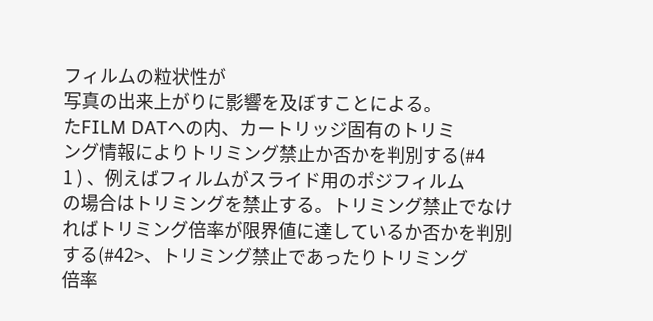フィルムの粒状性が
写真の出来上がりに影響を及ぼすことによる。
たFILM DATへの内、カートリッジ固有のトリミ
ング情報によりトリミング禁止か否かを判別する(#4
1 ) 、例えばフィルムがスライド用のポジフィルム
の場合はトリミングを禁止する。トリミング禁止でなけ
ればトリミング倍率が限界値に達しているか否かを判別
する(#42>、トリミング禁止であったりトリミング
倍率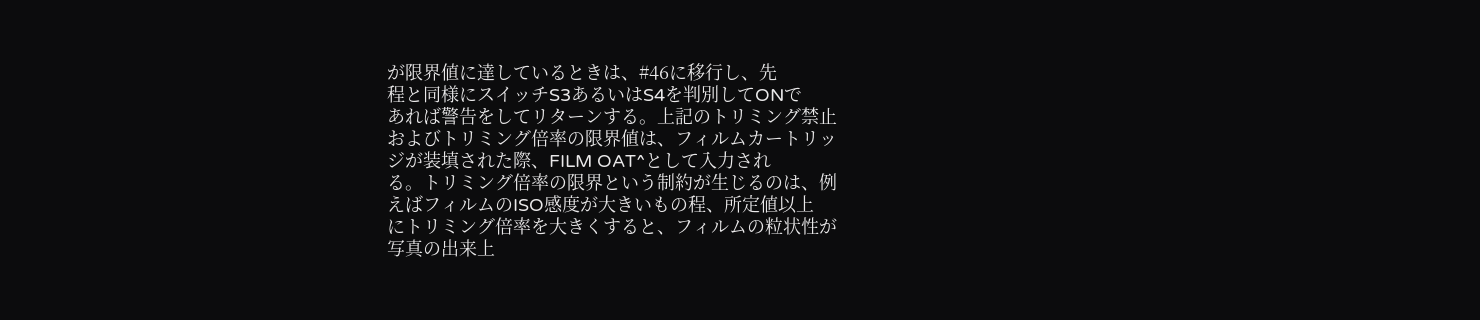が限界値に達しているときは、#46に移行し、先
程と同様にスイッチS3あるいはS4を判別してONで
あれば警告をしてリターンする。上記のトリミング禁止
およびトリミング倍率の限界値は、フィルムカートリッ
ジが装填された際、FILM OAT^として入力され
る。トリミング倍率の限界という制約が生じるのは、例
えばフィルムのISO感度が大きいもの程、所定値以上
にトリミング倍率を大きくすると、フィルムの粒状性が
写真の出来上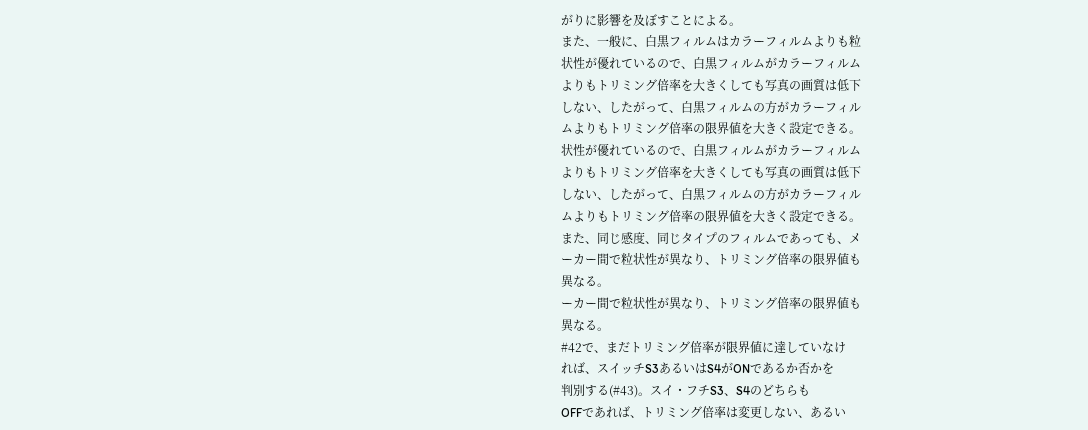がりに影響を及ぼすことによる。
また、一般に、白黒フィルムはカラーフィルムよりも粒
状性が優れているので、白黒フィルムがカラーフィルム
よりもトリミング倍率を大きくしても写真の画質は低下
しない、したがって、白黒フィルムの方がカラーフィル
ムよりもトリミング倍率の限界値を大きく設定できる。
状性が優れているので、白黒フィルムがカラーフィルム
よりもトリミング倍率を大きくしても写真の画質は低下
しない、したがって、白黒フィルムの方がカラーフィル
ムよりもトリミング倍率の限界値を大きく設定できる。
また、同じ感度、同じタイプのフィルムであっても、メ
ーカー間で粒状性が異なり、トリミング倍率の限界値も
異なる。
ーカー間で粒状性が異なり、トリミング倍率の限界値も
異なる。
#42で、まだトリミング倍率が限界値に達していなけ
れば、スイッチS3あるいはS4がONであるか否かを
判別する(#43)。スイ・フチS3、S4のどちらも
OFFであれば、トリミング倍率は変更しない、あるい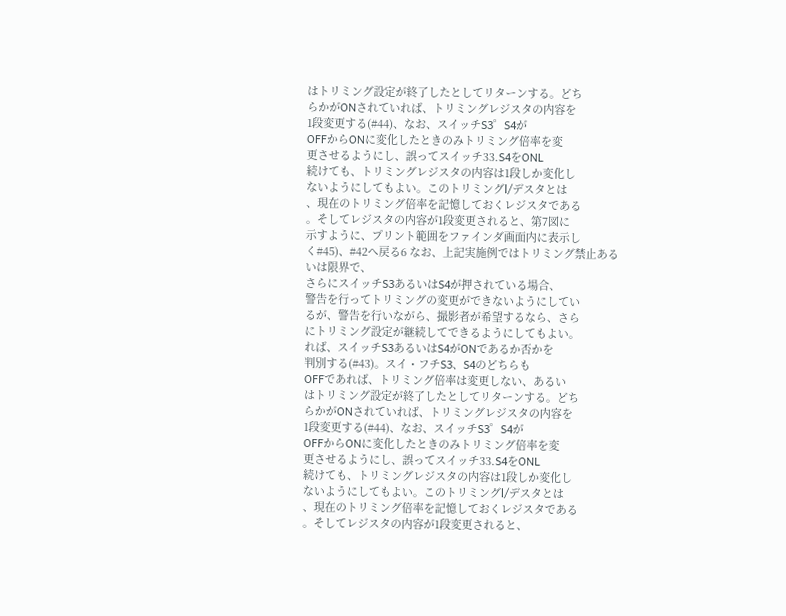はトリミング設定が終了したとしてリターンする。どち
らかがONされていれば、トリミングレジスタの内容を
1段変更する(#44)、なお、スイッチS3゜S4が
OFFからONに変化したときのみトリミング倍率を変
更させるようにし、誤ってスイッチ33.S4をONL
続けても、トリミングレジスタの内容は1段しか変化し
ないようにしてもよい。このトリミングl/デスタとは
、現在のトリミング倍率を記憶しておくレジスタである
。そしてレジスタの内容が1段変更されると、第7図に
示すように、プリント範囲をファインダ画面内に表示し
く#45)、#42へ戻る6 なお、上記実施例ではトリミング禁止あるいは限界で、
さらにスイッチS3あるいはS4が押されている場合、
警告を行ってトリミングの変更ができないようにしてい
るが、警告を行いながら、撮影者が希望するなら、さら
にトリミング設定が継続してできるようにしてもよい。
れば、スイッチS3あるいはS4がONであるか否かを
判別する(#43)。スイ・フチS3、S4のどちらも
OFFであれば、トリミング倍率は変更しない、あるい
はトリミング設定が終了したとしてリターンする。どち
らかがONされていれば、トリミングレジスタの内容を
1段変更する(#44)、なお、スイッチS3゜S4が
OFFからONに変化したときのみトリミング倍率を変
更させるようにし、誤ってスイッチ33.S4をONL
続けても、トリミングレジスタの内容は1段しか変化し
ないようにしてもよい。このトリミングl/デスタとは
、現在のトリミング倍率を記憶しておくレジスタである
。そしてレジスタの内容が1段変更されると、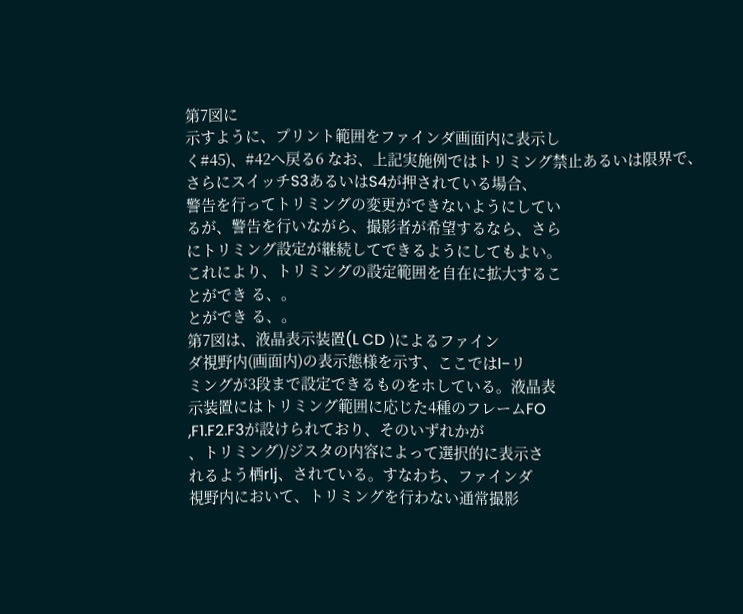第7図に
示すように、プリント範囲をファインダ画面内に表示し
く#45)、#42へ戻る6 なお、上記実施例ではトリミング禁止あるいは限界で、
さらにスイッチS3あるいはS4が押されている場合、
警告を行ってトリミングの変更ができないようにしてい
るが、警告を行いながら、撮影者が希望するなら、さら
にトリミング設定が継続してできるようにしてもよい。
これにより、トリミングの設定範囲を自在に拡大するこ
とができ る、。
とができ る、。
第7図は、液晶表示装置(L CD )によるファイン
ダ視野内(画面内)の表示態様を示す、ここではl−リ
ミングが3段まで設定できるものをホしている。液晶表
示装置にはトリミング範囲に応じた4種のフレームFO
,F1.F2.F3が設けられており、そのいずれかが
、トリミング)/ジスタの内容によって選択的に表示さ
れるよう栖rlj、されている。すなわち、ファインダ
視野内において、トリミングを行わない通常撮影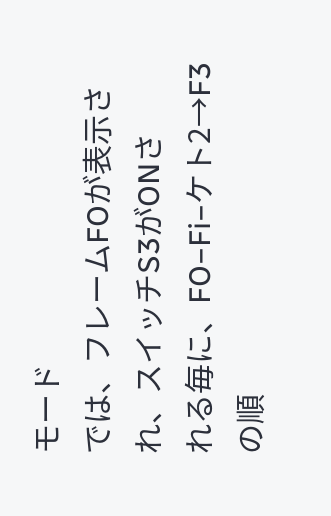モード
では、フレームFOが表示され、スイッチS3がONさ
れる毎に、FO−Fi−ケト2→F3の順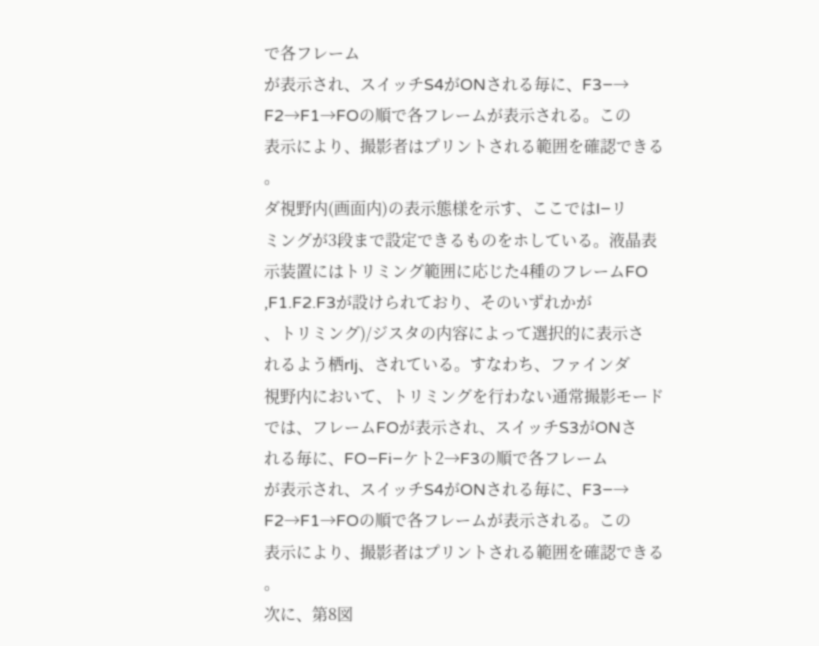で各フレーム
が表示され、スイッチS4がONされる毎に、F3−→
F2→F1→FOの順で各フレームが表示される。この
表示により、撮影者はプリントされる範囲を確認できる
。
ダ視野内(画面内)の表示態様を示す、ここではl−リ
ミングが3段まで設定できるものをホしている。液晶表
示装置にはトリミング範囲に応じた4種のフレームFO
,F1.F2.F3が設けられており、そのいずれかが
、トリミング)/ジスタの内容によって選択的に表示さ
れるよう栖rlj、されている。すなわち、ファインダ
視野内において、トリミングを行わない通常撮影モード
では、フレームFOが表示され、スイッチS3がONさ
れる毎に、FO−Fi−ケト2→F3の順で各フレーム
が表示され、スイッチS4がONされる毎に、F3−→
F2→F1→FOの順で各フレームが表示される。この
表示により、撮影者はプリントされる範囲を確認できる
。
次に、第8図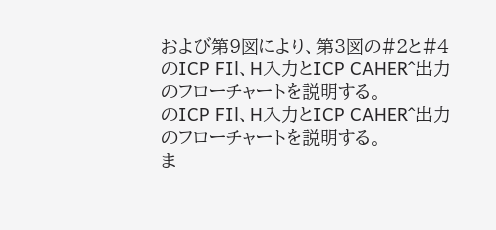および第9図により、第3図の#2と#4
のICP FIl、H入力とICP CAHER^出力
のフローチャートを説明する。
のICP FIl、H入力とICP CAHER^出力
のフローチャートを説明する。
ま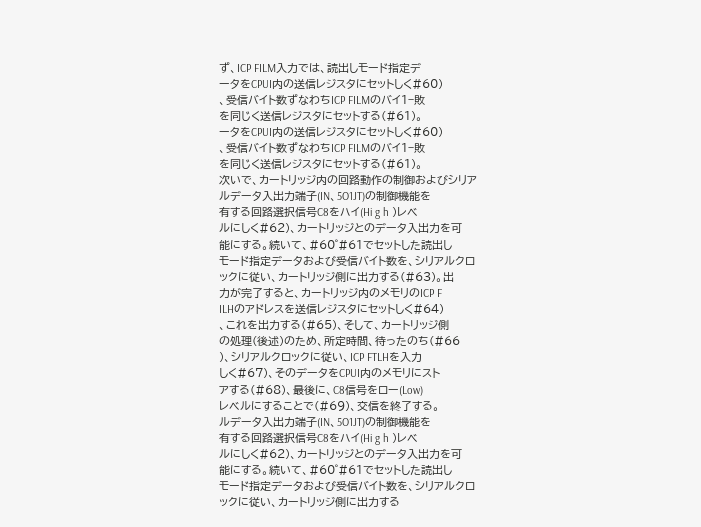ず、ICP FILM入力では、読出しモード指定デ
ータをCPUI内の送信レジスタにセットしく#60)
、受信バイト数ずなわちICP FILMのバイ1−敗
を同じく送信レジスタにセットする(#61)。
ータをCPUI内の送信レジスタにセットしく#60)
、受信バイト数ずなわちICP FILMのバイ1−敗
を同じく送信レジスタにセットする(#61)。
次いで、カートリッジ内の回路動作の制御およびシリア
ルデータ入出力端子(IN、5O1JT)の制御機能を
有する回路選択信号C8をハイ(Hi g h )レベ
ルにしく#62)、カートリッジとのデータ入出力を可
能にする。続いて、#60゜#61でセットした読出し
モード指定データおよび受信バイト数を、シリアルクロ
ックに従い、カートリッジ側に出力する(#63)。出
力が完了すると、カートリッジ内のメモリのICP F
ILHのアドレスを送信レジスタにセットしく#64)
、これを出力する(#65)、そして、カートリッジ側
の処理(後述)のため、所定時間、待ったのち(#66
)、シリアルクロックに従い、ICP FTLHを入力
しく#67)、そのデータをCPUI内のメモリにスト
アする(#68)、最後に、C8信号をロー(Low)
レベルにすることで(#69)、交信を終了する。
ルデータ入出力端子(IN、5O1JT)の制御機能を
有する回路選択信号C8をハイ(Hi g h )レベ
ルにしく#62)、カートリッジとのデータ入出力を可
能にする。続いて、#60゜#61でセットした読出し
モード指定データおよび受信バイト数を、シリアルクロ
ックに従い、カートリッジ側に出力する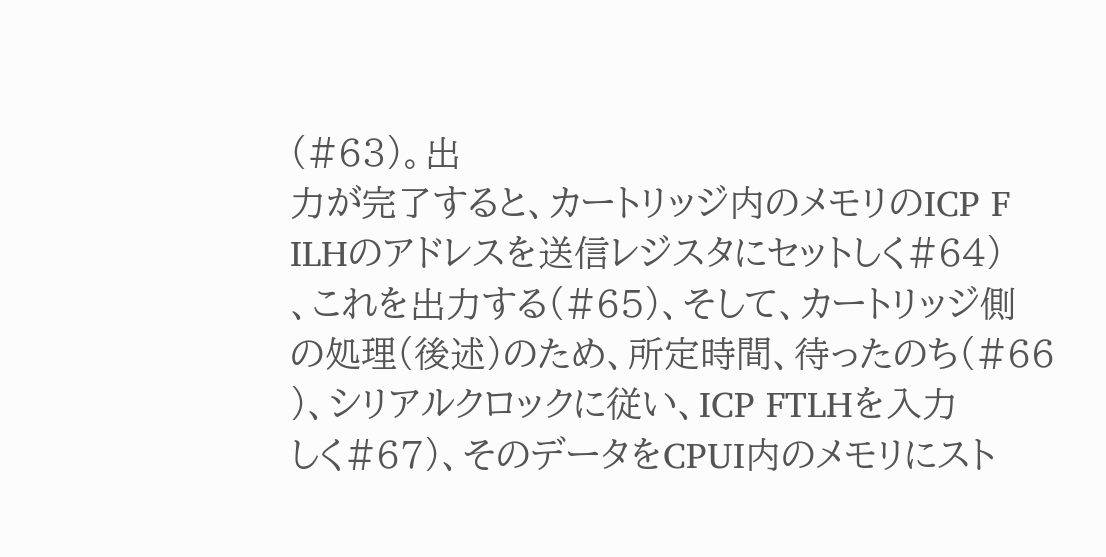(#63)。出
力が完了すると、カートリッジ内のメモリのICP F
ILHのアドレスを送信レジスタにセットしく#64)
、これを出力する(#65)、そして、カートリッジ側
の処理(後述)のため、所定時間、待ったのち(#66
)、シリアルクロックに従い、ICP FTLHを入力
しく#67)、そのデータをCPUI内のメモリにスト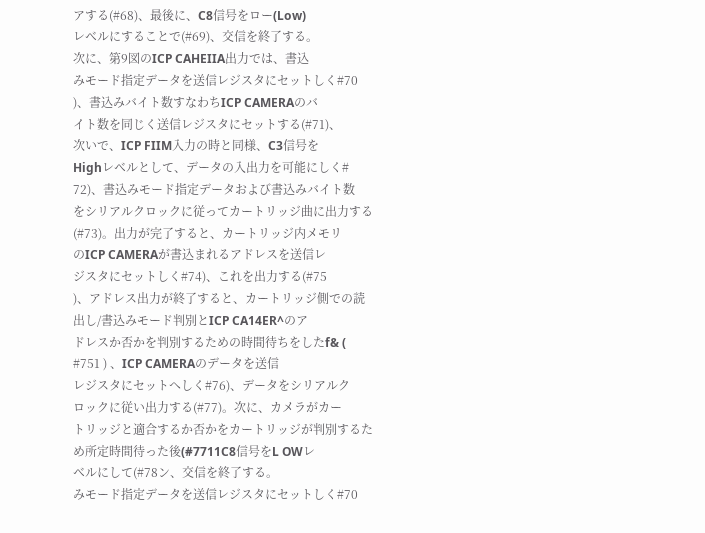アする(#68)、最後に、C8信号をロー(Low)
レベルにすることで(#69)、交信を終了する。
次に、第9図のICP CAHEIIA出力では、書込
みモード指定データを送信レジスタにセットしく#70
)、書込みバイト数すなわちICP CAMERAのバ
イト数を同じく送信レジスタにセットする(#71)、
次いで、ICP FIIM入力の時と同様、C3信号を
Highレベルとして、データの入出力を可能にしく#
72)、書込みモード指定データおよび書込みバイト数
をシリアルクロックに従ってカートリッジ曲に出力する
(#73)。出力が完了すると、カートリッジ内メモリ
のICP CAMERAが書込まれるアドレスを送信レ
ジスタにセットしく#74)、これを出力する(#75
)、アドレス出力が終了すると、カートリッジ側での読
出し/書込みモード判別とICP CA14ER^のア
ドレスか否かを判別するための時間待ちをしたf& (
#751 ) 、ICP CAMERAのデータを送信
レジスタにセットへしく#76)、データをシリアルク
ロックに従い出力する(#77)。次に、カメラがカー
トリッジと適合するか否かをカートリッジが判別するた
め所定時間待った後(#7711C8信号をL OWレ
ベルにして(#78ン、交信を終了する。
みモード指定データを送信レジスタにセットしく#70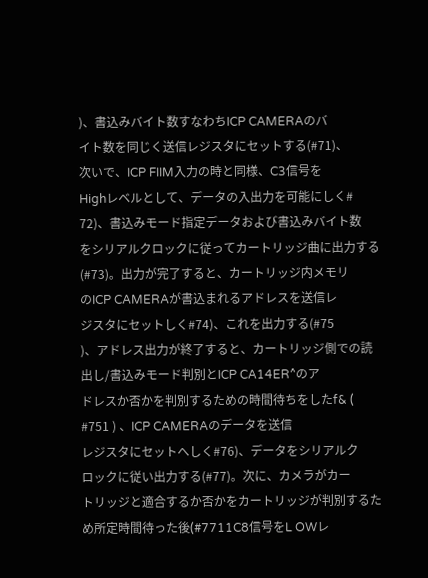)、書込みバイト数すなわちICP CAMERAのバ
イト数を同じく送信レジスタにセットする(#71)、
次いで、ICP FIIM入力の時と同様、C3信号を
Highレベルとして、データの入出力を可能にしく#
72)、書込みモード指定データおよび書込みバイト数
をシリアルクロックに従ってカートリッジ曲に出力する
(#73)。出力が完了すると、カートリッジ内メモリ
のICP CAMERAが書込まれるアドレスを送信レ
ジスタにセットしく#74)、これを出力する(#75
)、アドレス出力が終了すると、カートリッジ側での読
出し/書込みモード判別とICP CA14ER^のア
ドレスか否かを判別するための時間待ちをしたf& (
#751 ) 、ICP CAMERAのデータを送信
レジスタにセットへしく#76)、データをシリアルク
ロックに従い出力する(#77)。次に、カメラがカー
トリッジと適合するか否かをカートリッジが判別するた
め所定時間待った後(#7711C8信号をL OWレ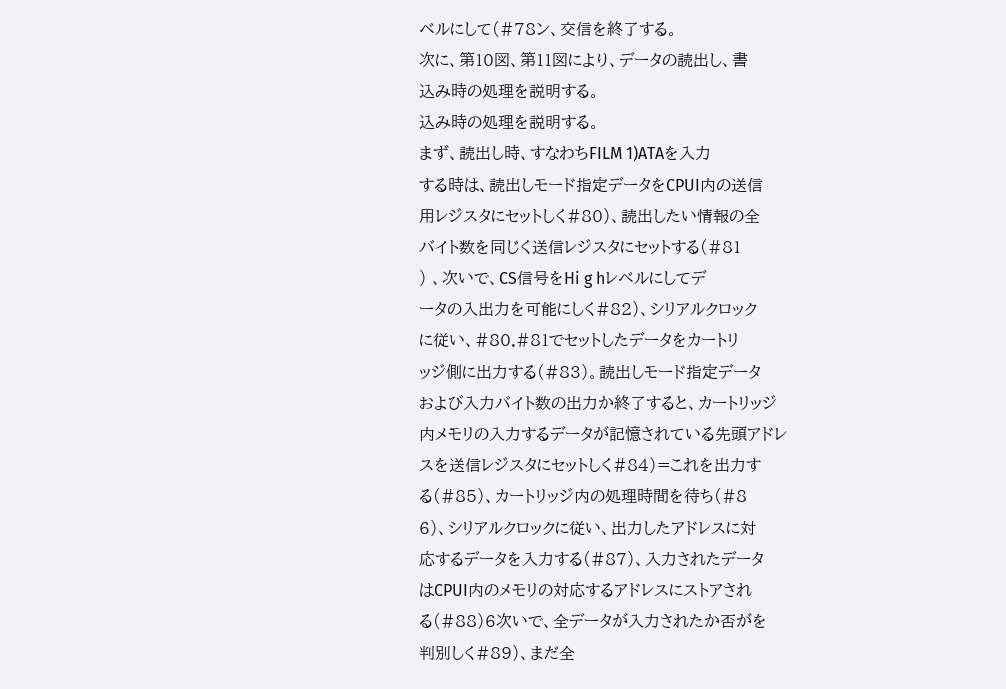ベルにして(#78ン、交信を終了する。
次に、第10図、第11図により、データの読出し、書
込み時の処理を説明する。
込み時の処理を説明する。
まず、読出し時、すなわちFILM 1)ATAを入力
する時は、読出しモード指定データをCPUI内の送信
用レジスタにセットしく#80)、読出したい情報の全
バイト数を同じく送信レジスタにセットする(#81
) 、次いで、CS信号をHi g hレベルにしてデ
ータの入出力を可能にしく#82)、シリアルクロック
に従い、#80.#81でセットしたデータをカートリ
ッジ側に出力する(#83)。読出しモード指定データ
および入力バイト数の出力か終了すると、カートリッジ
内メモリの入力するデータが記憶されている先頭アドレ
スを送信レジスタにセットしく#84)=これを出力す
る(#85)、カートリッジ内の処理時間を待ち(#8
6)、シリアルクロックに従い、出力したアドレスに対
応するデータを入力する(#87)、入力されたデータ
はCPUI内のメモリの対応するアドレスにストアされ
る(#88)6次いで、全データが入力されたか否がを
判別しく#89)、まだ全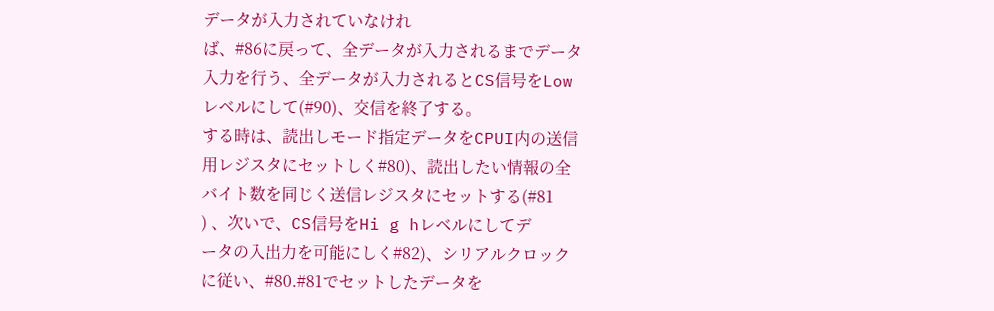データが入力されていなけれ
ば、#86に戻って、全データが入力されるまでデータ
入力を行う、全データが入力されるとCS信号をLow
レベルにして(#90)、交信を終了する。
する時は、読出しモード指定データをCPUI内の送信
用レジスタにセットしく#80)、読出したい情報の全
バイト数を同じく送信レジスタにセットする(#81
) 、次いで、CS信号をHi g hレベルにしてデ
ータの入出力を可能にしく#82)、シリアルクロック
に従い、#80.#81でセットしたデータを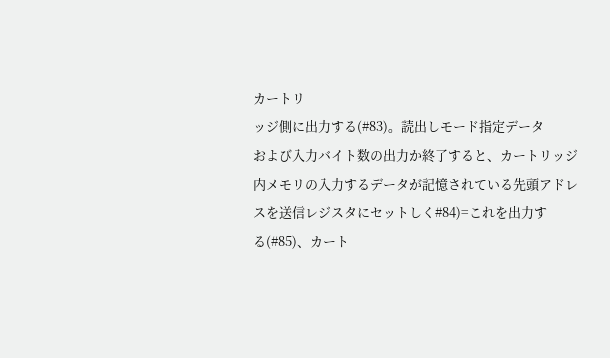カートリ
ッジ側に出力する(#83)。読出しモード指定データ
および入力バイト数の出力か終了すると、カートリッジ
内メモリの入力するデータが記憶されている先頭アドレ
スを送信レジスタにセットしく#84)=これを出力す
る(#85)、カート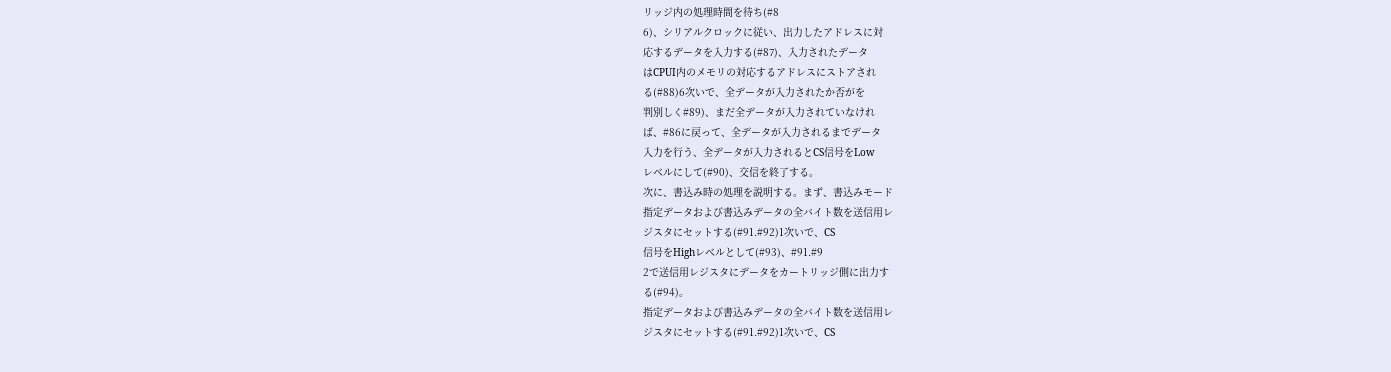リッジ内の処理時間を待ち(#8
6)、シリアルクロックに従い、出力したアドレスに対
応するデータを入力する(#87)、入力されたデータ
はCPUI内のメモリの対応するアドレスにストアされ
る(#88)6次いで、全データが入力されたか否がを
判別しく#89)、まだ全データが入力されていなけれ
ば、#86に戻って、全データが入力されるまでデータ
入力を行う、全データが入力されるとCS信号をLow
レベルにして(#90)、交信を終了する。
次に、書込み時の処理を説明する。まず、書込みモード
指定データおよび書込みデータの全バイト数を送信用レ
ジスタにセットする(#91.#92)1次いで、CS
信号をHighレベルとして(#93)、#91.#9
2で送信用レジスタにデータをカートリッジ側に出力す
る(#94)。
指定データおよび書込みデータの全バイト数を送信用レ
ジスタにセットする(#91.#92)1次いで、CS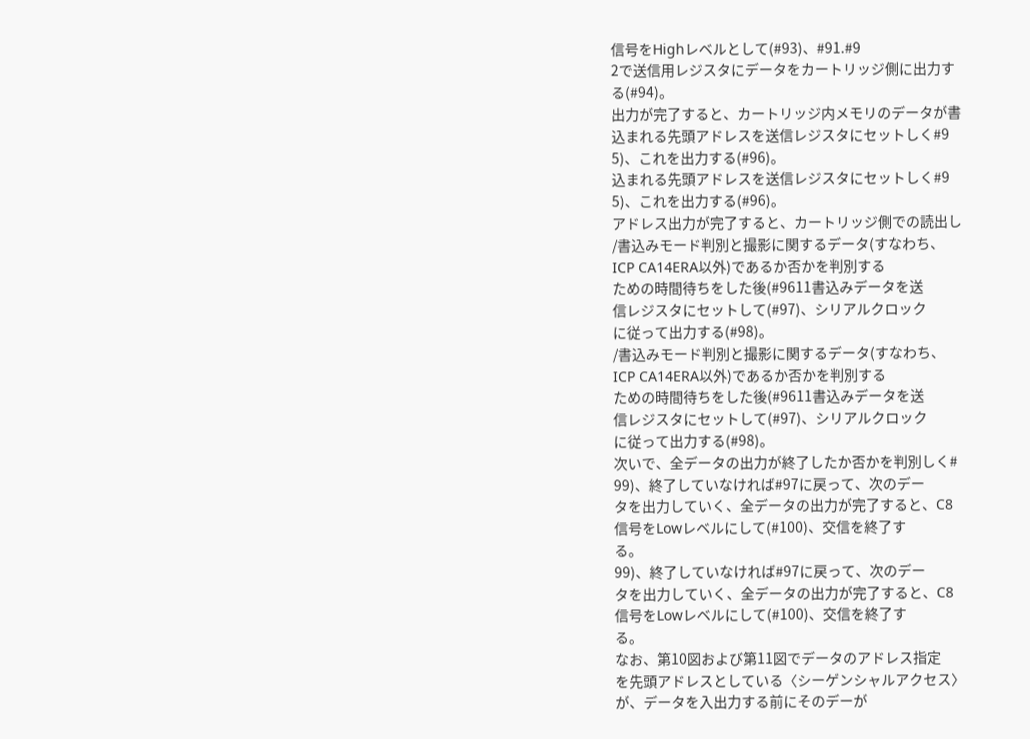信号をHighレベルとして(#93)、#91.#9
2で送信用レジスタにデータをカートリッジ側に出力す
る(#94)。
出力が完了すると、カートリッジ内メモリのデータが書
込まれる先頭アドレスを送信レジスタにセットしく#9
5)、これを出力する(#96)。
込まれる先頭アドレスを送信レジスタにセットしく#9
5)、これを出力する(#96)。
アドレス出力が完了すると、カートリッジ側での読出し
/書込みモード判別と撮影に関するデータ(すなわち、
ICP CA14ERA以外)であるか否かを判別する
ための時間待ちをした後(#9611書込みデータを送
信レジスタにセットして(#97)、シリアルクロック
に従って出力する(#98)。
/書込みモード判別と撮影に関するデータ(すなわち、
ICP CA14ERA以外)であるか否かを判別する
ための時間待ちをした後(#9611書込みデータを送
信レジスタにセットして(#97)、シリアルクロック
に従って出力する(#98)。
次いで、全データの出力が終了したか否かを判別しく#
99)、終了していなければ#97に戻って、次のデー
タを出力していく、全データの出力が完了すると、C8
信号をLowレベルにして(#100)、交信を終了す
る。
99)、終了していなければ#97に戻って、次のデー
タを出力していく、全データの出力が完了すると、C8
信号をLowレベルにして(#100)、交信を終了す
る。
なお、第10図および第11図でデータのアドレス指定
を先頭アドレスとしている〈シーゲンシャルアクセス〉
が、データを入出力する前にそのデーが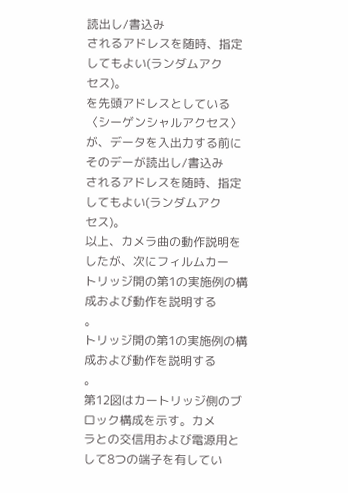読出し/書込み
されるアドレスを随時、指定してもよい(ランダムアク
セス)。
を先頭アドレスとしている〈シーゲンシャルアクセス〉
が、データを入出力する前にそのデーが読出し/書込み
されるアドレスを随時、指定してもよい(ランダムアク
セス)。
以上、カメラ曲の動作説明をしたが、次にフィルムカー
トリッジ開の第1の実施例の構成および動作を説明する
。
トリッジ開の第1の実施例の構成および動作を説明する
。
第12図はカートリッジ側のブロック構成を示す。カメ
ラとの交信用および電源用として8つの端子を有してい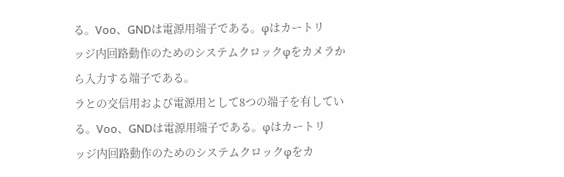る。Voo、GNDは電源用端子である。φはカートリ
ッジ内回路動作のためのシステムクロックφをカメラか
ら入力する端子である。
ラとの交信用および電源用として8つの端子を有してい
る。Voo、GNDは電源用端子である。φはカートリ
ッジ内回路動作のためのシステムクロックφをカ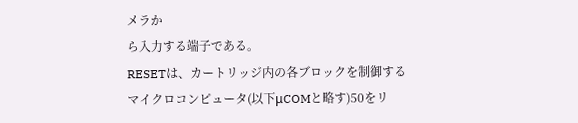メラか
ら入力する端子である。
RESETは、カートリッジ内の各ブロックを制御する
マイクロコンピュータ(以下μCOMと略す)50をリ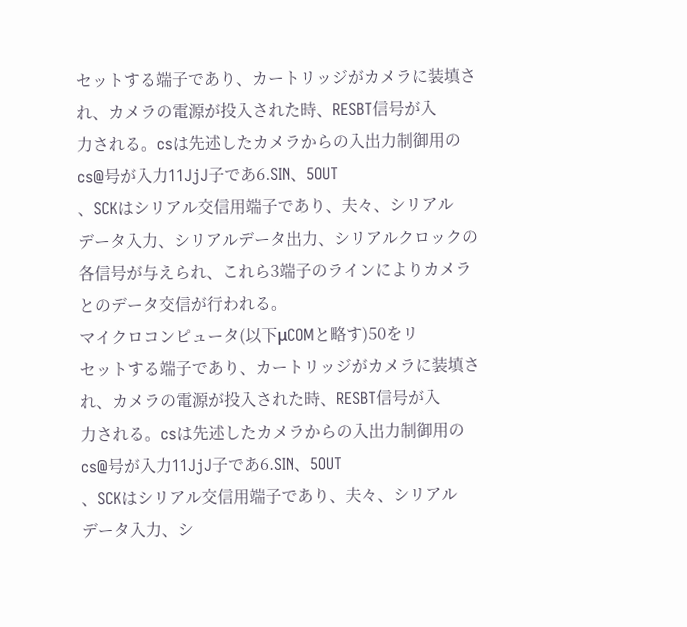セットする端子であり、カートリッジがカメラに装填さ
れ、カメラの電源が投入された時、RESBT信号が入
力される。csは先述したカメラからの入出力制御用の
cs@号が入力11JjJ子であ6.SIN、5OUT
、SCKはシリアル交信用端子であり、夫々、シリアル
データ入力、シリアルデータ出力、シリアルクロックの
各信号が与えられ、これら3端子のラインによりカメラ
とのデータ交信が行われる。
マイクロコンピュータ(以下μCOMと略す)50をリ
セットする端子であり、カートリッジがカメラに装填さ
れ、カメラの電源が投入された時、RESBT信号が入
力される。csは先述したカメラからの入出力制御用の
cs@号が入力11JjJ子であ6.SIN、5OUT
、SCKはシリアル交信用端子であり、夫々、シリアル
データ入力、シ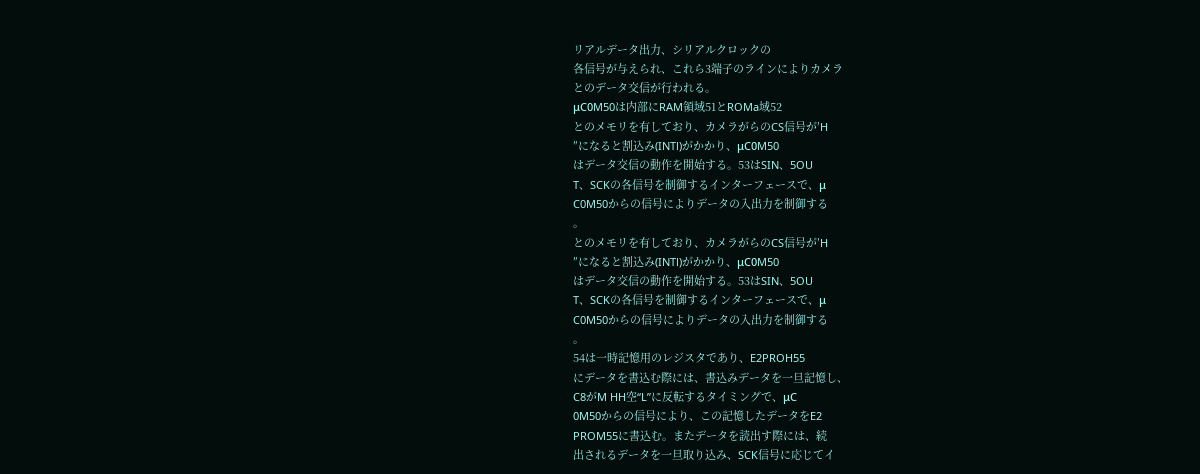リアルデータ出力、シリアルクロックの
各信号が与えられ、これら3端子のラインによりカメラ
とのデータ交信が行われる。
μC0M50は内部にRAM領域51とROMa域52
とのメモリを有しており、カメラがらのCS信号が′H
″になると割込み(INTl)がかかり、μC0M50
はデータ交信の動作を開始する。53はSIN、5OU
T、SCKの各信号を制御するインターフェースで、μ
C0M50からの信号によりデータの入出力を制御する
。
とのメモリを有しており、カメラがらのCS信号が′H
″になると割込み(INTl)がかかり、μC0M50
はデータ交信の動作を開始する。53はSIN、5OU
T、SCKの各信号を制御するインターフェースで、μ
C0M50からの信号によりデータの入出力を制御する
。
54は一時記憶用のレジスタであり、E2PROH55
にデータを書込む際には、書込みデータを一旦記憶し、
C8がM HH空“L”に反転するタイミングで、μC
0M50からの信号により、この記憶したデータをE2
PROM55に書込む。またデータを読出す際には、続
出されるデータを一旦取り込み、SCK信号に応じてイ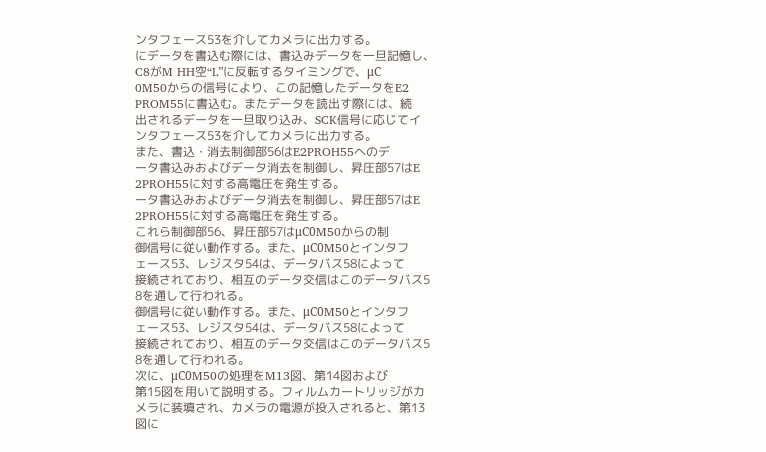ンタフェース53を介してカメラに出力する。
にデータを書込む際には、書込みデータを一旦記憶し、
C8がM HH空“L”に反転するタイミングで、μC
0M50からの信号により、この記憶したデータをE2
PROM55に書込む。またデータを読出す際には、続
出されるデータを一旦取り込み、SCK信号に応じてイ
ンタフェース53を介してカメラに出力する。
また、書込・消去制御部56はE2PROH55へのデ
ータ書込みおよびデータ消去を制御し、昇圧部57はE
2PROH55に対する高電圧を発生する。
ータ書込みおよびデータ消去を制御し、昇圧部57はE
2PROH55に対する高電圧を発生する。
これら制御部56、昇圧部57はμC0M50からの制
御信号に従い動作する。また、μC0M50とインタフ
ェース53、レジスタ54は、データバス58によって
接続されており、相互のデータ交信はこのデータバス5
8を通して行われる。
御信号に従い動作する。また、μC0M50とインタフ
ェース53、レジスタ54は、データバス58によって
接続されており、相互のデータ交信はこのデータバス5
8を通して行われる。
次に、μC0M50の処理をM13図、第14図および
第15図を用いて説明する。フィルムカートリッジがカ
メラに装填され、カメラの電源が投入されると、第13
図に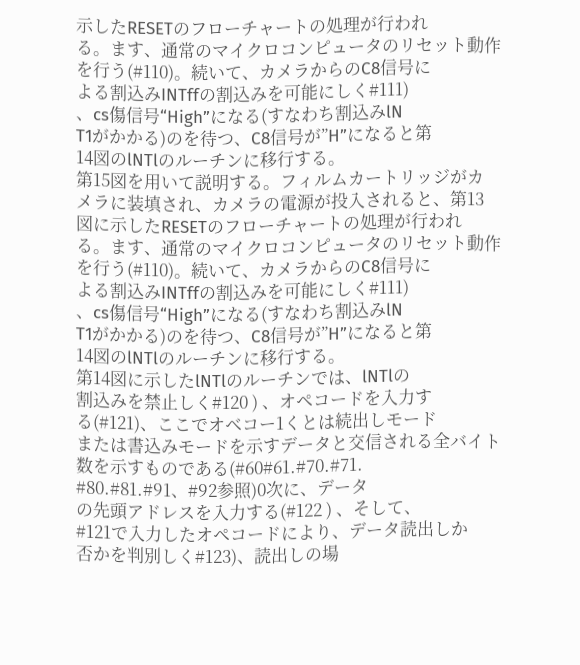示したRESETのフローチャートの処理が行われ
る。ます、通常のマイクロコンピュータのリセット動作
を行う(#110)。続いて、カメラからのC8信号に
よる割込みINTffの割込みを可能にしく#111)
、cs傷信号“High”になる(すなわち割込みlN
T1がかかる)のを待つ、C8信号が”H”になると第
14図のlNTlのルーチンに移行する。
第15図を用いて説明する。フィルムカートリッジがカ
メラに装填され、カメラの電源が投入されると、第13
図に示したRESETのフローチャートの処理が行われ
る。ます、通常のマイクロコンピュータのリセット動作
を行う(#110)。続いて、カメラからのC8信号に
よる割込みINTffの割込みを可能にしく#111)
、cs傷信号“High”になる(すなわち割込みlN
T1がかかる)のを待つ、C8信号が”H”になると第
14図のlNTlのルーチンに移行する。
第14図に示したlNTlのルーチンでは、lNTlの
割込みを禁止しく#120 ) 、オペコードを入力す
る(#121)、ここでオベコー1くとは続出しモード
または書込みモードを示すデータと交信される全バイト
数を示すものである(#60#61.#70.#71.
#80.#81.#91、#92参照)0次に、データ
の先頭アドレスを入力する(#122 ) 、そして、
#121で入力したオペコードにより、データ読出しか
否かを判別しく#123)、読出しの場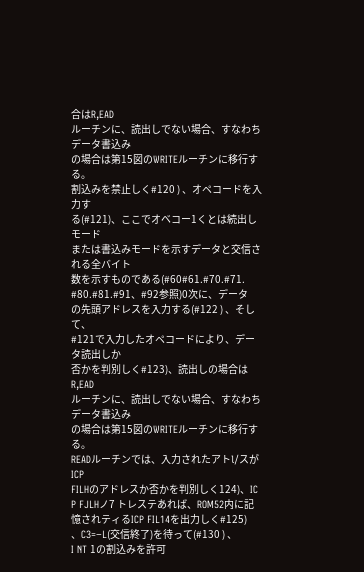合はR,EAD
ルーチンに、読出しでない場合、すなわちデータ書込み
の場合は第15図のWRITEルーチンに移行する。
割込みを禁止しく#120 ) 、オペコードを入力す
る(#121)、ここでオベコー1くとは続出しモード
または書込みモードを示すデータと交信される全バイト
数を示すものである(#60#61.#70.#71.
#80.#81.#91、#92参照)0次に、データ
の先頭アドレスを入力する(#122 ) 、そして、
#121で入力したオペコードにより、データ読出しか
否かを判別しく#123)、読出しの場合はR,EAD
ルーチンに、読出しでない場合、すなわちデータ書込み
の場合は第15図のWRITEルーチンに移行する。
READルーチンでは、入力されたアトl/スがICP
FILHのアドレスか否かを判別しく124)、IC
P FJLHノ7 トレステあれば、ROM52内に記
憶されティるICP FIL14を出力しく#125)
、C3=−L(交信終了)を待って(#130 ) 、
I NT 1の割込みを許可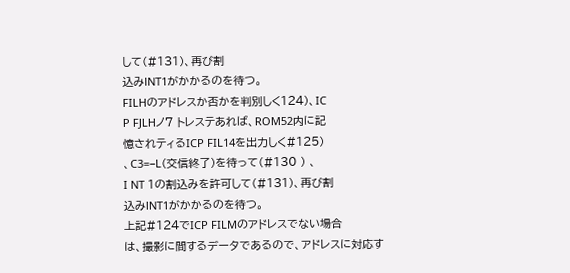して(#131)、再び割
込みlNT1がかかるのを待つ。
FILHのアドレスか否かを判別しく124)、IC
P FJLHノ7 トレステあれば、ROM52内に記
憶されティるICP FIL14を出力しく#125)
、C3=−L(交信終了)を待って(#130 ) 、
I NT 1の割込みを許可して(#131)、再び割
込みlNT1がかかるのを待つ。
上記#124でICP FILMのアドレスでない場合
は、撮影に間するデータであるので、アドレスに対応す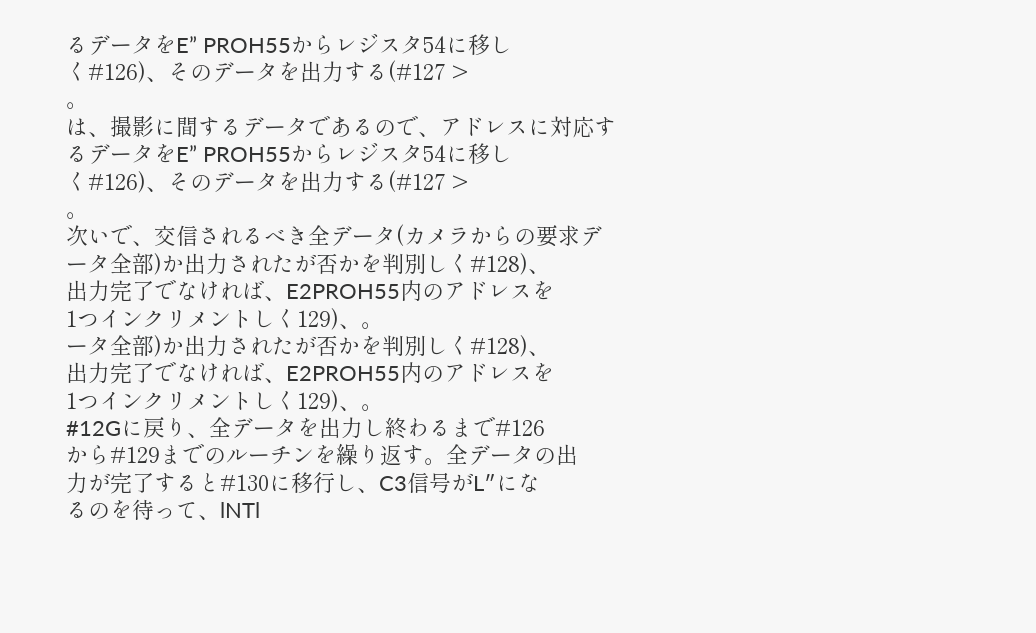るデータをE” PROH55からレジスタ54に移し
く#126)、そのデータを出力する(#127 >
。
は、撮影に間するデータであるので、アドレスに対応す
るデータをE” PROH55からレジスタ54に移し
く#126)、そのデータを出力する(#127 >
。
次いで、交信されるべき全データ(カメラからの要求デ
ータ全部)か出力されたが否かを判別しく#128)、
出力完了でなければ、E2PROH55内のアドレスを
1つインクリメントしく129)、。
ータ全部)か出力されたが否かを判別しく#128)、
出力完了でなければ、E2PROH55内のアドレスを
1つインクリメントしく129)、。
#12Gに戻り、全データを出力し終わるまで#126
から#129までのルーチンを繰り返す。全データの出
力が完了すると#130に移行し、C3信号がL″にな
るのを待って、lNTl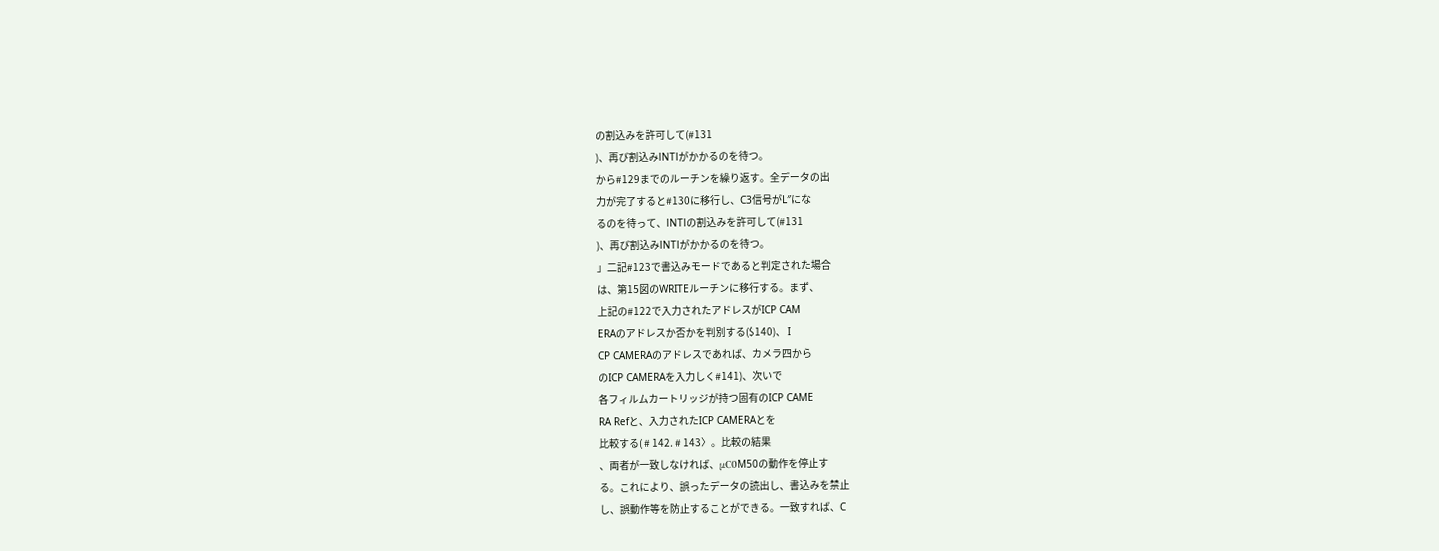の割込みを許可して(#131
)、再び割込みlNTlがかかるのを待つ。
から#129までのルーチンを繰り返す。全データの出
力が完了すると#130に移行し、C3信号がL″にな
るのを待って、lNTlの割込みを許可して(#131
)、再び割込みlNTlがかかるのを待つ。
」二記#123で書込みモードであると判定された場合
は、第15図のWRITEルーチンに移行する。まず、
上記の#122で入力されたアドレスがICP CAM
ERAのアドレスか否かを判別する($140)、 I
CP CAMERAのアドレスであれば、カメラ四から
のICP CAMERAを入力しく#141)、次いで
各フィルムカートリッジが持つ固有のICP CAME
RA Refと、入力されたICP CAMERAとを
比較する( # 142. # 143〉。比較の結果
、両者が一致しなければ、μC0M50の動作を停止す
る。これにより、誤ったデータの読出し、書込みを禁止
し、誤動作等を防止することができる。一致すれば、C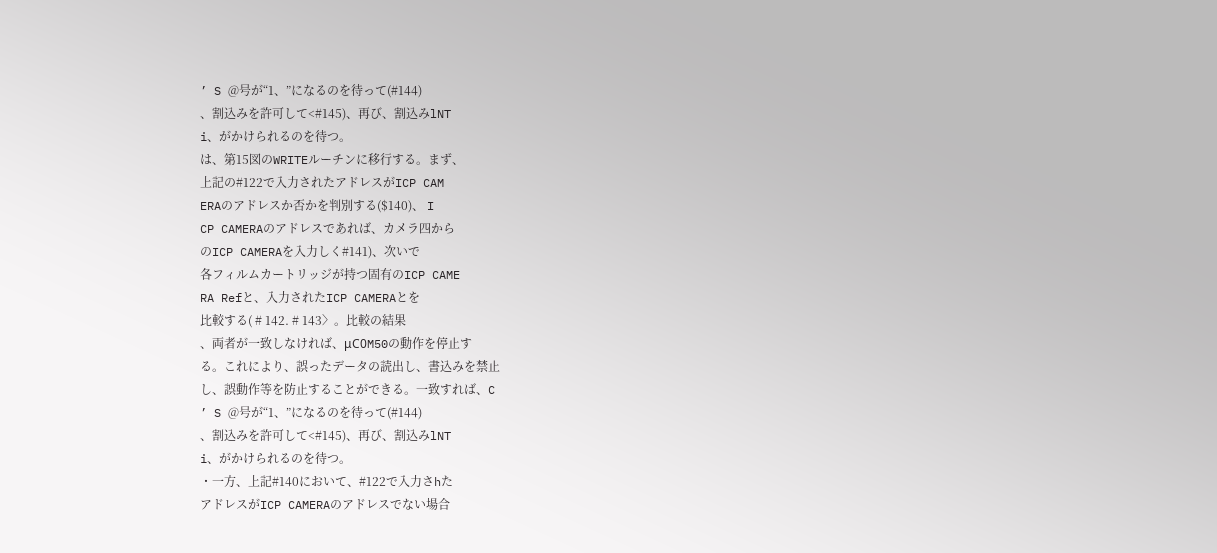’ S @号が“1、”になるのを待って(#144)
、割込みを許可して<#145)、再び、割込みlNT
i、がかけられるのを待つ。
は、第15図のWRITEルーチンに移行する。まず、
上記の#122で入力されたアドレスがICP CAM
ERAのアドレスか否かを判別する($140)、 I
CP CAMERAのアドレスであれば、カメラ四から
のICP CAMERAを入力しく#141)、次いで
各フィルムカートリッジが持つ固有のICP CAME
RA Refと、入力されたICP CAMERAとを
比較する( # 142. # 143〉。比較の結果
、両者が一致しなければ、μC0M50の動作を停止す
る。これにより、誤ったデータの読出し、書込みを禁止
し、誤動作等を防止することができる。一致すれば、C
’ S @号が“1、”になるのを待って(#144)
、割込みを許可して<#145)、再び、割込みlNT
i、がかけられるのを待つ。
・一方、上記#140において、#122で入力さhた
アドレスがICP CAMERAのアドレスでない場合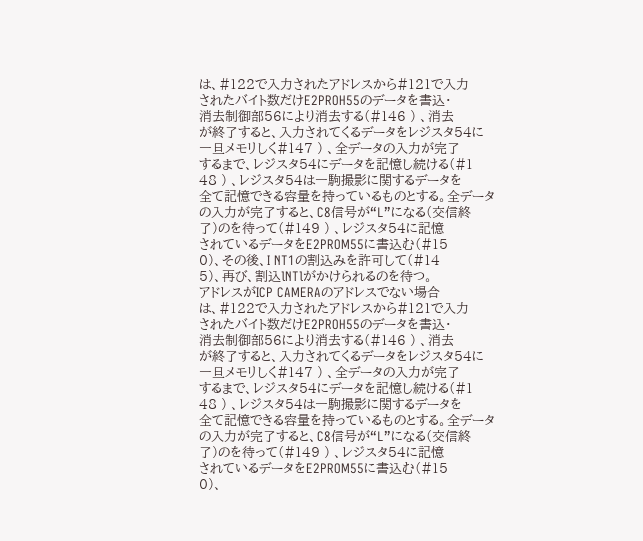は、#122で入力されたアドレスから#121で入力
されたバイト数だけE2PROH55のデータを書込・
消去制御部56により消去する(#146 ) 、消去
が終了すると、入力されてくるデータをレジスタ54に
一旦メモリしく#147 ) 、全データの入力が完了
するまで、レジスタ54にデータを記憶し続ける(#1
48 ) 、レジスタ54は一駒撮影に関するデータを
全て記憶できる容量を持っているものとする。全データ
の入力が完了すると、C8信号が“L”になる(交信終
了)のを待って(#149 ) 、レジスタ54に記憶
されているデータをE2PROM55に書込む(#15
0)、その後、I NT1の割込みを許可して(#14
5)、再び、割込lNTlがかけられるのを待つ。
アドレスがICP CAMERAのアドレスでない場合
は、#122で入力されたアドレスから#121で入力
されたバイト数だけE2PROH55のデータを書込・
消去制御部56により消去する(#146 ) 、消去
が終了すると、入力されてくるデータをレジスタ54に
一旦メモリしく#147 ) 、全データの入力が完了
するまで、レジスタ54にデータを記憶し続ける(#1
48 ) 、レジスタ54は一駒撮影に関するデータを
全て記憶できる容量を持っているものとする。全データ
の入力が完了すると、C8信号が“L”になる(交信終
了)のを待って(#149 ) 、レジスタ54に記憶
されているデータをE2PROM55に書込む(#15
0)、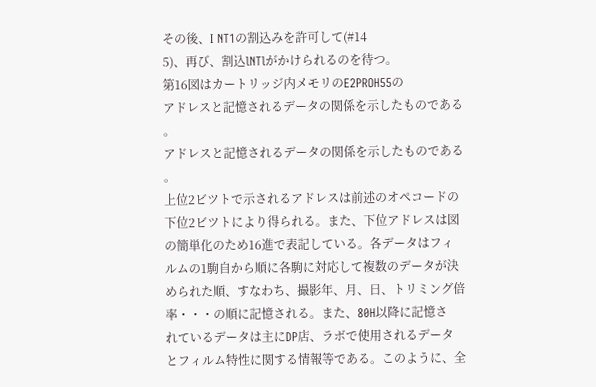その後、I NT1の割込みを許可して(#14
5)、再び、割込lNTlがかけられるのを待つ。
第16図はカートリッジ内メモリのE2PROH55の
アドレスと記憶されるデータの関係を示したものである
。
アドレスと記憶されるデータの関係を示したものである
。
上位2ビツトで示されるアドレスは前述のオペコードの
下位2ビツトにより得られる。また、下位アドレスは図
の簡単化のため16進で表記している。各データはフィ
ルムの1駒自から順に各駒に対応して複数のデータが決
められた順、すなわち、撮影年、月、日、トリミング倍
率・・・の順に記憶される。また、80H以降に記憶さ
れているデータは主にDP店、ラボで使用されるデータ
とフィルム特性に関する情報等である。このように、全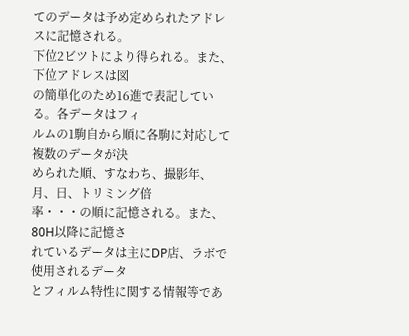てのデータは予め定められたアドレスに記憶される。
下位2ビツトにより得られる。また、下位アドレスは図
の簡単化のため16進で表記している。各データはフィ
ルムの1駒自から順に各駒に対応して複数のデータが決
められた順、すなわち、撮影年、月、日、トリミング倍
率・・・の順に記憶される。また、80H以降に記憶さ
れているデータは主にDP店、ラボで使用されるデータ
とフィルム特性に関する情報等であ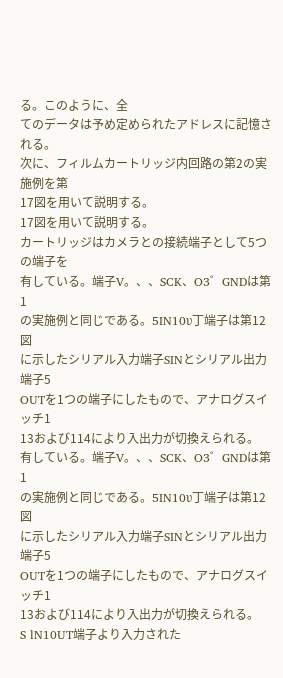る。このように、全
てのデータは予め定められたアドレスに記憶される。
次に、フィルムカートリッジ内回路の第2の実施例を第
17図を用いて説明する。
17図を用いて説明する。
カートリッジはカメラとの接続端子として5つの端子を
有している。端子V。、、SCK、O3゜GNDは第1
の実施例と同じである。5IN10υ丁端子は第12図
に示したシリアル入力端子SINとシリアル出力端子5
OUTを1つの端子にしたもので、アナログスイッチ1
13および114により入出力が切換えられる。
有している。端子V。、、SCK、O3゜GNDは第1
の実施例と同じである。5IN10υ丁端子は第12図
に示したシリアル入力端子SINとシリアル出力端子5
OUTを1つの端子にしたもので、アナログスイッチ1
13および114により入出力が切換えられる。
S lN10UT端子より入力された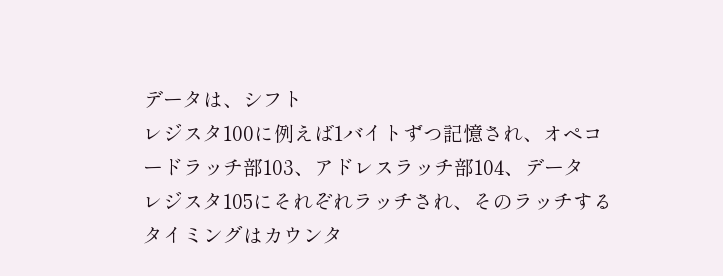データは、シフト
レジスタ100に例えば1バイトずつ記憶され、オペコ
ードラッチ部103、アドレスラッチ部104、データ
レジスタ105にそれぞれラッチされ、そのラッチする
タイミングはカウンタ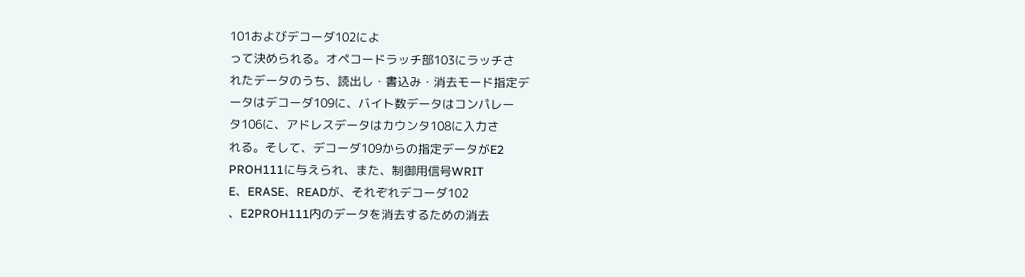101およびデコーダ102によ
って決められる。オペコードラッチ部103にラッチさ
れたデータのうち、読出し・書込み・消去モード指定デ
ータはデコーダ109に、バイト数データはコンパレー
タ106に、アドレスデータはカウンタ108に入力さ
れる。そして、デコーダ109からの指定データがE2
PROH111に与えられ、また、制御用信号WRIT
E、ERASE、READが、それぞれデコーダ102
、E2PROH111内のデータを消去するための消去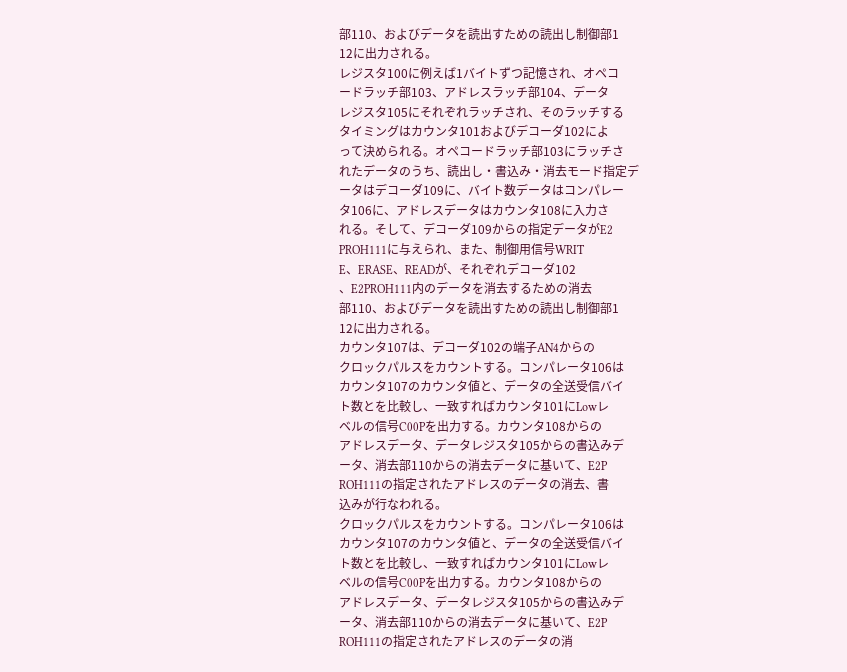部110、およびデータを読出すための読出し制御部1
12に出力される。
レジスタ100に例えば1バイトずつ記憶され、オペコ
ードラッチ部103、アドレスラッチ部104、データ
レジスタ105にそれぞれラッチされ、そのラッチする
タイミングはカウンタ101およびデコーダ102によ
って決められる。オペコードラッチ部103にラッチさ
れたデータのうち、読出し・書込み・消去モード指定デ
ータはデコーダ109に、バイト数データはコンパレー
タ106に、アドレスデータはカウンタ108に入力さ
れる。そして、デコーダ109からの指定データがE2
PROH111に与えられ、また、制御用信号WRIT
E、ERASE、READが、それぞれデコーダ102
、E2PROH111内のデータを消去するための消去
部110、およびデータを読出すための読出し制御部1
12に出力される。
カウンタ107は、デコーダ102の端子AN4からの
クロックパルスをカウントする。コンパレータ106は
カウンタ107のカウンタ値と、データの全送受信バイ
ト数とを比較し、一致すればカウンタ101にLowレ
ベルの信号C00Pを出力する。カウンタ108からの
アドレスデータ、データレジスタ105からの書込みデ
ータ、消去部110からの消去データに基いて、E2P
ROH111の指定されたアドレスのデータの消去、書
込みが行なわれる。
クロックパルスをカウントする。コンパレータ106は
カウンタ107のカウンタ値と、データの全送受信バイ
ト数とを比較し、一致すればカウンタ101にLowレ
ベルの信号C00Pを出力する。カウンタ108からの
アドレスデータ、データレジスタ105からの書込みデ
ータ、消去部110からの消去データに基いて、E2P
ROH111の指定されたアドレスのデータの消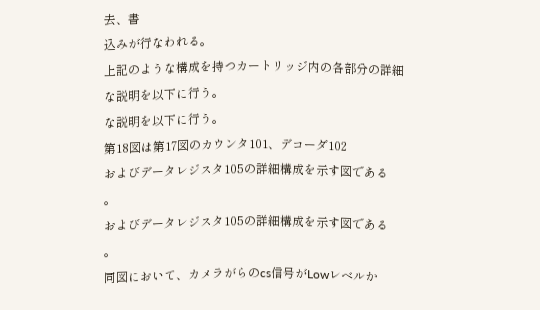去、書
込みが行なわれる。
上記のような構成を持つカートリッジ内の各部分の詳細
な説明を以下に行う。
な説明を以下に行う。
第18図は第17図のカウンタ101、デコーダ102
およびデータレジスタ105の詳細構成を示す図である
。
およびデータレジスタ105の詳細構成を示す図である
。
同図において、カメラがらのcs信号がLowレベルか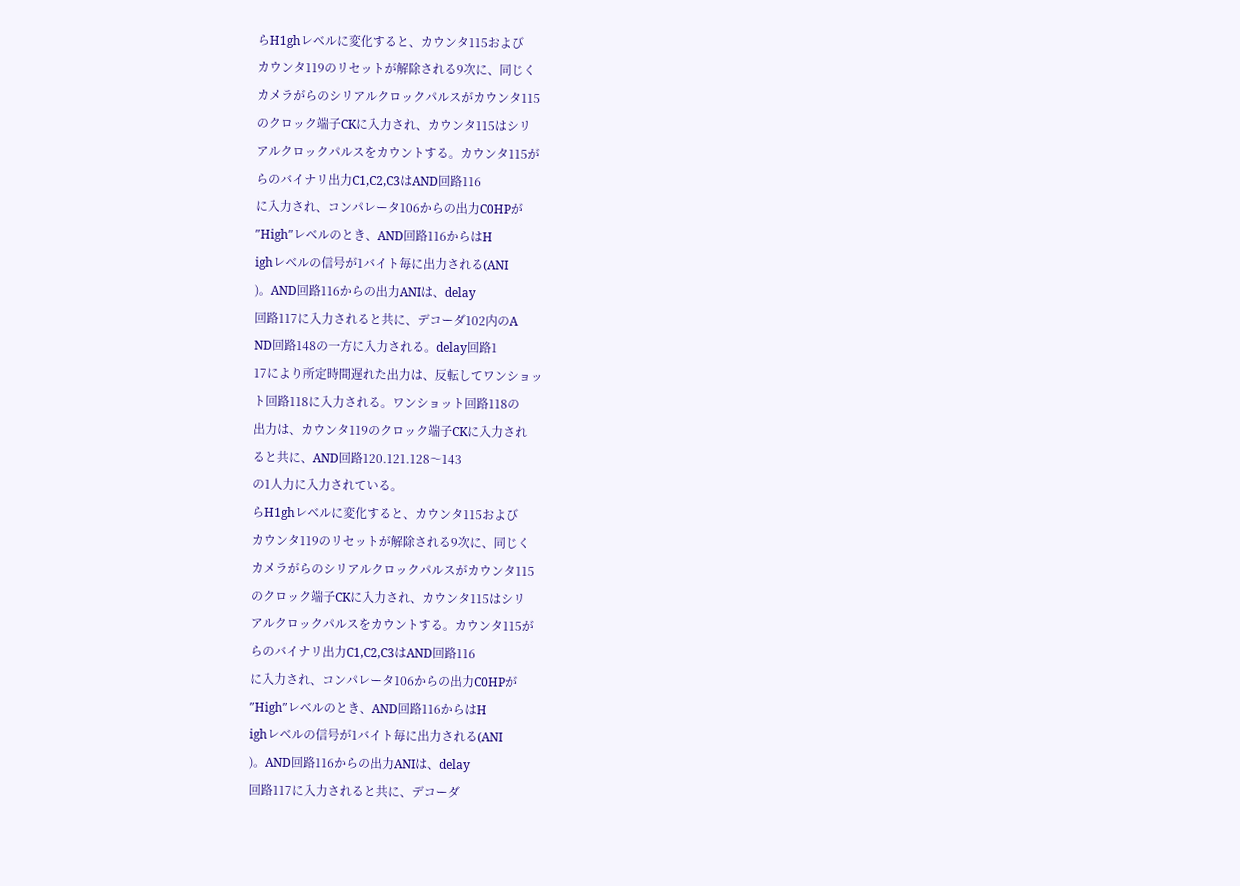らH1ghレベルに変化すると、カウンタ115および
カウンタ119のリセットが解除される9次に、同じく
カメラがらのシリアルクロックパルスがカウンタ115
のクロック端子CKに入力され、カウンタ115はシリ
アルクロックパルスをカウントする。カウンタ115が
らのバイナリ出力C1,C2,C3はAND回路116
に入力され、コンパレータ106からの出力C0HPが
″High″レベルのとき、AND回路116からはH
ighレベルの信号が1バイト毎に出力される(ANI
)。AND回路116からの出力ANIは、delay
回路117に入力されると共に、デコーダ102内のA
ND回路148の一方に入力される。delay回路1
17により所定時間遅れた出力は、反転してワンショッ
ト回路118に入力される。ワンショット回路118の
出力は、カウンタ119のクロック端子CKに入力され
ると共に、AND回路120.121.128〜143
の1人力に入力されている。
らH1ghレベルに変化すると、カウンタ115および
カウンタ119のリセットが解除される9次に、同じく
カメラがらのシリアルクロックパルスがカウンタ115
のクロック端子CKに入力され、カウンタ115はシリ
アルクロックパルスをカウントする。カウンタ115が
らのバイナリ出力C1,C2,C3はAND回路116
に入力され、コンパレータ106からの出力C0HPが
″High″レベルのとき、AND回路116からはH
ighレベルの信号が1バイト毎に出力される(ANI
)。AND回路116からの出力ANIは、delay
回路117に入力されると共に、デコーダ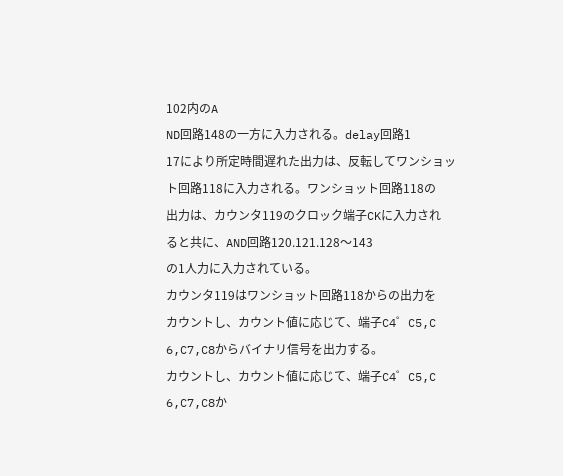102内のA
ND回路148の一方に入力される。delay回路1
17により所定時間遅れた出力は、反転してワンショッ
ト回路118に入力される。ワンショット回路118の
出力は、カウンタ119のクロック端子CKに入力され
ると共に、AND回路120.121.128〜143
の1人力に入力されている。
カウンタ119はワンショット回路118からの出力を
カウントし、カウント値に応じて、端子C4゜C5,C
6,C7,C8からバイナリ信号を出力する。
カウントし、カウント値に応じて、端子C4゜C5,C
6,C7,C8か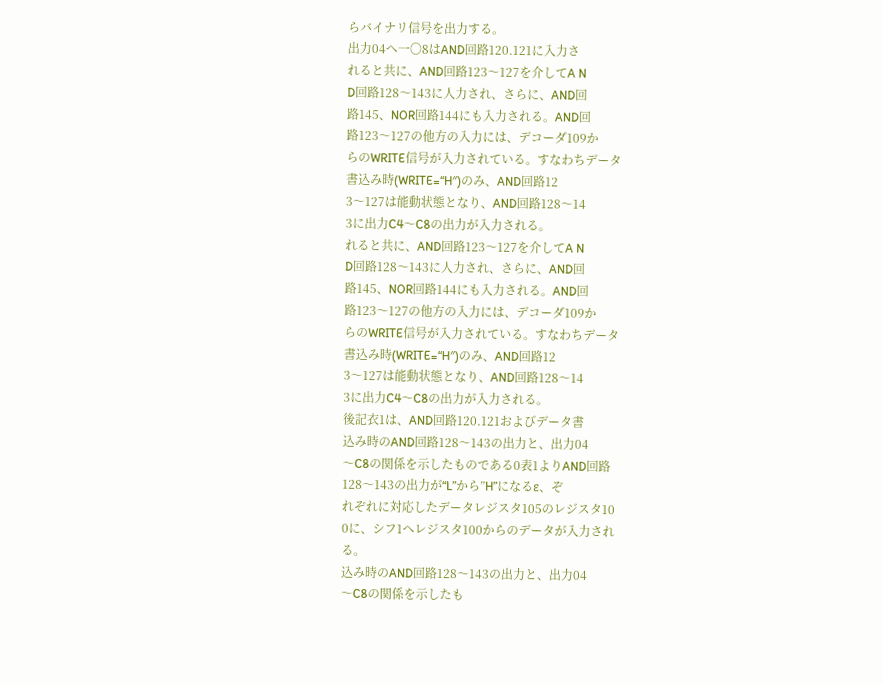らバイナリ信号を出力する。
出力04へ一〇8はAND回路120.121に入力さ
れると共に、AND回路123〜127を介してA N
D回路128〜143に人力され、さらに、AND回
路145、NOR回路144にも入力される。AND回
路123〜127の他方の入力には、デコーダ109か
らのWRITE信号が入力されている。すなわちデータ
書込み時(WRITE=“H″)のみ、AND回路12
3〜127は能動状態となり、AND回路128〜14
3に出力C4〜C8の出力が入力される。
れると共に、AND回路123〜127を介してA N
D回路128〜143に人力され、さらに、AND回
路145、NOR回路144にも入力される。AND回
路123〜127の他方の入力には、デコーダ109か
らのWRITE信号が入力されている。すなわちデータ
書込み時(WRITE=“H″)のみ、AND回路12
3〜127は能動状態となり、AND回路128〜14
3に出力C4〜C8の出力が入力される。
後記衣1は、AND回路120.121およびデータ書
込み時のAND回路128〜143の出力と、出力04
〜C8の関係を示したものである0表1よりAND回路
128〜143の出力が“L”から”H”になるε、ぞ
れぞれに対応したデータレジスタ105のレジスタ10
0に、シフ1へレジスタ100からのデータが入力され
る。
込み時のAND回路128〜143の出力と、出力04
〜C8の関係を示したも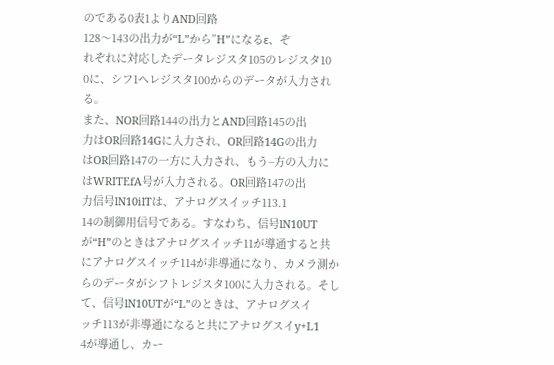のである0表1よりAND回路
128〜143の出力が“L”から”H”になるε、ぞ
れぞれに対応したデータレジスタ105のレジスタ10
0に、シフ1へレジスタ100からのデータが入力され
る。
また、NOR回路144の出力とAND回路145の出
力はOR回路14Gに入力され、OR回路14Gの出力
はOR回路147の一方に入力され、もう−方の入力に
はWRITEfA号が入力される。OR回路147の出
力信号lN10ilTは、アナログスイッチ113.1
14の制御用信号である。すなわち、信号lN10UT
が“H”のときはアナログスイッチ11が導通すると共
にアナログスイッチ114が非導通になり、カメラ測か
らのデータがシフトレジスタ100に入力される。そし
て、信号lN10UTが“L”のときは、アナログスイ
ッチ113が非導通になると共にアナログスイy+L1
4が導通し、カー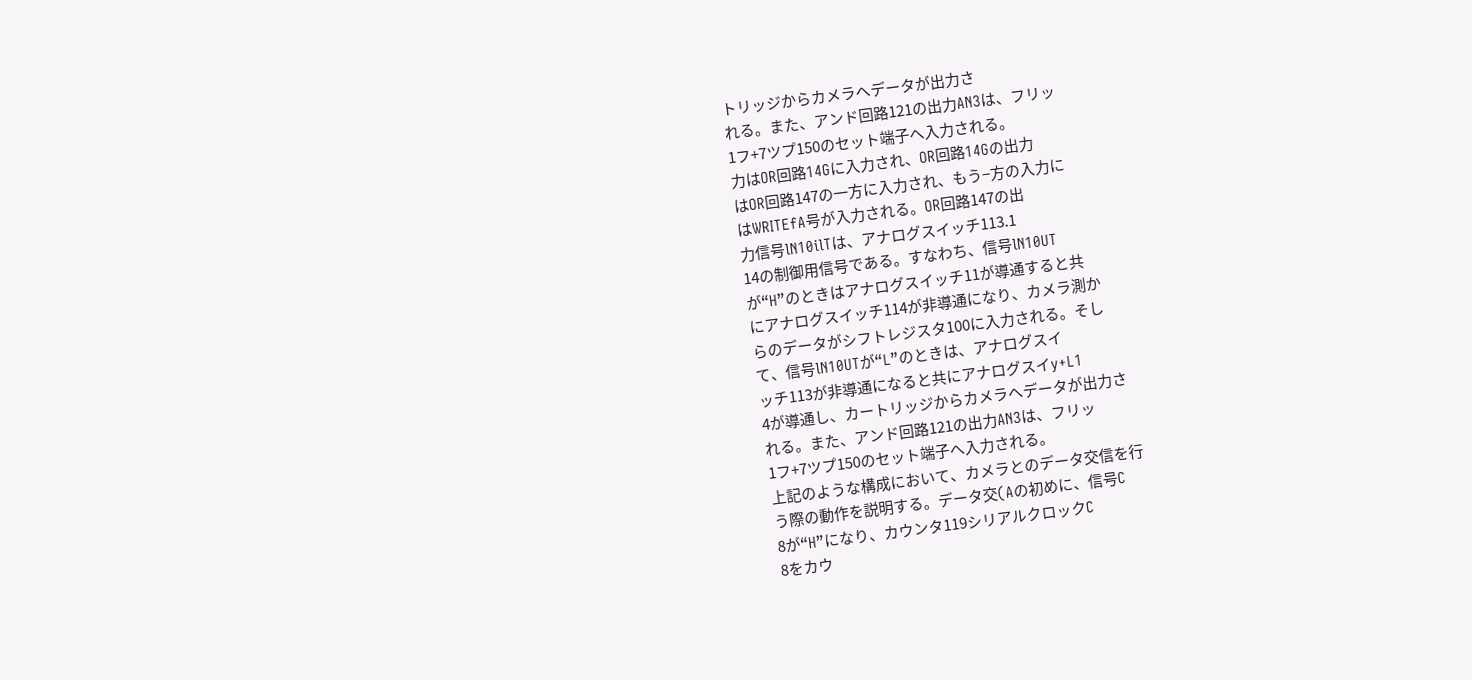トリッジからカメラへデータが出力さ
れる。また、アンド回路121の出力AN3は、フリッ
1フ+7ツプ150のセット端子へ入力される。
力はOR回路14Gに入力され、OR回路14Gの出力
はOR回路147の一方に入力され、もう−方の入力に
はWRITEfA号が入力される。OR回路147の出
力信号lN10ilTは、アナログスイッチ113.1
14の制御用信号である。すなわち、信号lN10UT
が“H”のときはアナログスイッチ11が導通すると共
にアナログスイッチ114が非導通になり、カメラ測か
らのデータがシフトレジスタ100に入力される。そし
て、信号lN10UTが“L”のときは、アナログスイ
ッチ113が非導通になると共にアナログスイy+L1
4が導通し、カートリッジからカメラへデータが出力さ
れる。また、アンド回路121の出力AN3は、フリッ
1フ+7ツプ150のセット端子へ入力される。
上記のような構成において、カメラとのデータ交信を行
う際の動作を説明する。データ交(Aの初めに、信号C
8が“H”になり、カウンタ119シリアルクロックC
8をカウ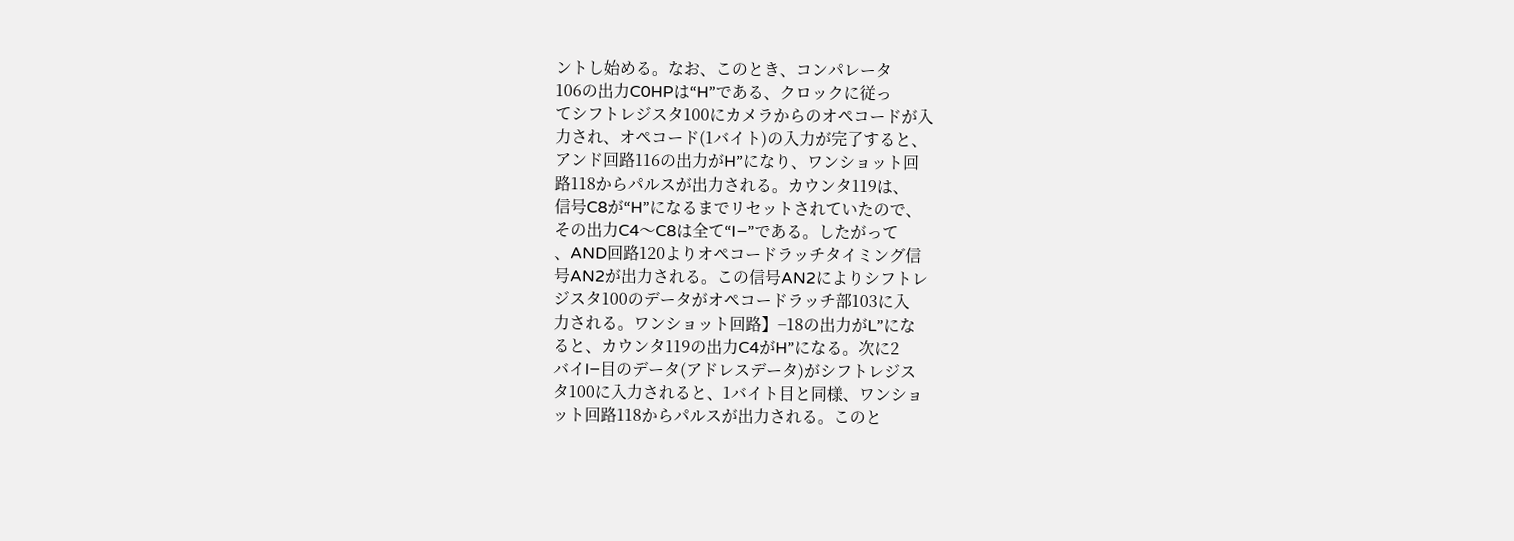ントし始める。なお、このとき、コンパレータ
106の出力C0HPは“H”である、クロックに従っ
てシフトレジスタ100にカメラからのオペコードが入
力され、オペコード(1バイト)の入力が完了すると、
アンド回路116の出力がH”になり、ワンショット回
路118からパルスが出力される。カウンタ119は、
信号C8が“H”になるまでリセットされていたので、
その出力C4〜C8は全て“I−”である。したがって
、AND回路120よりオペコードラッチタイミング信
号AN2が出力される。この信号AN2によりシフトレ
ジスタ100のデータがオペコードラッチ部103に入
力される。ワンショット回路】−18の出力がL”にな
ると、カウンタ119の出力C4がH”になる。次に2
バイl−目のデータ(アドレスデータ)がシフトレジス
タ100に入力されると、1バイト目と同様、ワンショ
ット回路118からパルスが出力される。このと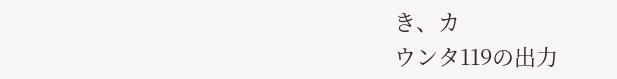き、カ
ウンタ119の出力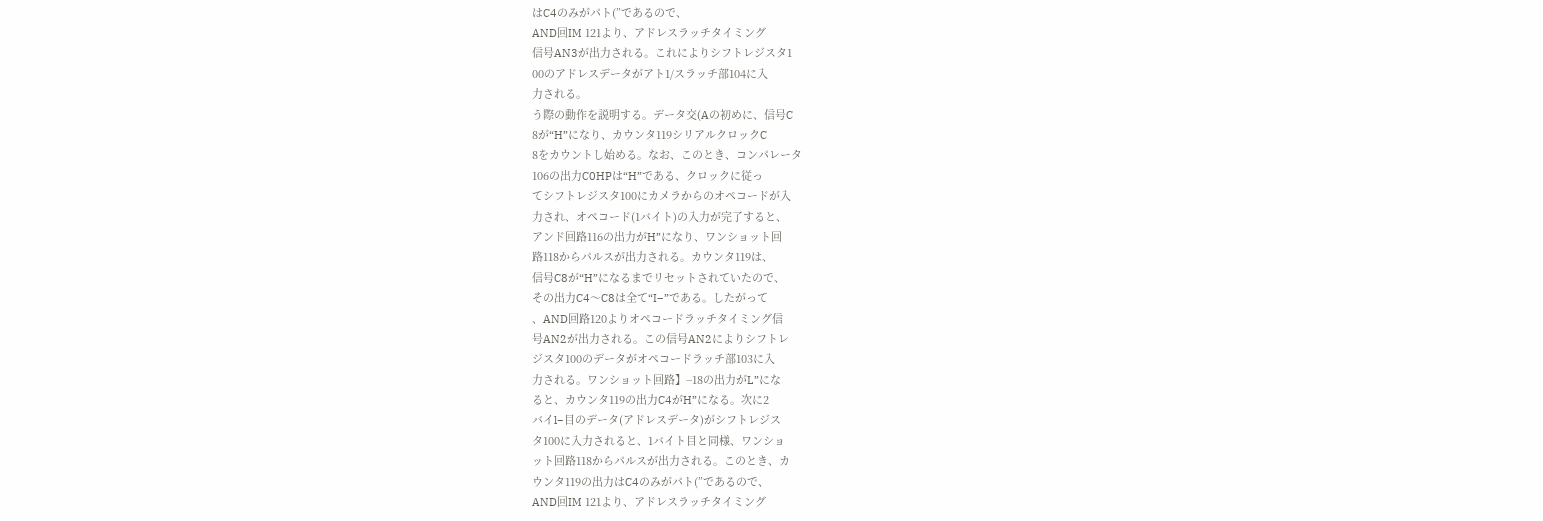はC4のみがパト(”であるので、
AND回IM 121より、アドレスラッチタイミング
信号AN3が出力される。これによりシフトレジスタ1
00のアドレスデータがアト1/スラッチ部104に入
力される。
う際の動作を説明する。データ交(Aの初めに、信号C
8が“H”になり、カウンタ119シリアルクロックC
8をカウントし始める。なお、このとき、コンパレータ
106の出力C0HPは“H”である、クロックに従っ
てシフトレジスタ100にカメラからのオペコードが入
力され、オペコード(1バイト)の入力が完了すると、
アンド回路116の出力がH”になり、ワンショット回
路118からパルスが出力される。カウンタ119は、
信号C8が“H”になるまでリセットされていたので、
その出力C4〜C8は全て“I−”である。したがって
、AND回路120よりオペコードラッチタイミング信
号AN2が出力される。この信号AN2によりシフトレ
ジスタ100のデータがオペコードラッチ部103に入
力される。ワンショット回路】−18の出力がL”にな
ると、カウンタ119の出力C4がH”になる。次に2
バイl−目のデータ(アドレスデータ)がシフトレジス
タ100に入力されると、1バイト目と同様、ワンショ
ット回路118からパルスが出力される。このとき、カ
ウンタ119の出力はC4のみがパト(”であるので、
AND回IM 121より、アドレスラッチタイミング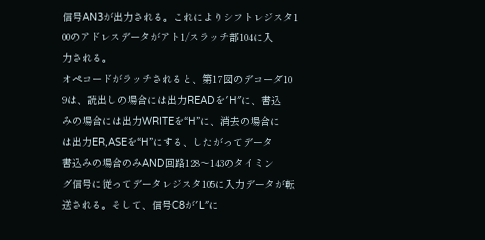信号AN3が出力される。これによりシフトレジスタ1
00のアドレスデータがアト1/スラッチ部104に入
力される。
オペコードがラッチされると、第17図のデコーダ10
9は、読出しの場合には出力READを′H″に、書込
みの場合には出力WRITEを“H”に、消去の場合に
は出力ER,ASEを“H”にする、したがってデータ
書込みの場合のみAND回路128〜143のタイミン
グ信号に従ってデータレジスタ105に入力データが転
送される。そして、信号C8が′L″に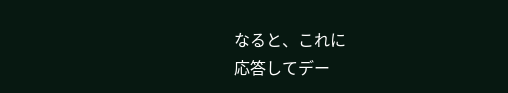なると、これに
応答してデー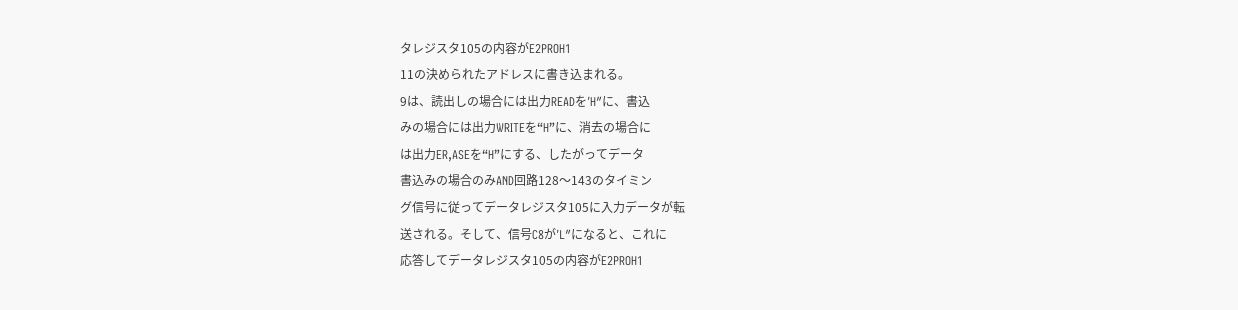タレジスタ105の内容がE2PROH1
11の決められたアドレスに書き込まれる。
9は、読出しの場合には出力READを′H″に、書込
みの場合には出力WRITEを“H”に、消去の場合に
は出力ER,ASEを“H”にする、したがってデータ
書込みの場合のみAND回路128〜143のタイミン
グ信号に従ってデータレジスタ105に入力データが転
送される。そして、信号C8が′L″になると、これに
応答してデータレジスタ105の内容がE2PROH1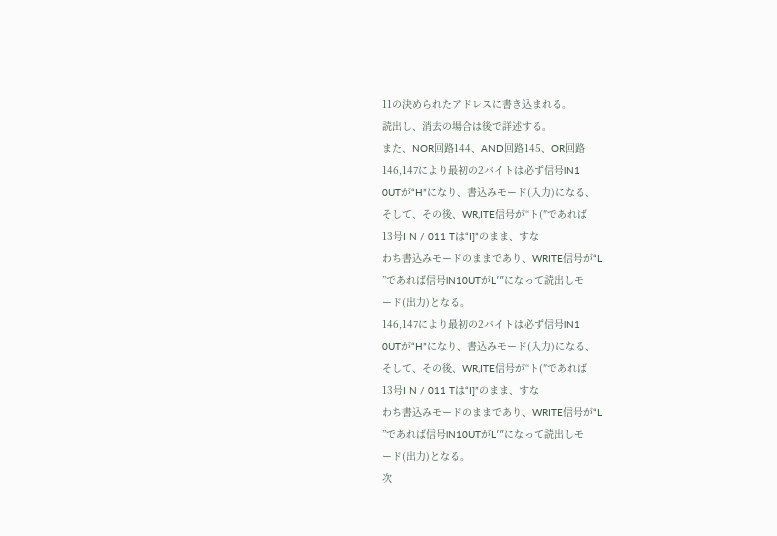11の決められたアドレスに書き込まれる。
読出し、消去の場合は後で詳述する。
また、NOR回路144、AND回路145、OR回路
146,147により最初の2バイトは必ず信号lN1
0UTが“H”になり、書込みモード(入力)になる、
そして、その後、WR,ITE信号が“ト(″であれば
13号I N / 011 Tは“I]”のまま、すな
わち書込みモードのままであり、WRITE信号が“L
”であれば信号lN10UTがL′″になって読出しモ
ード(出力)となる。
146,147により最初の2バイトは必ず信号lN1
0UTが“H”になり、書込みモード(入力)になる、
そして、その後、WR,ITE信号が“ト(″であれば
13号I N / 011 Tは“I]”のまま、すな
わち書込みモードのままであり、WRITE信号が“L
”であれば信号lN10UTがL′″になって読出しモ
ード(出力)となる。
次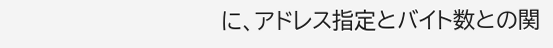に、アドレス指定とバイト数との関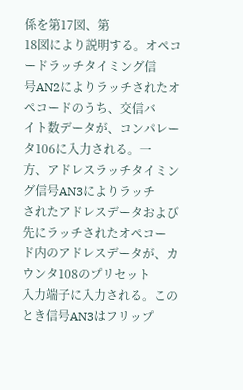係を第17図、第
18図により説明する。オペコードラッチタイミング信
号AN2によりラッチされたオペコードのうち、交信バ
イト数データが、コンパレータ106に入力される。一
方、アドレスラッチタイミング信号AN3によりラッチ
されたアドレスデータおよび先にラッチされたオペコー
ド内のアドレスデータが、カウンタ108のプリセット
入力端子に入力される。このとき信号AN3はフリップ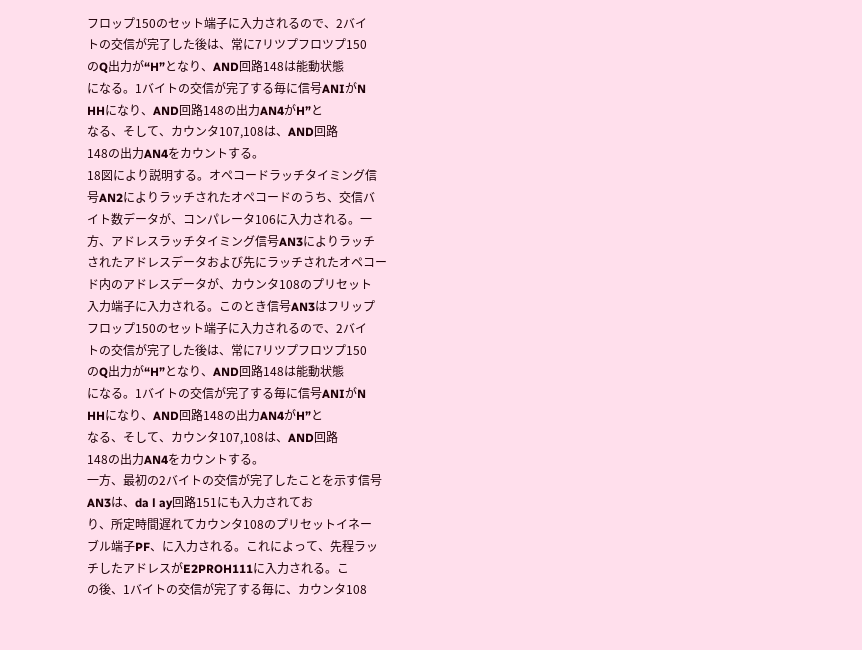フロップ150のセット端子に入力されるので、2バイ
トの交信が完了した後は、常に7リツプフロツプ150
のQ出力が“H”となり、AND回路148は能動状態
になる。1バイトの交信が完了する毎に信号ANIがN
HHになり、AND回路148の出力AN4がH”と
なる、そして、カウンタ107,108は、AND回路
148の出力AN4をカウントする。
18図により説明する。オペコードラッチタイミング信
号AN2によりラッチされたオペコードのうち、交信バ
イト数データが、コンパレータ106に入力される。一
方、アドレスラッチタイミング信号AN3によりラッチ
されたアドレスデータおよび先にラッチされたオペコー
ド内のアドレスデータが、カウンタ108のプリセット
入力端子に入力される。このとき信号AN3はフリップ
フロップ150のセット端子に入力されるので、2バイ
トの交信が完了した後は、常に7リツプフロツプ150
のQ出力が“H”となり、AND回路148は能動状態
になる。1バイトの交信が完了する毎に信号ANIがN
HHになり、AND回路148の出力AN4がH”と
なる、そして、カウンタ107,108は、AND回路
148の出力AN4をカウントする。
一方、最初の2バイトの交信が完了したことを示す信号
AN3は、da l ay回路151にも入力されてお
り、所定時間遅れてカウンタ108のプリセットイネー
ブル端子PF、に入力される。これによって、先程ラッ
チしたアドレスがE2PROH111に入力される。こ
の後、1バイトの交信が完了する毎に、カウンタ108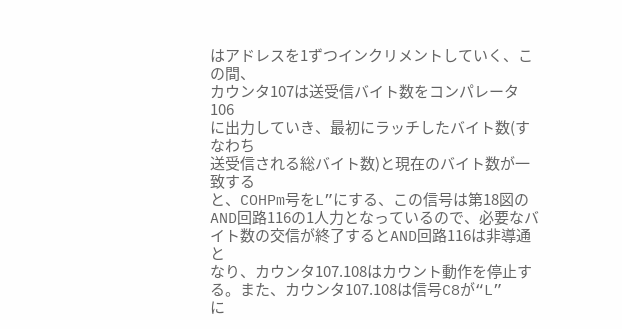はアドレスを1ずつインクリメントしていく、この間、
カウンタ107は送受信バイト数をコンパレータ106
に出力していき、最初にラッチしたバイト数(すなわち
送受信される総バイト数)と現在のバイト数が一致する
と、COHPm号をL”にする、この信号は第18図の
AND回路116の1人力となっているので、必要なバ
イト数の交信が終了するとAND回路116は非導通と
なり、カウンタ107.108はカウント動作を停止す
る。また、カウンタ107.108は信号C8が“L”
に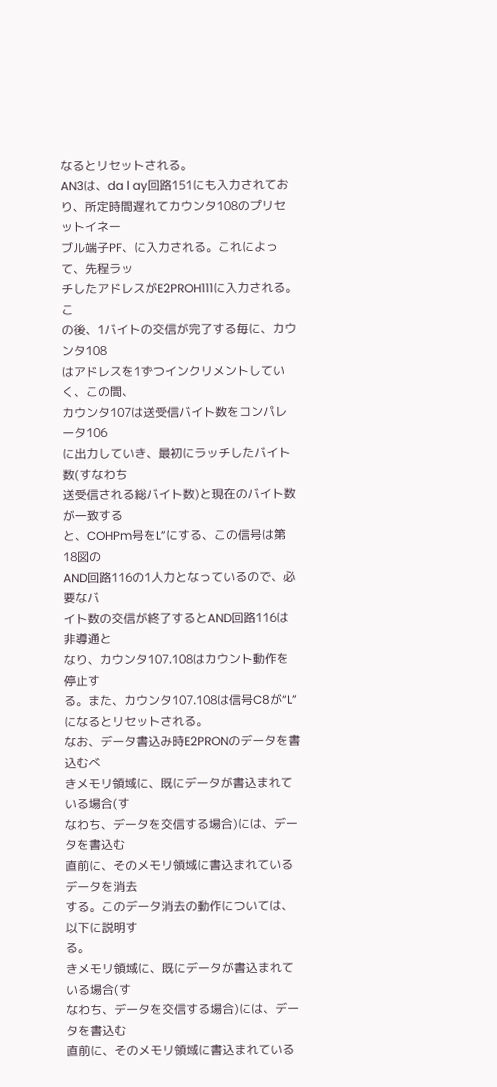なるとリセットされる。
AN3は、da l ay回路151にも入力されてお
り、所定時間遅れてカウンタ108のプリセットイネー
ブル端子PF、に入力される。これによって、先程ラッ
チしたアドレスがE2PROH111に入力される。こ
の後、1バイトの交信が完了する毎に、カウンタ108
はアドレスを1ずつインクリメントしていく、この間、
カウンタ107は送受信バイト数をコンパレータ106
に出力していき、最初にラッチしたバイト数(すなわち
送受信される総バイト数)と現在のバイト数が一致する
と、COHPm号をL”にする、この信号は第18図の
AND回路116の1人力となっているので、必要なバ
イト数の交信が終了するとAND回路116は非導通と
なり、カウンタ107.108はカウント動作を停止す
る。また、カウンタ107.108は信号C8が“L”
になるとリセットされる。
なお、データ書込み時E2PRONのデータを書込むべ
きメモリ領域に、既にデータが書込まれている場合(す
なわち、データを交信する場合)には、データを書込む
直前に、そのメモリ領域に書込まれているデータを消去
する。このデータ消去の動作については、以下に説明す
る。
きメモリ領域に、既にデータが書込まれている場合(す
なわち、データを交信する場合)には、データを書込む
直前に、そのメモリ領域に書込まれている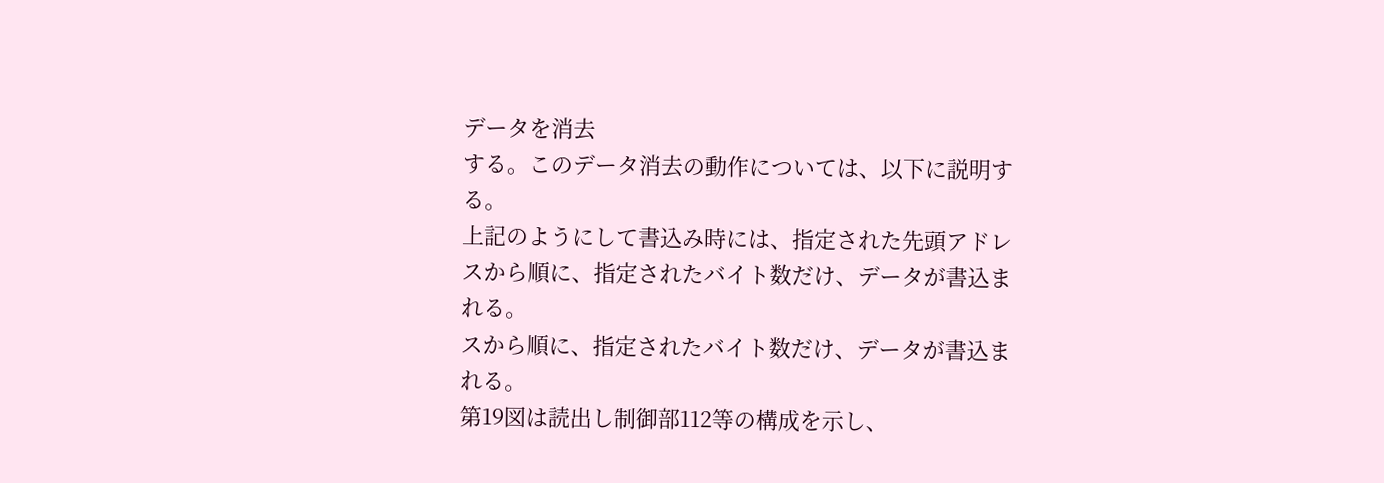データを消去
する。このデータ消去の動作については、以下に説明す
る。
上記のようにして書込み時には、指定された先頭アドレ
スから順に、指定されたバイト数だけ、データが書込ま
れる。
スから順に、指定されたバイト数だけ、データが書込ま
れる。
第19図は読出し制御部112等の構成を示し、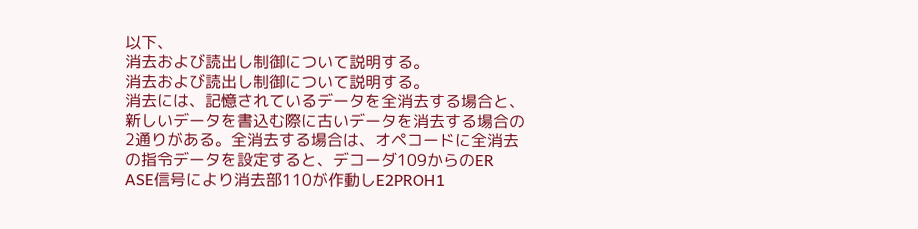以下、
消去および読出し制御について説明する。
消去および読出し制御について説明する。
消去には、記憶されているデータを全消去する場合と、
新しいデータを書込む際に古いデータを消去する場合の
2通りがある。全消去する場合は、オペコードに全消去
の指令データを設定すると、デコーダ109からのER
ASE信号により消去部110が作動しE2PROH1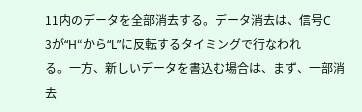11内のデータを全部消去する。データ消去は、信号C
3が“H“から“L”に反転するタイミングで行なわれ
る。一方、新しいデータを書込む場合は、まず、一部消
去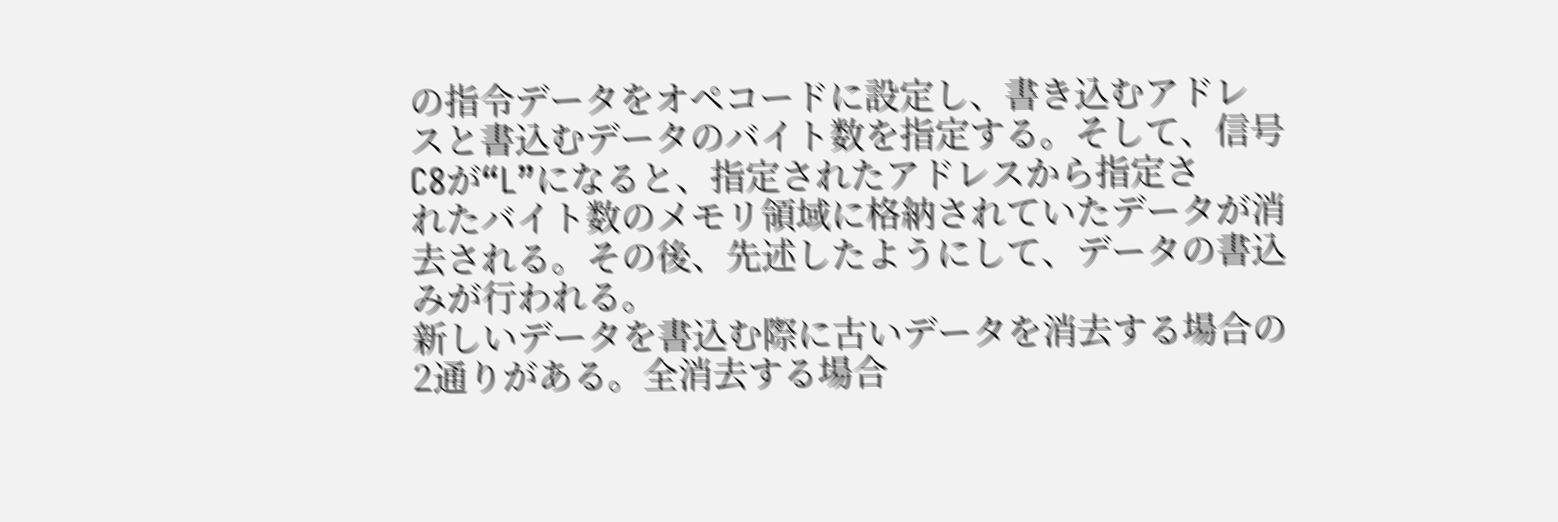の指令データをオペコードに設定し、書き込むアドレ
スと書込むデータのバイト数を指定する。そして、信号
C8が“L”になると、指定されたアドレスから指定さ
れたバイト数のメモリ領域に格納されていたデータが消
去される。その後、先述したようにして、データの書込
みが行われる。
新しいデータを書込む際に古いデータを消去する場合の
2通りがある。全消去する場合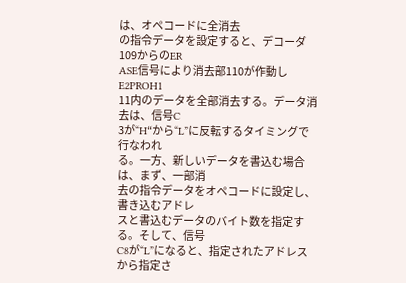は、オペコードに全消去
の指令データを設定すると、デコーダ109からのER
ASE信号により消去部110が作動しE2PROH1
11内のデータを全部消去する。データ消去は、信号C
3が“H“から“L”に反転するタイミングで行なわれ
る。一方、新しいデータを書込む場合は、まず、一部消
去の指令データをオペコードに設定し、書き込むアドレ
スと書込むデータのバイト数を指定する。そして、信号
C8が“L”になると、指定されたアドレスから指定さ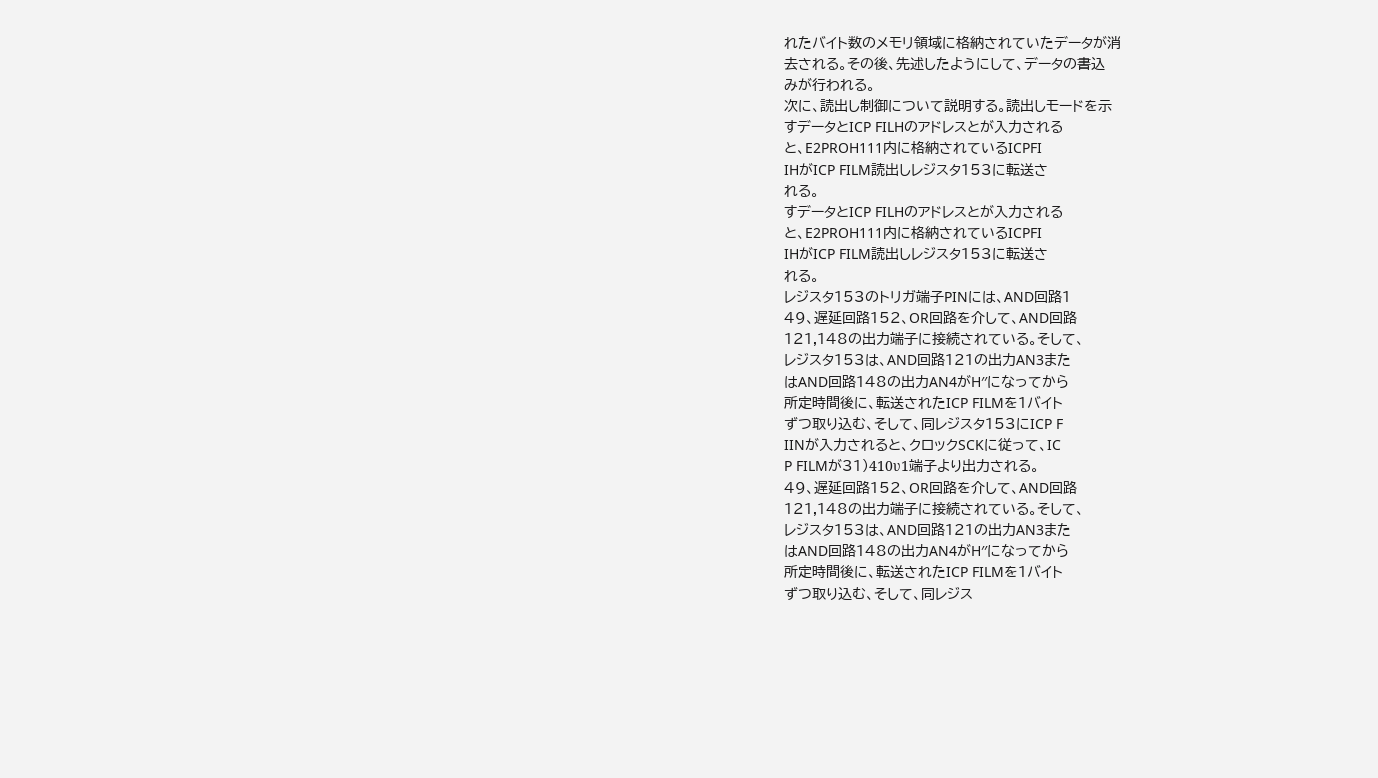れたバイト数のメモリ領域に格納されていたデータが消
去される。その後、先述したようにして、データの書込
みが行われる。
次に、読出し制御について説明する。読出しモードを示
すデータとICP FILHのアドレスとが入力される
と、E2PROH111内に格納されているICPFI
IHがICP FILM読出しレジスタ153に転送さ
れる。
すデータとICP FILHのアドレスとが入力される
と、E2PROH111内に格納されているICPFI
IHがICP FILM読出しレジスタ153に転送さ
れる。
レジスタ153のトリガ端子PINには、AND回路1
49、遅延回路152、OR回路を介して、AND回路
121,148の出力端子に接続されている。そして、
レジスタ153は、AND回路121の出力AN3また
はAND回路148の出力AN4がH′′になってから
所定時間後に、転送されたICP FILMを1バイト
ずつ取り込む、そして、同レジスタ153にICP F
IINが入力されると、クロックSCKに従って、IC
P FILMが31)410υ1端子より出力される。
49、遅延回路152、OR回路を介して、AND回路
121,148の出力端子に接続されている。そして、
レジスタ153は、AND回路121の出力AN3また
はAND回路148の出力AN4がH′′になってから
所定時間後に、転送されたICP FILMを1バイト
ずつ取り込む、そして、同レジス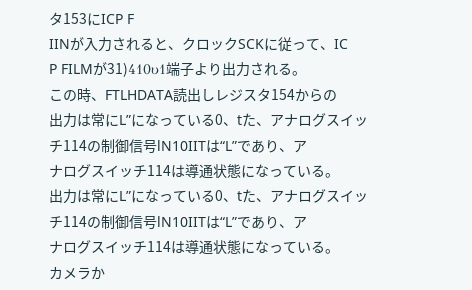タ153にICP F
IINが入力されると、クロックSCKに従って、IC
P FILMが31)410υ1端子より出力される。
この時、FTLHDATA読出しレジスタ154からの
出力は常にL”になっている0、tた、アナログスイッ
チ114の制御信号lN10IITは“L”であり、ア
ナログスイッチ114は導通状態になっている。
出力は常にL”になっている0、tた、アナログスイッ
チ114の制御信号lN10IITは“L”であり、ア
ナログスイッチ114は導通状態になっている。
カメラか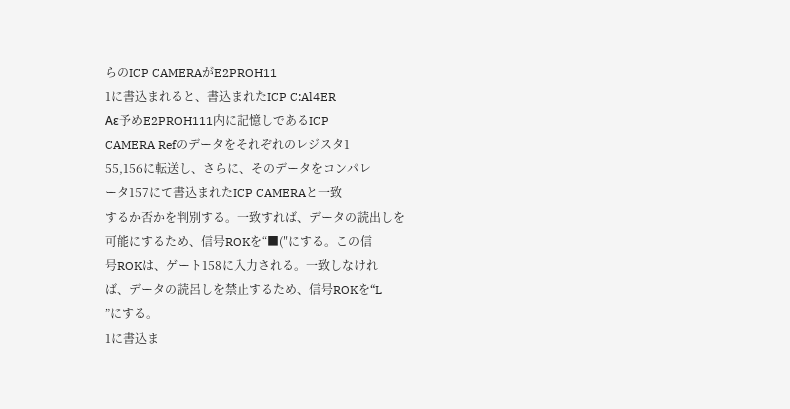らのICP CAMERAがE2PROH11
1に書込まれると、書込まれたICP C:Al4ER
Aε予めE2PROH111内に記憶しであるICP
CAMERA Refのデータをそれぞれのレジスタ1
55,156に転送し、さらに、そのデータをコンパレ
ータ157にて書込まれたICP CAMERAと一致
するか否かを判別する。一致すれば、データの読出しを
可能にするため、信号ROKを“■(″にする。この信
号ROKは、ゲート158に入力される。一致しなけれ
ば、データの読呂しを禁止するため、信号ROKを“L
”にする。
1に書込ま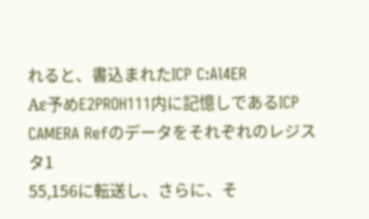れると、書込まれたICP C:Al4ER
Aε予めE2PROH111内に記憶しであるICP
CAMERA Refのデータをそれぞれのレジスタ1
55,156に転送し、さらに、そ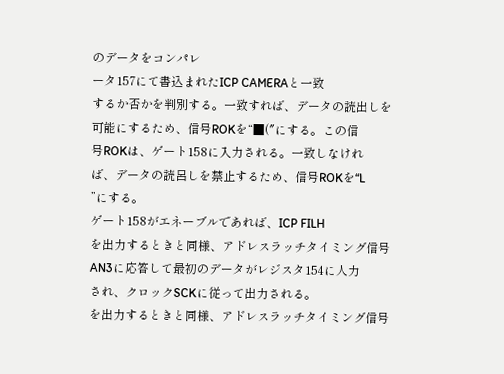のデータをコンパレ
ータ157にて書込まれたICP CAMERAと一致
するか否かを判別する。一致すれば、データの読出しを
可能にするため、信号ROKを“■(″にする。この信
号ROKは、ゲート158に入力される。一致しなけれ
ば、データの読呂しを禁止するため、信号ROKを“L
”にする。
ゲート158がエネーブルであれば、ICP FILH
を出力するときと同様、アドレスラッチタイミング信号
AN3に応答して最初のデータがレジスタ154に人力
され、クロックSCKに従って出力される。
を出力するときと同様、アドレスラッチタイミング信号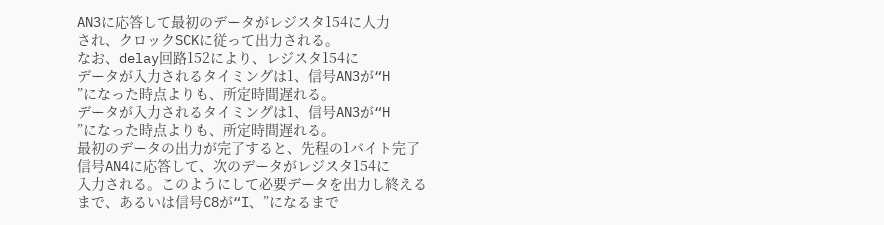AN3に応答して最初のデータがレジスタ154に人力
され、クロックSCKに従って出力される。
なお、delay回路152により、レジスタ154に
データが入力されるタイミングは1、信号AN3が“H
”になった時点よりも、所定時間遅れる。
データが入力されるタイミングは1、信号AN3が“H
”になった時点よりも、所定時間遅れる。
最初のデータの出力が完了すると、先程の1バイト完了
信号AN4に応答して、次のデータがレジスタ154に
入力される。このようにして必要データを出力し終える
まで、あるいは信号C8が“I、”になるまで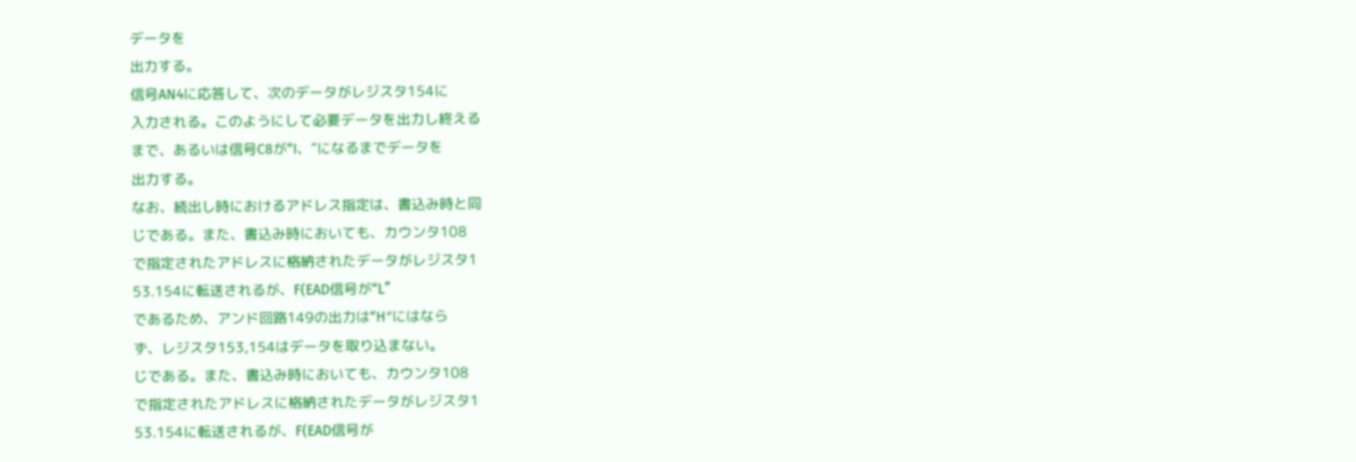データを
出力する。
信号AN4に応答して、次のデータがレジスタ154に
入力される。このようにして必要データを出力し終える
まで、あるいは信号C8が“I、”になるまでデータを
出力する。
なお、続出し時におけるアドレス指定は、書込み時と同
じである。また、書込み時においても、カウンタ108
で指定されたアドレスに格納されたデータがレジスタ1
53.154に転送されるが、F(EAD信号が“L”
であるため、アンド回路149の出力は“H″にはなら
ず、レジスタ153,154はデータを取り込まない。
じである。また、書込み時においても、カウンタ108
で指定されたアドレスに格納されたデータがレジスタ1
53.154に転送されるが、F(EAD信号が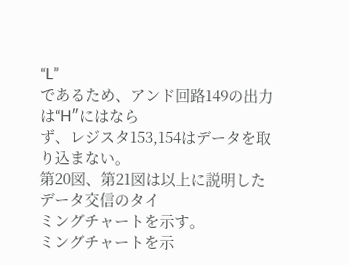“L”
であるため、アンド回路149の出力は“H″にはなら
ず、レジスタ153,154はデータを取り込まない。
第20図、第21図は以上に説明したデータ交信のタイ
ミングチャートを示す。
ミングチャートを示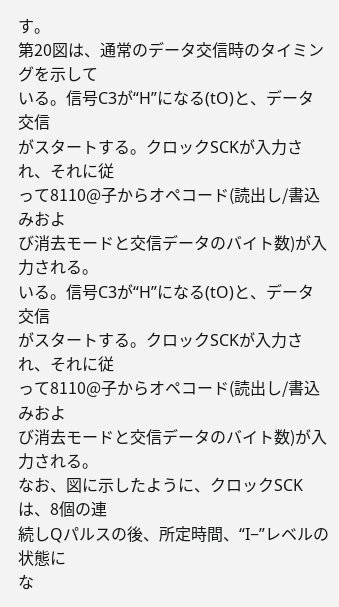す。
第20図は、通常のデータ交信時のタイミングを示して
いる。信号C3が“H”になる(tO)と、データ交信
がスタートする。クロックSCKが入力され、それに従
って8110@子からオペコード(読出し/書込みおよ
び消去モードと交信データのバイト数)が入力される。
いる。信号C3が“H”になる(tO)と、データ交信
がスタートする。クロックSCKが入力され、それに従
って8110@子からオペコード(読出し/書込みおよ
び消去モードと交信データのバイト数)が入力される。
なお、図に示したように、クロックSCKは、8個の連
続しQパルスの後、所定時間、“I−”レベルの状態に
な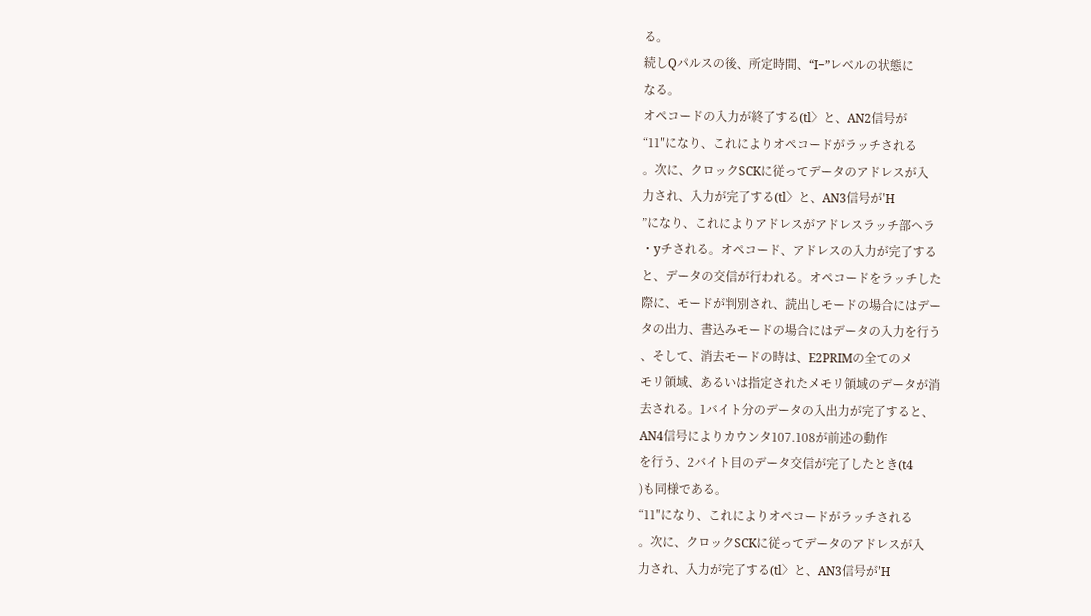る。
続しQパルスの後、所定時間、“I−”レベルの状態に
なる。
オペコードの入力が終了する(tl〉と、AN2信号が
“11″になり、これによりオペコードがラッチされる
。次に、クロックSCKに従ってデータのアドレスが入
力され、入力が完了する(tl〉と、AN3信号が′H
”になり、これによりアドレスがアドレスラッチ部ヘラ
・yチされる。オペコード、アドレスの入力が完了する
と、データの交信が行われる。オペコードをラッチした
際に、モードが判別され、読出しモードの場合にはデー
タの出力、書込みモードの場合にはデータの入力を行う
、そして、消去モードの時は、E2PRIMの全てのメ
モリ領域、あるいは指定されたメモリ領域のデータが消
去される。1バイト分のデータの入出力が完了すると、
AN4信号によりカウンタ107.108が前述の動作
を行う、2バイト目のデータ交信が完了したとき(t4
)も同様である。
“11″になり、これによりオペコードがラッチされる
。次に、クロックSCKに従ってデータのアドレスが入
力され、入力が完了する(tl〉と、AN3信号が′H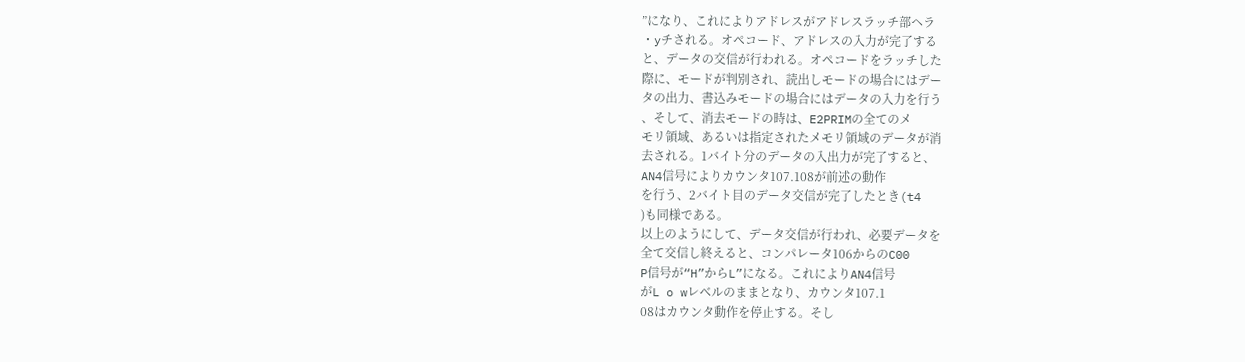”になり、これによりアドレスがアドレスラッチ部ヘラ
・yチされる。オペコード、アドレスの入力が完了する
と、データの交信が行われる。オペコードをラッチした
際に、モードが判別され、読出しモードの場合にはデー
タの出力、書込みモードの場合にはデータの入力を行う
、そして、消去モードの時は、E2PRIMの全てのメ
モリ領域、あるいは指定されたメモリ領域のデータが消
去される。1バイト分のデータの入出力が完了すると、
AN4信号によりカウンタ107.108が前述の動作
を行う、2バイト目のデータ交信が完了したとき(t4
)も同様である。
以上のようにして、データ交信が行われ、必要データを
全て交信し終えると、コンパレータ106からのC00
P信号が“H”からL”になる。これによりAN4信号
がL o wレベルのままとなり、カウンタ107.1
08はカウンタ動作を停止する。そし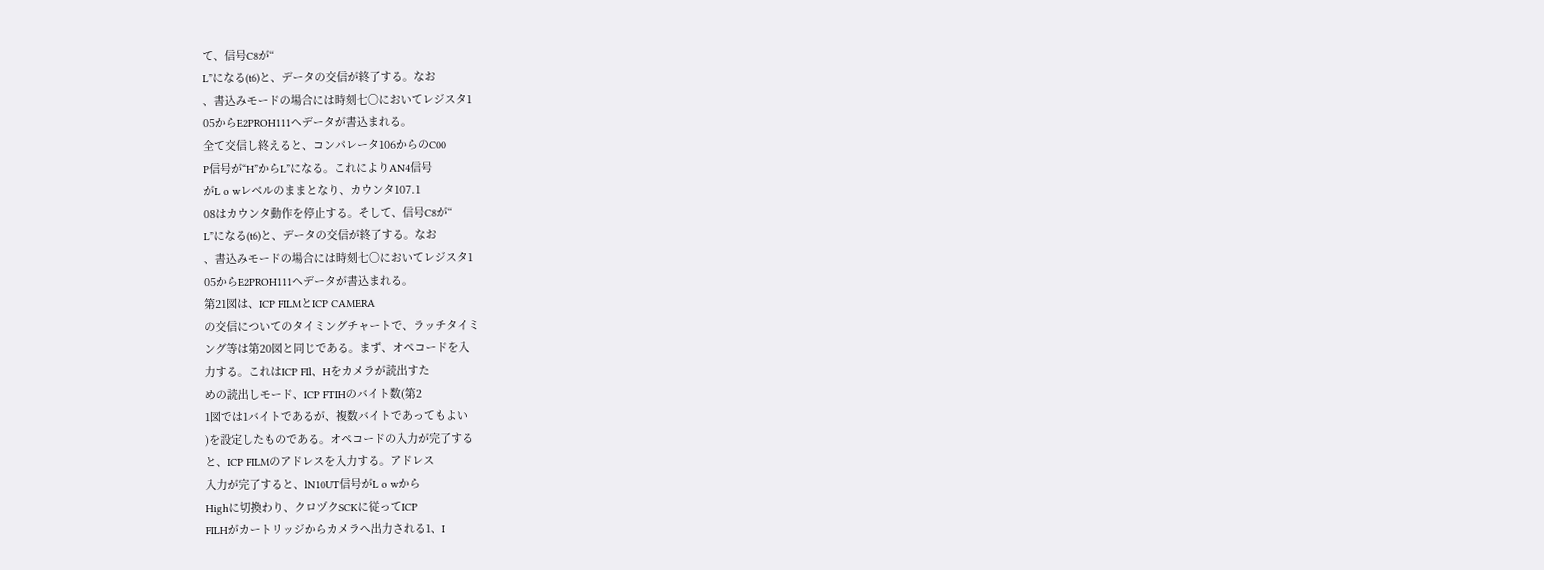て、信号C8が“
L”になる(t6)と、データの交信が終了する。なお
、書込みモードの場合には時刻七〇においてレジスタ1
05からE2PROH111ヘデータが書込まれる。
全て交信し終えると、コンパレータ106からのC00
P信号が“H”からL”になる。これによりAN4信号
がL o wレベルのままとなり、カウンタ107.1
08はカウンタ動作を停止する。そして、信号C8が“
L”になる(t6)と、データの交信が終了する。なお
、書込みモードの場合には時刻七〇においてレジスタ1
05からE2PROH111ヘデータが書込まれる。
第21図は、ICP FILMとICP CAMERA
の交信についてのタイミングチャートで、ラッチタイミ
ング等は第20図と同じである。まず、オペコードを入
力する。これはICP FIl、Hをカメラが読出すた
めの読出しモード、ICP FTIHのバイト数(第2
1図では1バイトであるが、複数バイトであってもよい
)を設定したものである。オペコードの入力が完了する
と、ICP FILMのアドレスを入力する。アドレス
入力が完了すると、lN10UT信号がL o wから
Highに切換わり、クロヅクSCKに従ってICP
FILHがカートリッジからカメラへ出力される1、I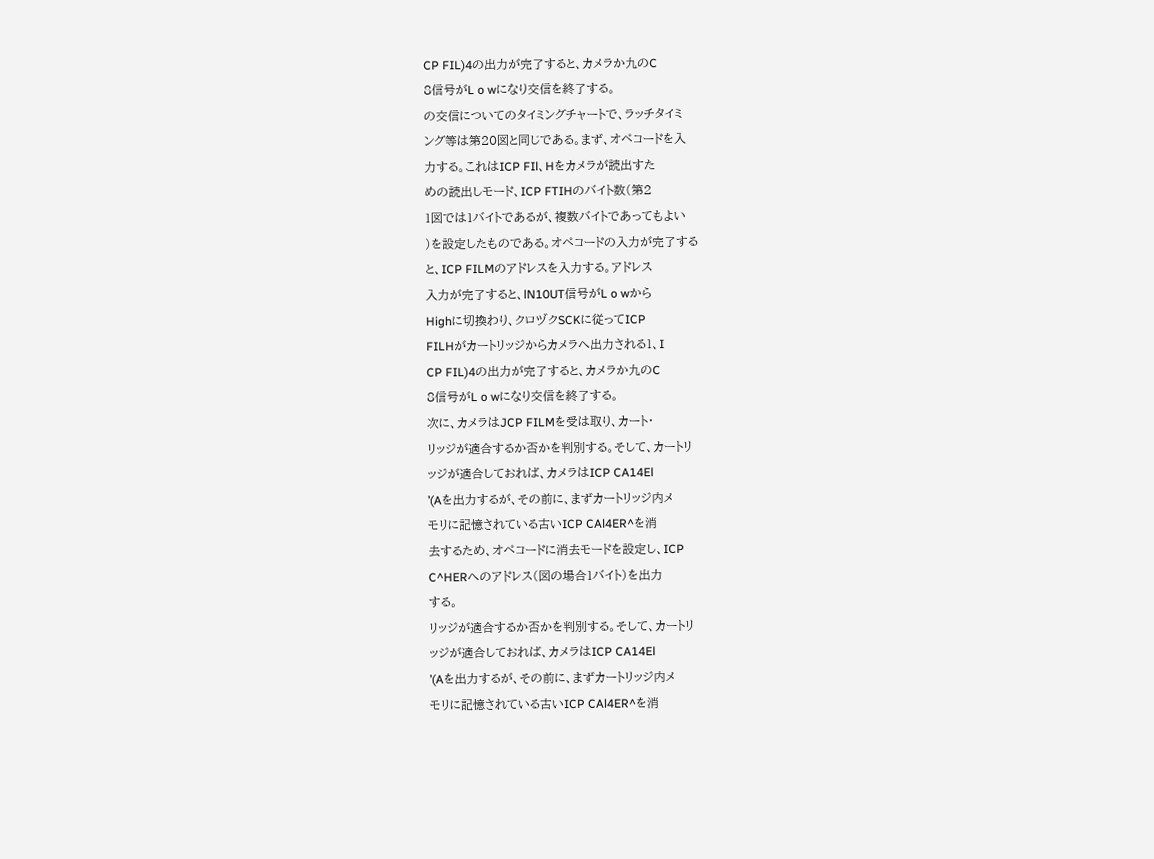CP FIL)4の出力が完了すると、カメラか九のC
8信号がL o wになり交信を終了する。
の交信についてのタイミングチャートで、ラッチタイミ
ング等は第20図と同じである。まず、オペコードを入
力する。これはICP FIl、Hをカメラが読出すた
めの読出しモード、ICP FTIHのバイト数(第2
1図では1バイトであるが、複数バイトであってもよい
)を設定したものである。オペコードの入力が完了する
と、ICP FILMのアドレスを入力する。アドレス
入力が完了すると、lN10UT信号がL o wから
Highに切換わり、クロヅクSCKに従ってICP
FILHがカートリッジからカメラへ出力される1、I
CP FIL)4の出力が完了すると、カメラか九のC
8信号がL o wになり交信を終了する。
次に、カメラはJCP FILMを受は取り、カート・
リッジが適合するか否かを判別する。そして、カートリ
ッジが適合しておれば、カメラはICP CA14El
’(Aを出力するが、その前に、まずカートリッジ内メ
モリに記憶されている古いICP CAl4ER^を消
去するため、オペコードに消去モードを設定し、ICP
C^HERへのアドレス(図の場合1バイト)を出力
する。
リッジが適合するか否かを判別する。そして、カートリ
ッジが適合しておれば、カメラはICP CA14El
’(Aを出力するが、その前に、まずカートリッジ内メ
モリに記憶されている古いICP CAl4ER^を消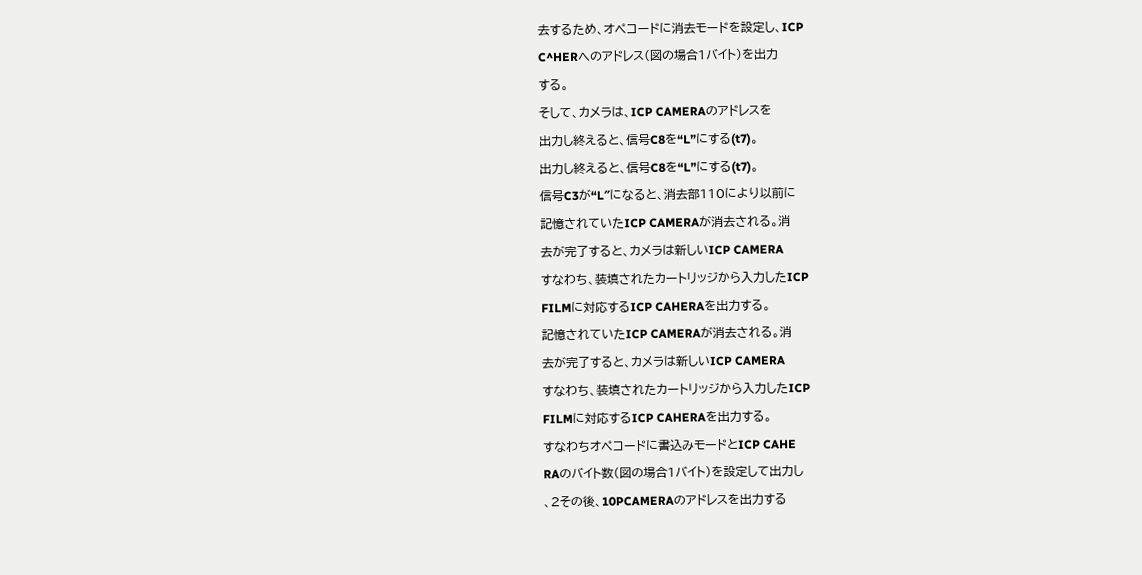去するため、オペコードに消去モードを設定し、ICP
C^HERへのアドレス(図の場合1バイト)を出力
する。
そして、カメラは、ICP CAMERAのアドレスを
出力し終えると、信号C8を“L”にする(t7)。
出力し終えると、信号C8を“L”にする(t7)。
信号C3が“L″になると、消去部110により以前に
記憶されていたICP CAMERAが消去される。消
去が完了すると、カメラは新しいICP CAMERA
すなわち、装填されたカートリッジから入力したICP
FILMに対応するICP CAHERAを出力する。
記憶されていたICP CAMERAが消去される。消
去が完了すると、カメラは新しいICP CAMERA
すなわち、装填されたカートリッジから入力したICP
FILMに対応するICP CAHERAを出力する。
すなわちオペコードに書込みモードとICP CAHE
RAのバイト数(図の場合1バイト)を設定して出力し
、2その後、10PCAMERAのアドレスを出力する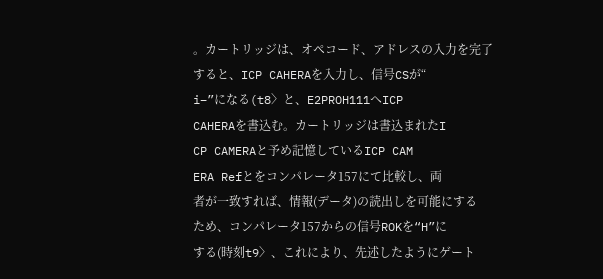。カートリッジは、オペコード、アドレスの入力を完了
すると、ICP CAHERAを入力し、信号CSが“
i−”になる(t8〉と、E2PROH111へICP
CAHERAを書込む。カートリッジは書込まれたI
CP CAMERAと予め記憶しているICP CAM
ERA Refとをコンパレータ157にて比較し、両
者が一致すれば、情報(データ)の読出しを可能にする
ため、コンパレータ157からの信号ROKを“H”に
する(時刻t9〉、これにより、先述したようにゲート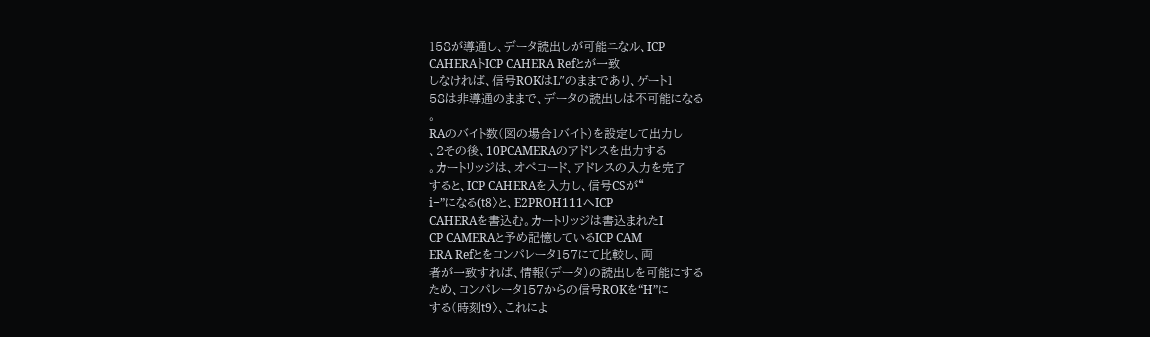158が導通し、データ読出しが可能ニなル、ICP
CAHERAトICP CAHERA Refとが一致
しなければ、信号ROKはL″のままであり、ゲート1
58は非導通のままで、データの読出しは不可能になる
。
RAのバイト数(図の場合1バイト)を設定して出力し
、2その後、10PCAMERAのアドレスを出力する
。カートリッジは、オペコード、アドレスの入力を完了
すると、ICP CAHERAを入力し、信号CSが“
i−”になる(t8〉と、E2PROH111へICP
CAHERAを書込む。カートリッジは書込まれたI
CP CAMERAと予め記憶しているICP CAM
ERA Refとをコンパレータ157にて比較し、両
者が一致すれば、情報(データ)の読出しを可能にする
ため、コンパレータ157からの信号ROKを“H”に
する(時刻t9〉、これによ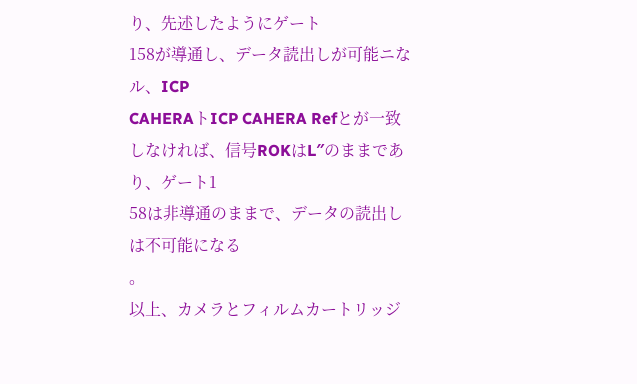り、先述したようにゲート
158が導通し、データ読出しが可能ニなル、ICP
CAHERAトICP CAHERA Refとが一致
しなければ、信号ROKはL″のままであり、ゲート1
58は非導通のままで、データの読出しは不可能になる
。
以上、カメラとフィルムカートリッジ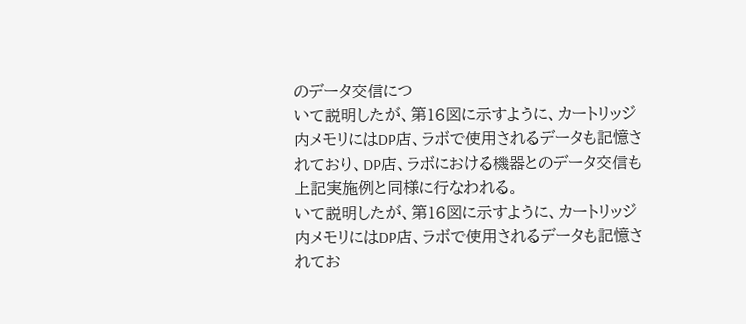のデータ交信につ
いて説明したが、第16図に示すように、カートリッジ
内メモリにはDP店、ラボで使用されるデータも記憶さ
れており、DP店、ラボにおける機器とのデータ交信も
上記実施例と同様に行なわれる。
いて説明したが、第16図に示すように、カートリッジ
内メモリにはDP店、ラボで使用されるデータも記憶さ
れてお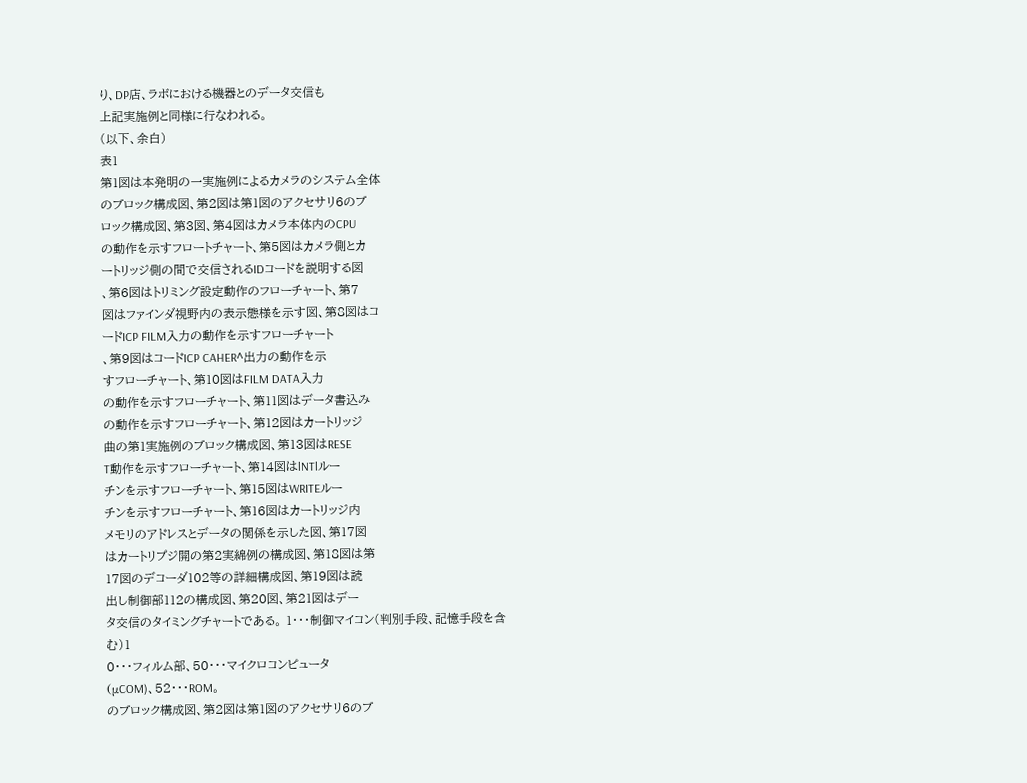り、DP店、ラボにおける機器とのデータ交信も
上記実施例と同様に行なわれる。
(以下、余白)
表1
第1図は本発明の一実施例によるカメラのシステム全体
のブロック構成図、第2図は第1図のアクセサリ6のブ
ロック構成図、第3図、第4図はカメラ本体内のCPU
の動作を示すフロートチャート、第5図はカメラ側とカ
ートリッジ側の間で交信されるIDコードを説明する図
、第6図はトリミング設定動作のフローチャート、第7
図はファインダ視野内の表示態様を示す図、第8図はコ
ードICP FILM入力の動作を示すフローチャート
、第9図はコードICP CAHER^出力の動作を示
すフローチャート、第10図はFILM DATA入力
の動作を示すフローチャート、第11図はデータ書込み
の動作を示すフローチャート、第12図はカートリッジ
曲の第1実施例のブロック構成図、第13図はRESE
T動作を示すフローチャート、第14図はlNTlルー
チンを示すフローチャート、第15図はWRITEルー
チンを示すフローチャート、第16図はカートリッジ内
メモリのアドレスとデータの関係を示した図、第17図
はカートリプジ開の第2実綿例の構成図、第18図は第
17図のデコーダ102等の詳細構成図、第19図は読
出し制御部112の構成図、第20図、第21図はデー
タ交信のタイミングチャートである。 1・・・制御マイコン(判別手段、記憶手段を含む)1
0・・・フィルム部、50・・・マイクロコンピュータ
(μCOM)、52・・・ROM。
のブロック構成図、第2図は第1図のアクセサリ6のブ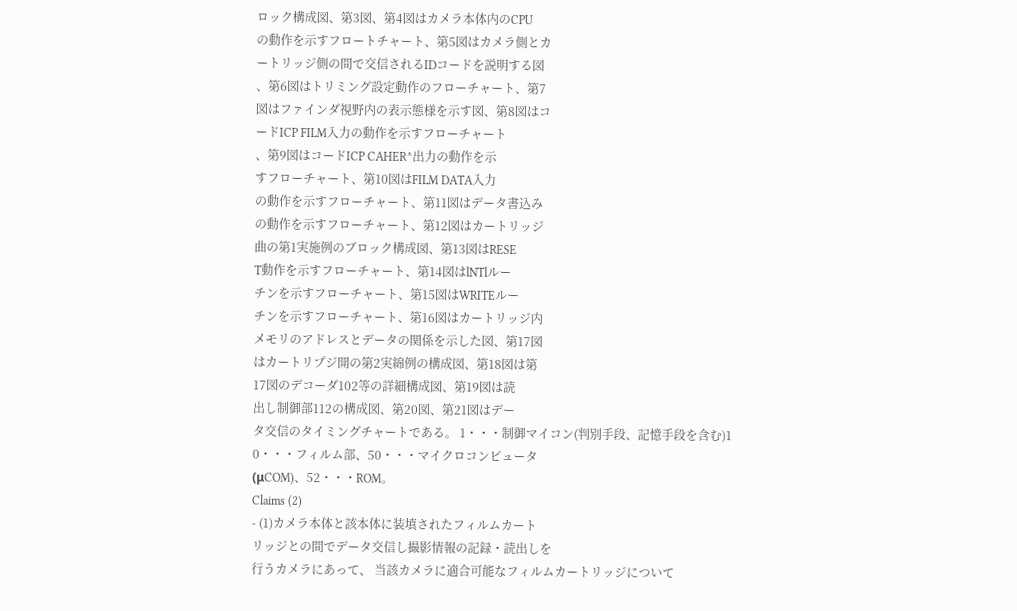ロック構成図、第3図、第4図はカメラ本体内のCPU
の動作を示すフロートチャート、第5図はカメラ側とカ
ートリッジ側の間で交信されるIDコードを説明する図
、第6図はトリミング設定動作のフローチャート、第7
図はファインダ視野内の表示態様を示す図、第8図はコ
ードICP FILM入力の動作を示すフローチャート
、第9図はコードICP CAHER^出力の動作を示
すフローチャート、第10図はFILM DATA入力
の動作を示すフローチャート、第11図はデータ書込み
の動作を示すフローチャート、第12図はカートリッジ
曲の第1実施例のブロック構成図、第13図はRESE
T動作を示すフローチャート、第14図はlNTlルー
チンを示すフローチャート、第15図はWRITEルー
チンを示すフローチャート、第16図はカートリッジ内
メモリのアドレスとデータの関係を示した図、第17図
はカートリプジ開の第2実綿例の構成図、第18図は第
17図のデコーダ102等の詳細構成図、第19図は読
出し制御部112の構成図、第20図、第21図はデー
タ交信のタイミングチャートである。 1・・・制御マイコン(判別手段、記憶手段を含む)1
0・・・フィルム部、50・・・マイクロコンピュータ
(μCOM)、52・・・ROM。
Claims (2)
- (1)カメラ本体と該本体に装填されたフィルムカート
リッジとの間でデータ交信し撮影情報の記録・読出しを
行うカメラにあって、 当該カメラに適合可能なフィルムカートリッジについて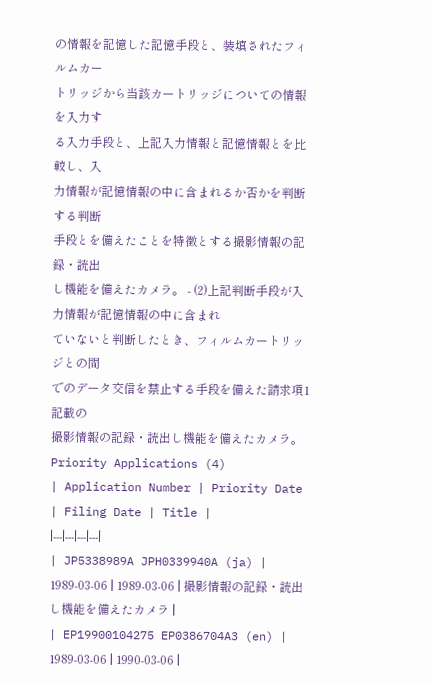の情報を記憶した記憶手段と、装填されたフィルムカー
トリッジから当該カートリッジについての情報を入力す
る入力手段と、上記入力情報と記憶情報とを比較し、入
力情報が記憶情報の中に含まれるか否かを判断する判断
手段とを備えたことを特徴とする撮影情報の記録・読出
し機能を備えたカメラ。 - (2)上記判断手段が入力情報が記憶情報の中に含まれ
ていないと判断したとき、フィルムカートリッジとの間
でのデータ交信を禁止する手段を備えた請求項1記載の
撮影情報の記録・読出し機能を備えたカメラ。
Priority Applications (4)
| Application Number | Priority Date | Filing Date | Title |
|---|---|---|---|
| JP5338989A JPH0339940A (ja) | 1989-03-06 | 1989-03-06 | 撮影情報の記録・読出し機能を備えたカメラ |
| EP19900104275 EP0386704A3 (en) | 1989-03-06 | 1990-03-06 |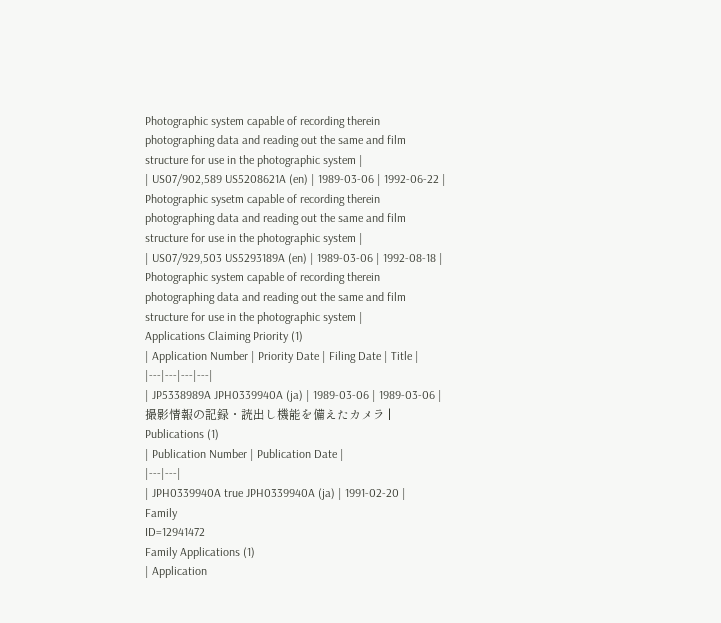Photographic system capable of recording therein photographing data and reading out the same and film structure for use in the photographic system |
| US07/902,589 US5208621A (en) | 1989-03-06 | 1992-06-22 | Photographic sysetm capable of recording therein photographing data and reading out the same and film structure for use in the photographic system |
| US07/929,503 US5293189A (en) | 1989-03-06 | 1992-08-18 | Photographic system capable of recording therein photographing data and reading out the same and film structure for use in the photographic system |
Applications Claiming Priority (1)
| Application Number | Priority Date | Filing Date | Title |
|---|---|---|---|
| JP5338989A JPH0339940A (ja) | 1989-03-06 | 1989-03-06 | 撮影情報の記録・読出し機能を備えたカメラ |
Publications (1)
| Publication Number | Publication Date |
|---|---|
| JPH0339940A true JPH0339940A (ja) | 1991-02-20 |
Family
ID=12941472
Family Applications (1)
| Application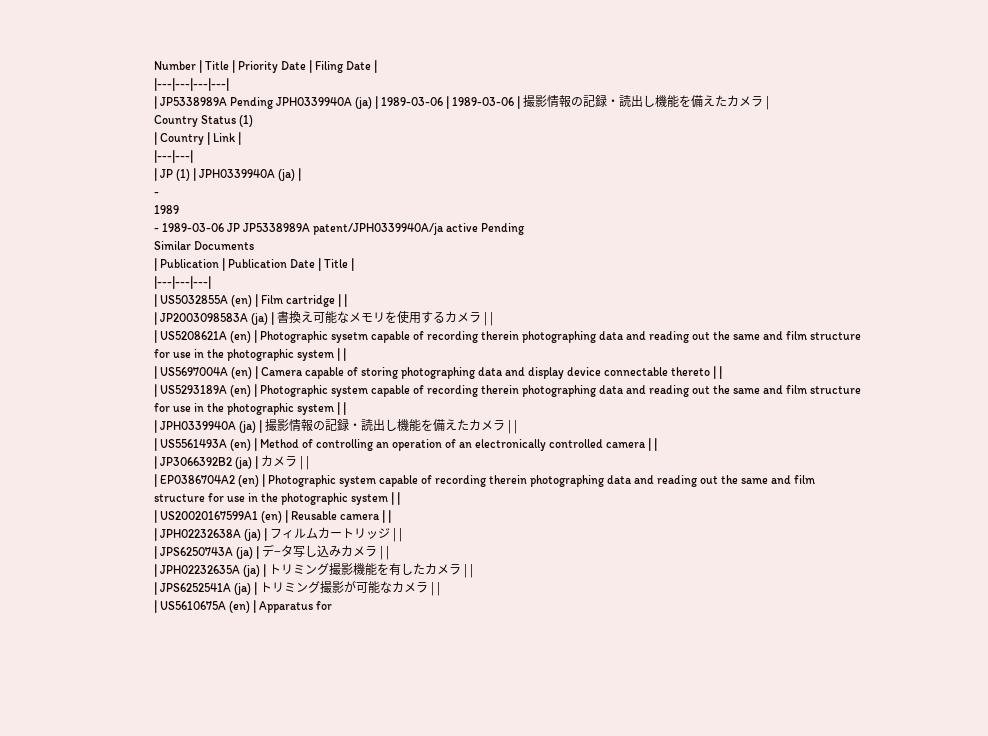Number | Title | Priority Date | Filing Date |
|---|---|---|---|
| JP5338989A Pending JPH0339940A (ja) | 1989-03-06 | 1989-03-06 | 撮影情報の記録・読出し機能を備えたカメラ |
Country Status (1)
| Country | Link |
|---|---|
| JP (1) | JPH0339940A (ja) |
-
1989
- 1989-03-06 JP JP5338989A patent/JPH0339940A/ja active Pending
Similar Documents
| Publication | Publication Date | Title |
|---|---|---|
| US5032855A (en) | Film cartridge | |
| JP2003098583A (ja) | 書換え可能なメモリを使用するカメラ | |
| US5208621A (en) | Photographic sysetm capable of recording therein photographing data and reading out the same and film structure for use in the photographic system | |
| US5697004A (en) | Camera capable of storing photographing data and display device connectable thereto | |
| US5293189A (en) | Photographic system capable of recording therein photographing data and reading out the same and film structure for use in the photographic system | |
| JPH0339940A (ja) | 撮影情報の記録・読出し機能を備えたカメラ | |
| US5561493A (en) | Method of controlling an operation of an electronically controlled camera | |
| JP3066392B2 (ja) | カメラ | |
| EP0386704A2 (en) | Photographic system capable of recording therein photographing data and reading out the same and film structure for use in the photographic system | |
| US20020167599A1 (en) | Reusable camera | |
| JPH02232638A (ja) | フィルムカートリッジ | |
| JPS6250743A (ja) | デ−タ写し込みカメラ | |
| JPH02232635A (ja) | トリミング撮影機能を有したカメラ | |
| JPS6252541A (ja) | トリミング撮影が可能なカメラ | |
| US5610675A (en) | Apparatus for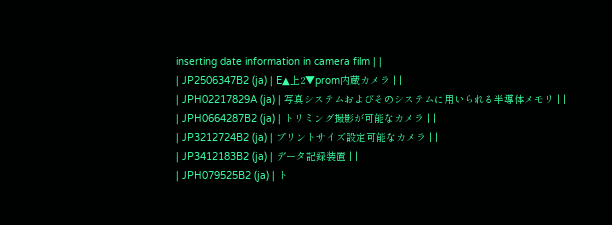inserting date information in camera film | |
| JP2506347B2 (ja) | E▲上2▼prom内蔵カメラ | |
| JPH02217829A (ja) | 写真システムおよびそのシステムに用いられる半導体メモリ | |
| JPH0664287B2 (ja) | トリミング撮影が可能なカメラ | |
| JP3212724B2 (ja) | プリントサイズ設定可能なカメラ | |
| JP3412183B2 (ja) | データ記録装置 | |
| JPH079525B2 (ja) | ト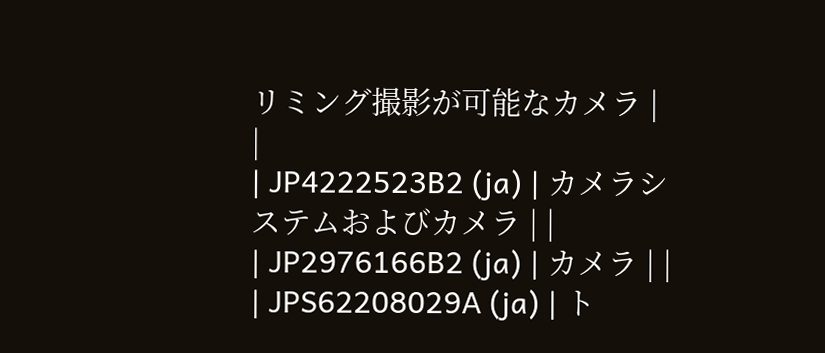リミング撮影が可能なカメラ | |
| JP4222523B2 (ja) | カメラシステムおよびカメラ | |
| JP2976166B2 (ja) | カメラ | |
| JPS62208029A (ja) | ト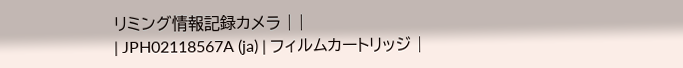リミング情報記録カメラ | |
| JPH02118567A (ja) | フィルムカートリッジ |